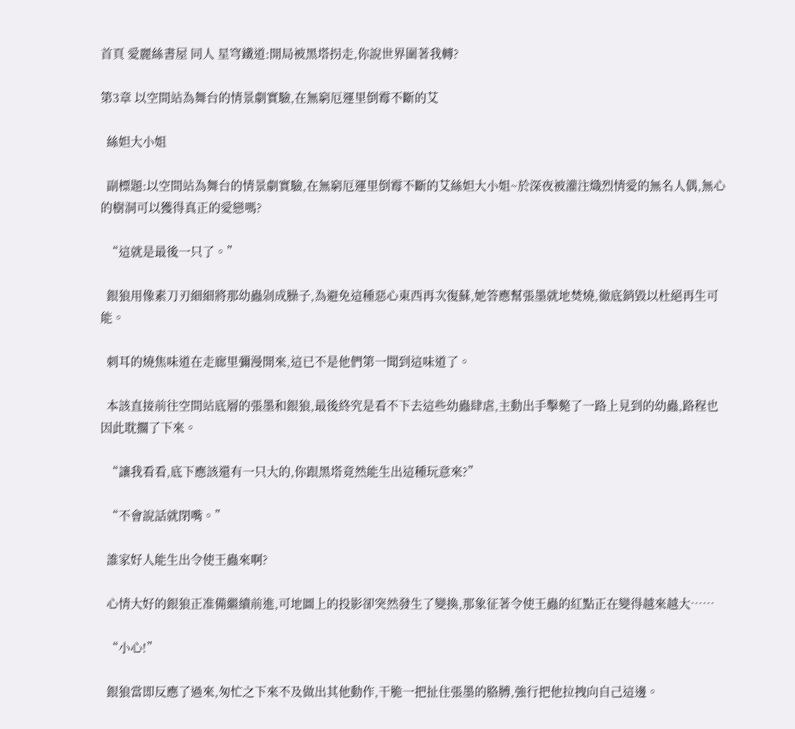首頁 愛麗絲書屋 同人 星穹鐵道:開局被黑塔拐走,你說世界圍著我轉?

第3章 以空間站為舞台的情景劇實驗,在無窮厄運里倒霉不斷的艾

  絲妲大小姐

  副標題:以空間站為舞台的情景劇實驗,在無窮厄運里倒霉不斷的艾絲妲大小姐~於深夜被灌注熾烈情愛的無名人偶,無心的樹洞可以獲得真正的愛戀嗎?

  “這就是最後一只了。”

  銀狼用像素刀刃細細將那幼蟲剁成臊子,為避免這種惡心東西再次復蘇,她答應幫張墨就地焚燒,徹底銷毀以杜絕再生可能。

  刺耳的燒焦味道在走廊里彌漫開來,這已不是他們第一聞到這味道了。

  本該直接前往空間站底層的張墨和銀狼,最後終究是看不下去這些幼蟲肆虐,主動出手擊斃了一路上見到的幼蟲,路程也因此耽擱了下來。

  “讓我看看,底下應該還有一只大的,你跟黑塔竟然能生出這種玩意來?”

  “不會說話就閉嘴。”

  誰家好人能生出令使王蟲來啊?

  心情大好的銀狼正准備繼續前進,可地圖上的投影卻突然發生了變換,那象征著令使王蟲的紅點正在變得越來越大……

  “小心!”

  銀狼當即反應了過來,匆忙之下來不及做出其他動作,干脆一把扯住張墨的胳膊,強行把他拉拽向自己這邊。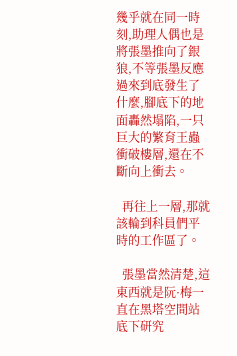幾乎就在同一時刻,助理人偶也是將張墨推向了銀狼,不等張墨反應過來到底發生了什麼,腳底下的地面轟然塌陷,一只巨大的繁育王蟲衝破樓層,還在不斷向上衝去。

  再往上一層,那就該輪到科員們平時的工作區了。

  張墨當然清楚,這東西就是阮·梅一直在黑塔空間站底下研究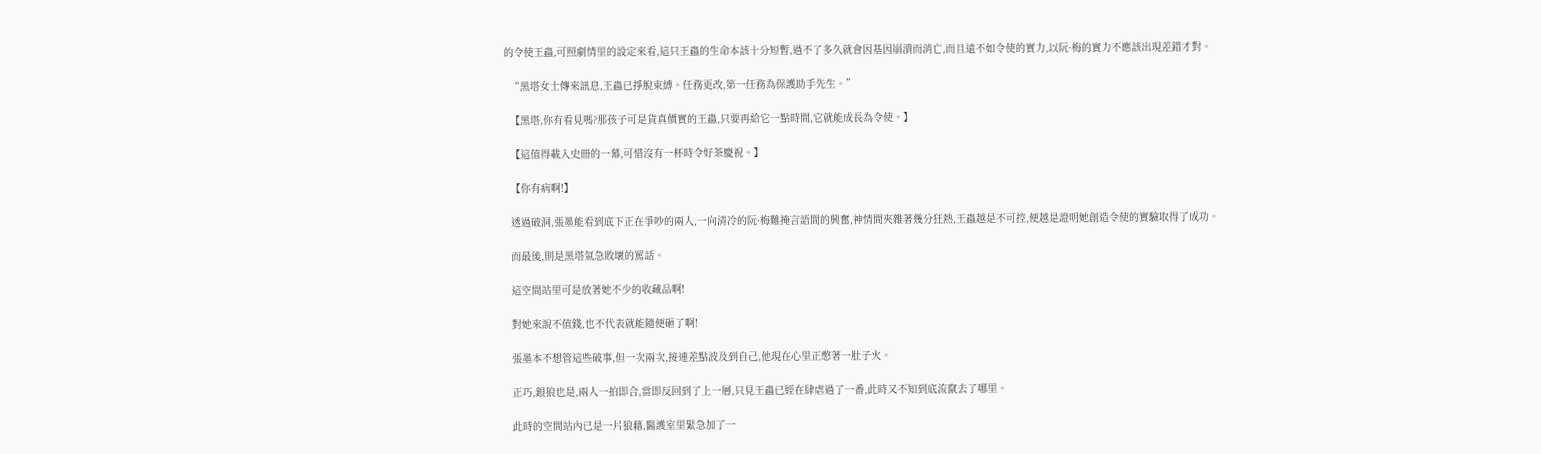的令使王蟲,可照劇情里的設定來看,這只王蟲的生命本該十分短暫,過不了多久就會因基因崩潰而消亡,而且遠不如令使的實力,以阮·梅的實力不應該出現差錯才對。

  “黑塔女士傳來訊息,王蟲已掙脫束縛。任務更改,第一任務為保護助手先生。”

  【黑塔,你有看見嗎?那孩子可是貨真價實的王蟲,只要再給它一點時間,它就能成長為令使。】

  【這值得載入史冊的一幕,可惜沒有一杯時令好茶慶祝。】

  【你有病啊!】

  透過破洞,張墨能看到底下正在爭吵的兩人,一向清冷的阮·梅難掩言語間的興奮,神情間夾雜著幾分狂熱,王蟲越是不可控,便越是證明她創造令使的實驗取得了成功。

  而最後,則是黑塔氣急敗壞的罵話。

  這空間站里可是放著她不少的收藏品啊!

  對她來說不值錢,也不代表就能隨便砸了啊!

  張墨本不想管這些破事,但一次兩次,接連差點波及到自己,他現在心里正憋著一肚子火。

  正巧,銀狼也是,兩人一拍即合,當即反回到了上一層,只見王蟲已經在肆虐過了一番,此時又不知到底流竄去了哪里。

  此時的空間站內已是一片狼藉,醫護室里緊急加了一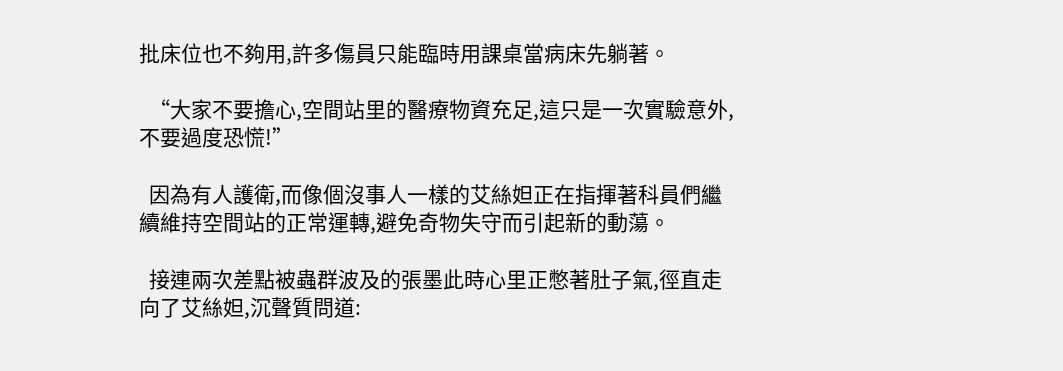批床位也不夠用,許多傷員只能臨時用課桌當病床先躺著。

  “大家不要擔心,空間站里的醫療物資充足,這只是一次實驗意外,不要過度恐慌!”

  因為有人護衛,而像個沒事人一樣的艾絲妲正在指揮著科員們繼續維持空間站的正常運轉,避免奇物失守而引起新的動蕩。

  接連兩次差點被蟲群波及的張墨此時心里正憋著肚子氣,徑直走向了艾絲妲,沉聲質問道: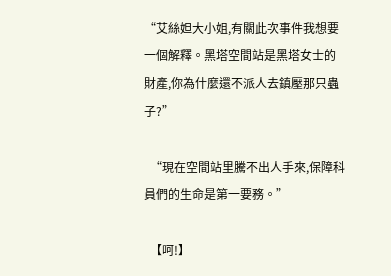“艾絲妲大小姐,有關此次事件我想要一個解釋。黑塔空間站是黑塔女士的財產,你為什麼還不派人去鎮壓那只蟲子?”

  “現在空間站里騰不出人手來,保障科員們的生命是第一要務。”

  【呵!】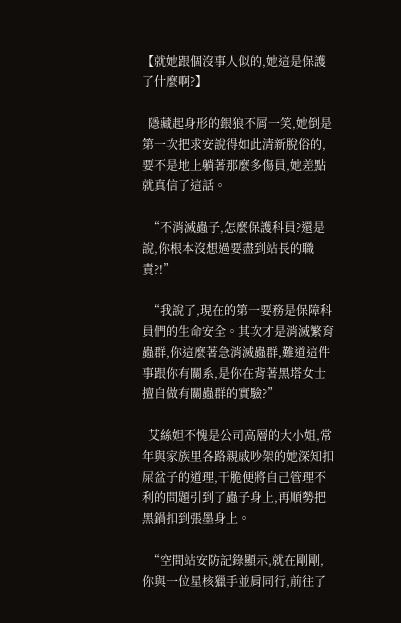【就她跟個沒事人似的,她這是保護了什麼啊?】

  隱藏起身形的銀狼不屑一笑,她倒是第一次把求安說得如此清新脫俗的,要不是地上躺著那麼多傷員,她差點就真信了這話。

  “不消滅蟲子,怎麼保護科員?還是說,你根本沒想過要盡到站長的職責?!”

  “我說了,現在的第一要務是保障科員們的生命安全。其次才是消滅繁育蟲群,你這麼著急消滅蟲群,難道這件事跟你有關系,是你在背著黑塔女士擅自做有關蟲群的實驗?”

  艾絲妲不愧是公司高層的大小姐,常年與家族里各路親戚吵架的她深知扣屎盆子的道理,干脆便將自己管理不利的問題引到了蟲子身上,再順勢把黑鍋扣到張墨身上。

  “空間站安防記錄顯示,就在剛剛,你與一位星核獵手並肩同行,前往了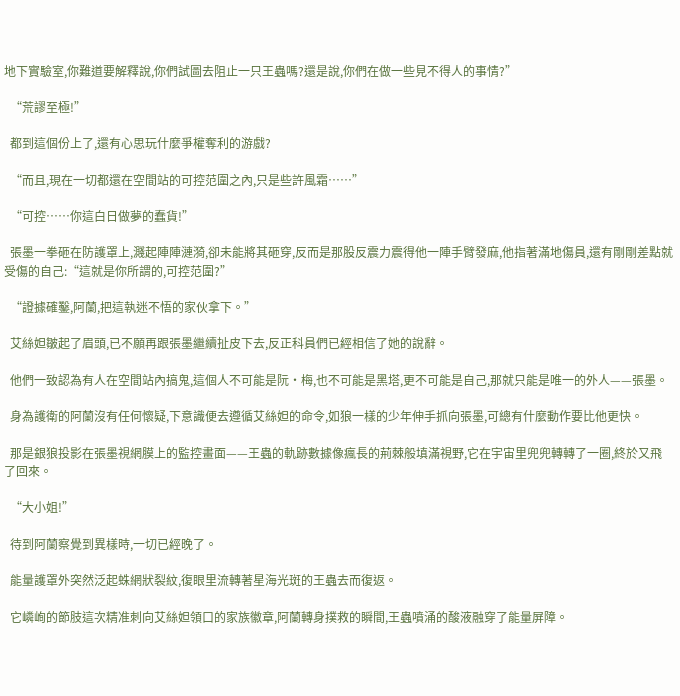地下實驗室,你難道要解釋說,你們試圖去阻止一只王蟲嗎?還是說,你們在做一些見不得人的事情?”

  “荒謬至極!”

  都到這個份上了,還有心思玩什麼爭權奪利的游戲?

  “而且,現在一切都還在空間站的可控范圍之內,只是些許風霜……”

  “可控……你這白日做夢的蠢貨!”

  張墨一拳砸在防護罩上,濺起陣陣漣漪,卻未能將其砸穿,反而是那股反震力震得他一陣手臂發麻,他指著滿地傷員,還有剛剛差點就受傷的自己:“這就是你所謂的,可控范圍?”

  “證據確鑿,阿蘭,把這執迷不悟的家伙拿下。”

  艾絲妲皺起了眉頭,已不願再跟張墨繼續扯皮下去,反正科員們已經相信了她的說辭。

  他們一致認為有人在空間站內搞鬼,這個人不可能是阮·梅,也不可能是黑塔,更不可能是自己,那就只能是唯一的外人——張墨。

  身為護衛的阿蘭沒有任何懷疑,下意識便去遵循艾絲妲的命令,如狼一樣的少年伸手抓向張墨,可總有什麼動作要比他更快。

  那是銀狼投影在張墨視網膜上的監控畫面——王蟲的軌跡數據像瘋長的荊棘般填滿視野,它在宇宙里兜兜轉轉了一圈,終於又飛了回來。

  “大小姐!”

  待到阿蘭察覺到異樣時,一切已經晚了。

  能量護罩外突然泛起蛛網狀裂紋,復眼里流轉著星海光斑的王蟲去而復返。

  它嶙峋的節肢這次精准刺向艾絲妲領口的家族徽章,阿蘭轉身撲救的瞬間,王蟲噴涌的酸液融穿了能量屏障。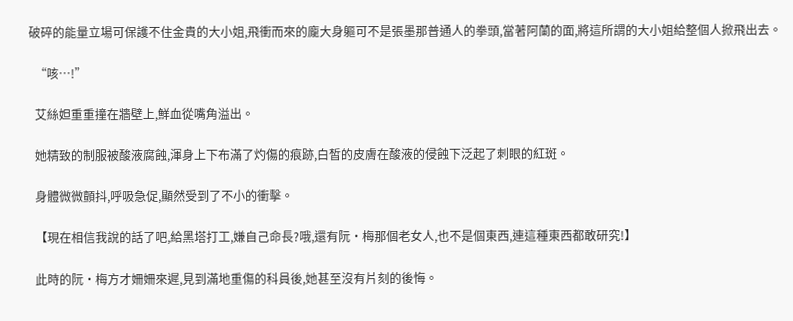破碎的能量立場可保護不住金貴的大小姐,飛衝而來的龐大身軀可不是張墨那普通人的拳頭,當著阿蘭的面,將這所謂的大小姐給整個人掀飛出去。

  “咳…!”

  艾絲妲重重撞在牆壁上,鮮血從嘴角溢出。

  她精致的制服被酸液腐蝕,渾身上下布滿了灼傷的痕跡,白皙的皮膚在酸液的侵蝕下泛起了刺眼的紅斑。

  身體微微顫抖,呼吸急促,顯然受到了不小的衝擊。

  【現在相信我說的話了吧,給黑塔打工,嫌自己命長?哦,還有阮·梅那個老女人,也不是個東西,連這種東西都敢研究!】

  此時的阮·梅方才姍姍來遲,見到滿地重傷的科員後,她甚至沒有片刻的後悔。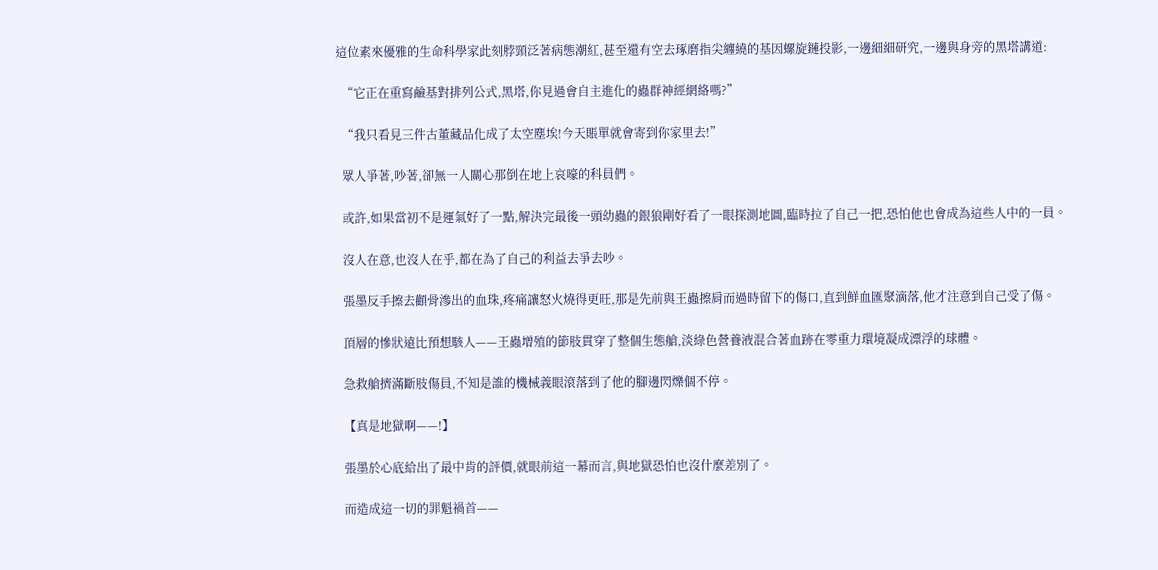這位素來優雅的生命科學家此刻脖頸泛著病態潮紅,甚至還有空去琢磨指尖纏繞的基因螺旋鏈投影,一邊細細研究,一邊與身旁的黑塔講道:

  “它正在重寫鹼基對排列公式,黑塔,你見過會自主進化的蟲群神經網絡嗎?”

  “我只看見三件古董藏品化成了太空塵埃!今天賬單就會寄到你家里去!”

  眾人爭著,吵著,卻無一人關心那倒在地上哀嚎的科員們。

  或許,如果當初不是運氣好了一點,解決完最後一頭幼蟲的銀狼剛好看了一眼探測地圖,臨時拉了自己一把,恐怕他也會成為這些人中的一員。

  沒人在意,也沒人在乎,都在為了自己的利益去爭去吵。

  張墨反手擦去顴骨滲出的血珠,疼痛讓怒火燒得更旺,那是先前與王蟲擦肩而過時留下的傷口,直到鮮血匯聚滴落,他才注意到自己受了傷。

  頂層的慘狀遠比預想駭人——王蟲增殖的節肢貫穿了整個生態艙,淡綠色營養液混合著血跡在零重力環境凝成漂浮的球體。

  急救艙擠滿斷肢傷員,不知是誰的機械義眼滾落到了他的腳邊閃爍個不停。

  【真是地獄啊——!】

  張墨於心底給出了最中肯的評價,就眼前這一幕而言,與地獄恐怕也沒什麼差別了。

  而造成這一切的罪魁禍首——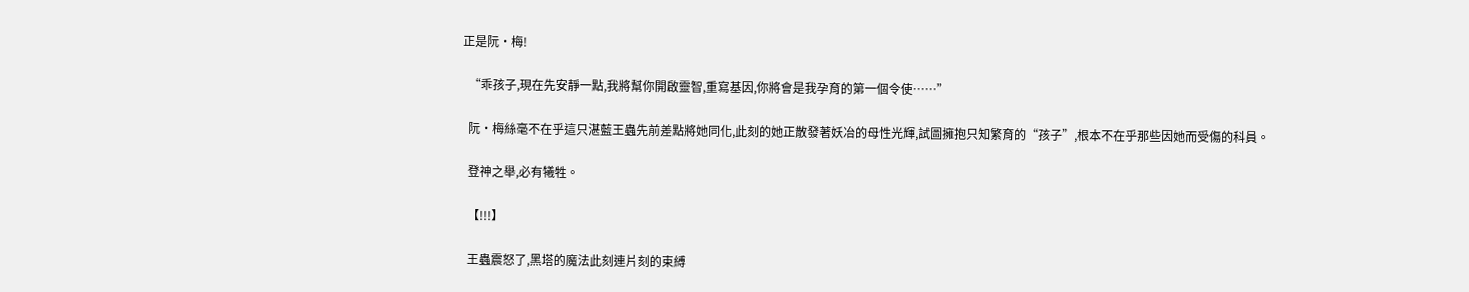正是阮·梅!

  “乖孩子,現在先安靜一點,我將幫你開啟靈智,重寫基因,你將會是我孕育的第一個令使……”

  阮·梅絲毫不在乎這只湛藍王蟲先前差點將她同化,此刻的她正散發著妖冶的母性光輝,試圖擁抱只知繁育的“孩子”,根本不在乎那些因她而受傷的科員。

  登神之舉,必有犧牲。

  【!!!】

  王蟲震怒了,黑塔的魔法此刻連片刻的束縛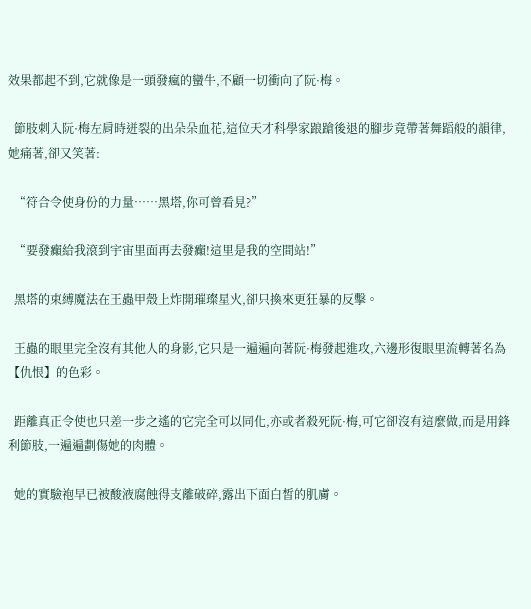效果都起不到,它就像是一頭發瘋的蠻牛,不顧一切衝向了阮·梅。

  節肢刺入阮·梅左肩時迸裂的出朵朵血花,這位天才科學家踉蹌後退的腳步竟帶著舞蹈般的韻律,她痛著,卻又笑著:

  “符合令使身份的力量……黑塔,你可曾看見?”

  “要發癲給我滾到宇宙里面再去發癲!這里是我的空間站!”

  黑塔的束縛魔法在王蟲甲殼上炸開璀璨星火,卻只換來更狂暴的反擊。

  王蟲的眼里完全沒有其他人的身影,它只是一遍遍向著阮·梅發起進攻,六邊形復眼里流轉著名為【仇恨】的色彩。

  距離真正令使也只差一步之遙的它完全可以同化,亦或者殺死阮·梅,可它卻沒有這麼做,而是用鋒利節肢,一遍遍劃傷她的肉體。

  她的實驗袍早已被酸液腐蝕得支離破碎,露出下面白皙的肌膚。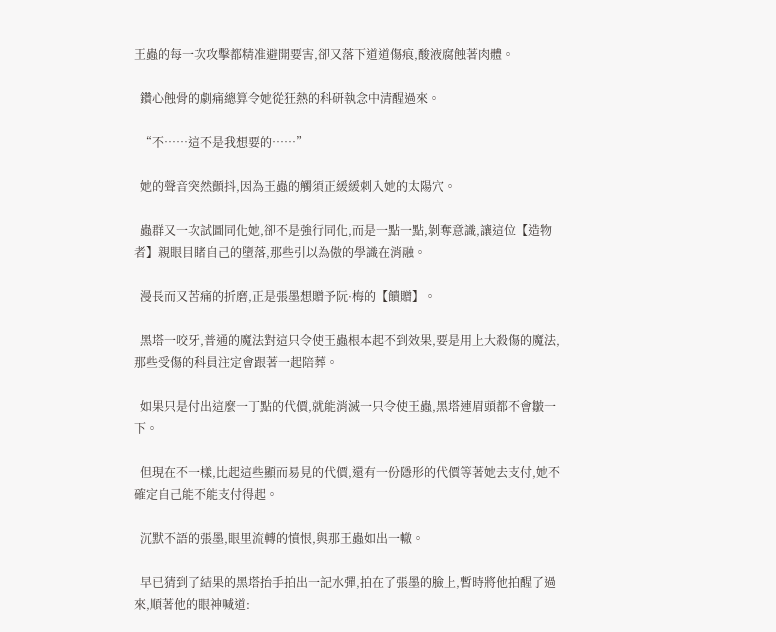王蟲的每一次攻擊都精准避開要害,卻又落下道道傷痕,酸液腐蝕著肉體。

  鑽心蝕骨的劇痛總算令她從狂熱的科研執念中清醒過來。

  “不……這不是我想要的……”

  她的聲音突然顫抖,因為王蟲的觸須正緩緩刺入她的太陽穴。

  蟲群又一次試圖同化她,卻不是強行同化,而是一點一點,剝奪意識,讓這位【造物者】親眼目睹自己的墮落,那些引以為傲的學識在消融。

  漫長而又苦痛的折磨,正是張墨想贈予阮·梅的【饋贈】。

  黑塔一咬牙,普通的魔法對這只令使王蟲根本起不到效果,要是用上大殺傷的魔法,那些受傷的科員注定會跟著一起陪葬。

  如果只是付出這麼一丁點的代價,就能消滅一只令使王蟲,黑塔連眉頭都不會皺一下。

  但現在不一樣,比起這些顯而易見的代價,還有一份隱形的代價等著她去支付,她不確定自己能不能支付得起。

  沉默不語的張墨,眼里流轉的憤恨,與那王蟲如出一轍。

  早已猜到了結果的黑塔抬手拍出一記水彈,拍在了張墨的臉上,暫時將他拍醒了過來,順著他的眼神喊道: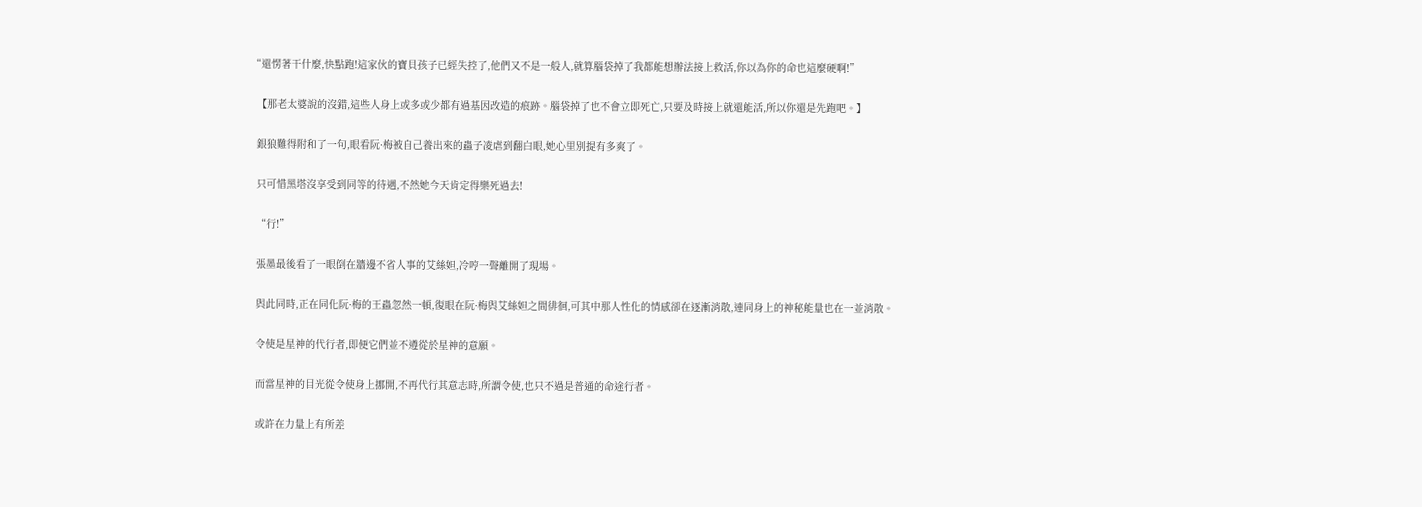“還愣著干什麼,快點跑!這家伙的寶貝孩子已經失控了,他們又不是一般人,就算腦袋掉了我都能想辦法接上救活,你以為你的命也這麼硬啊!”

  【那老太婆說的沒錯,這些人身上或多或少都有過基因改造的痕跡。腦袋掉了也不會立即死亡,只要及時接上就還能活,所以你還是先跑吧。】

  銀狼難得附和了一句,眼看阮·梅被自己養出來的蟲子凌虐到翻白眼,她心里別提有多爽了。

  只可惜黑塔沒享受到同等的待遇,不然她今天肯定得樂死過去!

  “行!”

  張墨最後看了一眼倒在牆邊不省人事的艾絲妲,冷哼一聲離開了現場。

  與此同時,正在同化阮·梅的王蟲忽然一頓,復眼在阮·梅與艾絲妲之間徘徊,可其中那人性化的情感卻在逐漸消散,連同身上的神秘能量也在一並消散。

  令使是星神的代行者,即便它們並不遵從於星神的意願。

  而當星神的目光從令使身上挪開,不再代行其意志時,所謂令使,也只不過是普通的命途行者。

  或許在力量上有所差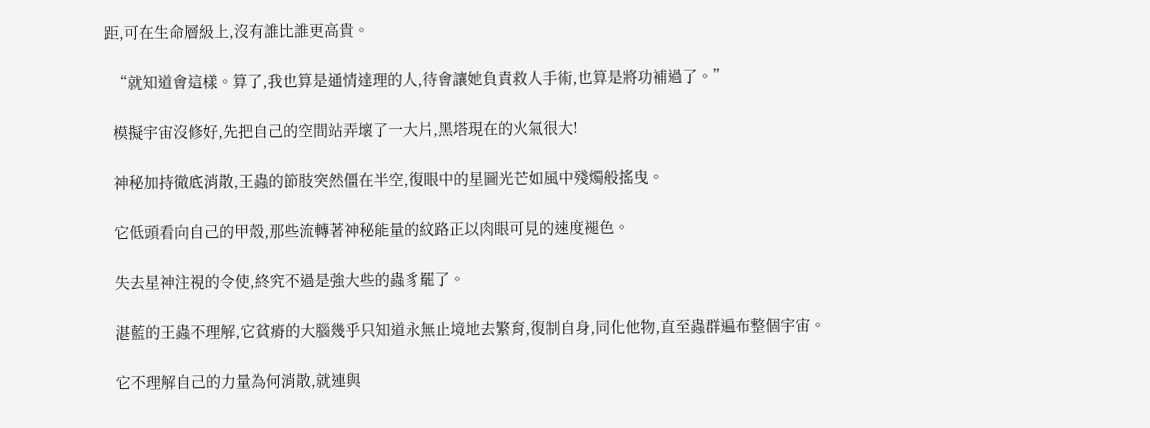距,可在生命層級上,沒有誰比誰更高貴。

  “就知道會這樣。算了,我也算是通情達理的人,待會讓她負責救人手術,也算是將功補過了。”

  模擬宇宙沒修好,先把自己的空間站弄壞了一大片,黑塔現在的火氣很大!

  神秘加持徹底消散,王蟲的節肢突然僵在半空,復眼中的星圖光芒如風中殘燭般搖曳。

  它低頭看向自己的甲殼,那些流轉著神秘能量的紋路正以肉眼可見的速度褪色。

  失去星神注視的令使,終究不過是強大些的蟲豸罷了。

  湛藍的王蟲不理解,它貧瘠的大腦幾乎只知道永無止境地去繁育,復制自身,同化他物,直至蟲群遍布整個宇宙。

  它不理解自己的力量為何消散,就連與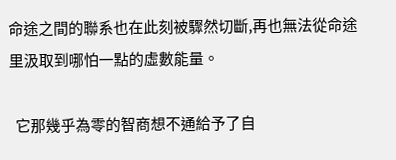命途之間的聯系也在此刻被驟然切斷,再也無法從命途里汲取到哪怕一點的虛數能量。

  它那幾乎為零的智商想不通給予了自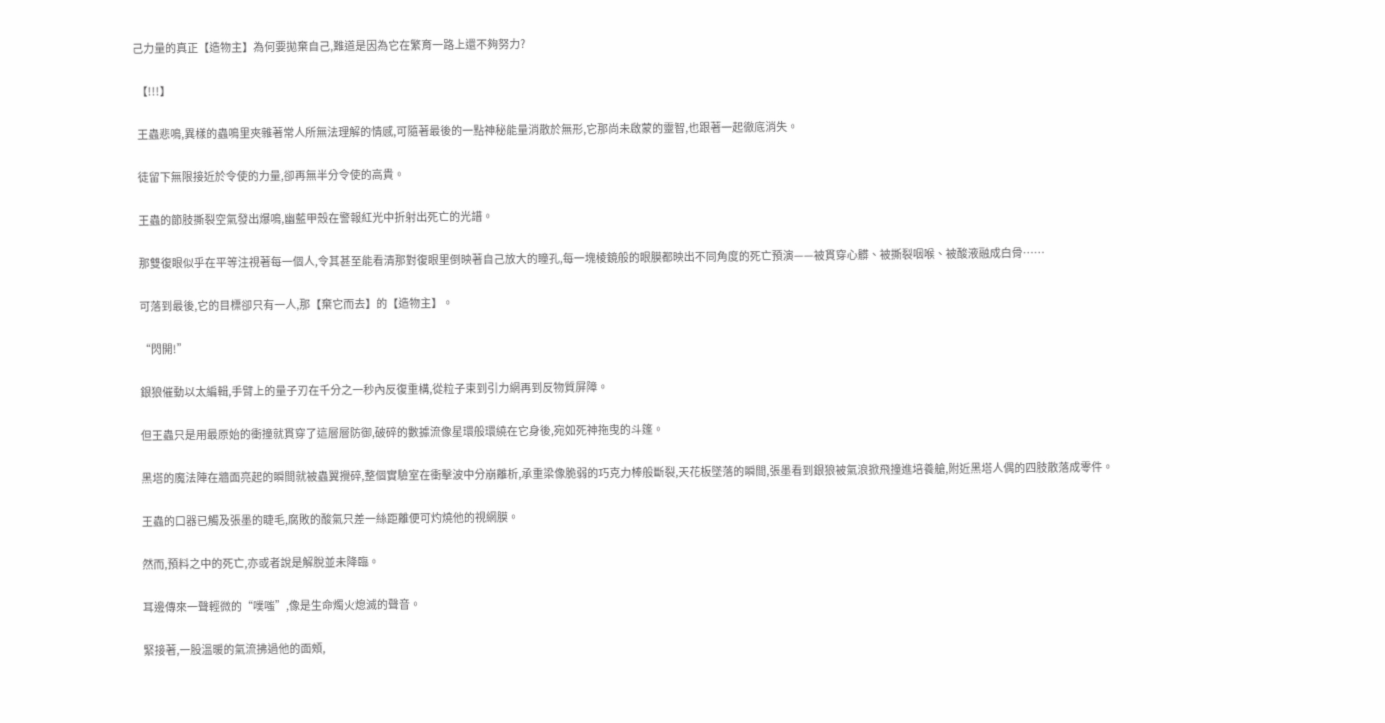己力量的真正【造物主】為何要拋棄自己,難道是因為它在繁育一路上還不夠努力?

  【!!!】

  王蟲悲鳴,異樣的蟲鳴里夾雜著常人所無法理解的情感,可隨著最後的一點神秘能量消散於無形,它那尚未啟蒙的靈智,也跟著一起徹底消失。

  徒留下無限接近於令使的力量,卻再無半分令使的高貴。

  王蟲的節肢撕裂空氣發出爆鳴,幽藍甲殼在警報紅光中折射出死亡的光譜。

  那雙復眼似乎在平等注視著每一個人,令其甚至能看清那對復眼里倒映著自己放大的瞳孔,每一塊棱鏡般的眼膜都映出不同角度的死亡預演——被貫穿心髒、被撕裂咽喉、被酸液融成白骨……

  可落到最後,它的目標卻只有一人,那【棄它而去】的【造物主】。

  “閃開!”

  銀狼催動以太編輯,手臂上的量子刃在千分之一秒內反復重構,從粒子束到引力網再到反物質屏障。

  但王蟲只是用最原始的衝撞就貫穿了這層層防御,破碎的數據流像星環般環繞在它身後,宛如死神拖曳的斗篷。

  黑塔的魔法陣在牆面亮起的瞬間就被蟲翼攪碎,整個實驗室在衝擊波中分崩離析,承重梁像脆弱的巧克力棒般斷裂,天花板墜落的瞬間,張墨看到銀狼被氣浪掀飛撞進培養艙,附近黑塔人偶的四肢散落成零件。

  王蟲的口器已觸及張墨的睫毛,腐敗的酸氣只差一絲距離便可灼燒他的視網膜。

  然而,預料之中的死亡,亦或者說是解脫並未降臨。

  耳邊傳來一聲輕微的“噗嗤”,像是生命燭火熄滅的聲音。

  緊接著,一股溫暖的氣流拂過他的面頰,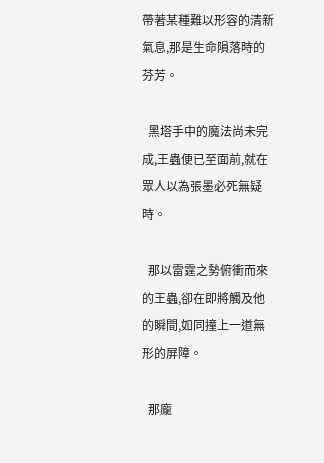帶著某種難以形容的清新氣息,那是生命隕落時的芬芳。

  黑塔手中的魔法尚未完成,王蟲便已至面前,就在眾人以為張墨必死無疑時。

  那以雷霆之勢俯衝而來的王蟲,卻在即將觸及他的瞬間,如同撞上一道無形的屏障。

  那龐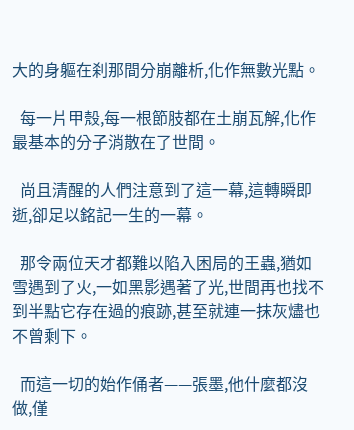大的身軀在刹那間分崩離析,化作無數光點。

  每一片甲殼,每一根節肢都在土崩瓦解,化作最基本的分子消散在了世間。

  尚且清醒的人們注意到了這一幕,這轉瞬即逝,卻足以銘記一生的一幕。

  那令兩位天才都難以陷入困局的王蟲,猶如雪遇到了火,一如黑影遇著了光,世間再也找不到半點它存在過的痕跡,甚至就連一抹灰燼也不曾剩下。

  而這一切的始作俑者——張墨,他什麼都沒做,僅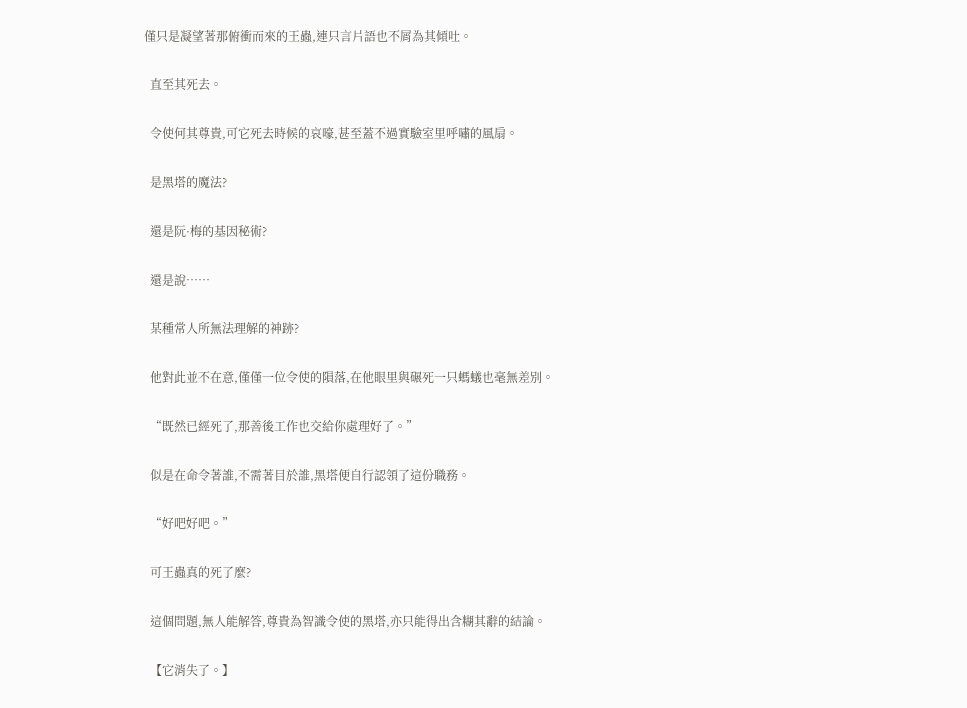僅只是凝望著那俯衝而來的王蟲,連只言片語也不屑為其傾吐。

  直至其死去。

  令使何其尊貴,可它死去時候的哀嚎,甚至蓋不過實驗室里呼嘯的風扇。

  是黑塔的魔法?

  還是阮·梅的基因秘術?

  還是說……

  某種常人所無法理解的神跡?

  他對此並不在意,僅僅一位令使的隕落,在他眼里與碾死一只螞蟻也毫無差別。

  “既然已經死了,那善後工作也交給你處理好了。”

  似是在命令著誰,不需著目於誰,黑塔便自行認領了這份職務。

  “好吧好吧。”

  可王蟲真的死了麼?

  這個問題,無人能解答,尊貴為智識令使的黑塔,亦只能得出含糊其辭的結論。

  【它消失了。】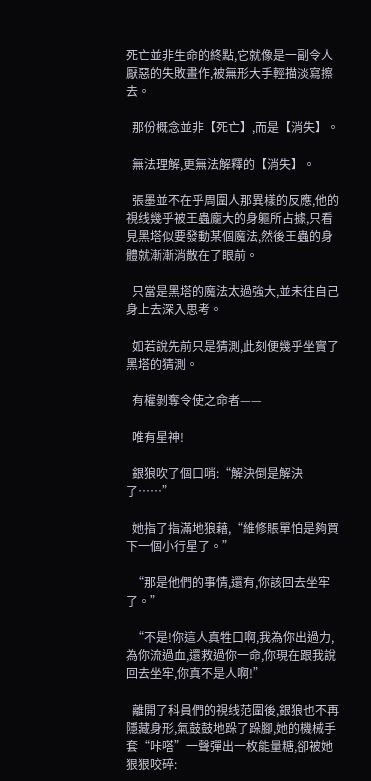死亡並非生命的終點,它就像是一副令人厭惡的失敗畫作,被無形大手輕描淡寫擦去。

  那份概念並非【死亡】,而是【消失】。

  無法理解,更無法解釋的【消失】。

  張墨並不在乎周圍人那異樣的反應,他的視线幾乎被王蟲龐大的身軀所占據,只看見黑塔似要發動某個魔法,然後王蟲的身體就漸漸消散在了眼前。

  只當是黑塔的魔法太過強大,並未往自己身上去深入思考。

  如若說先前只是猜測,此刻便幾乎坐實了黑塔的猜測。

  有權剝奪令使之命者——

  唯有星神!

  銀狼吹了個口哨:“解決倒是解決了……”

  她指了指滿地狼藉,“維修賬單怕是夠買下一個小行星了。”

  “那是他們的事情,還有,你該回去坐牢了。”

  “不是!你這人真牲口啊,我為你出過力,為你流過血,還救過你一命,你現在跟我說回去坐牢,你真不是人啊!”

  離開了科員們的視线范圍後,銀狼也不再隱藏身形,氣鼓鼓地跺了跺腳,她的機械手套“咔嗒”一聲彈出一枚能量糖,卻被她狠狠咬碎: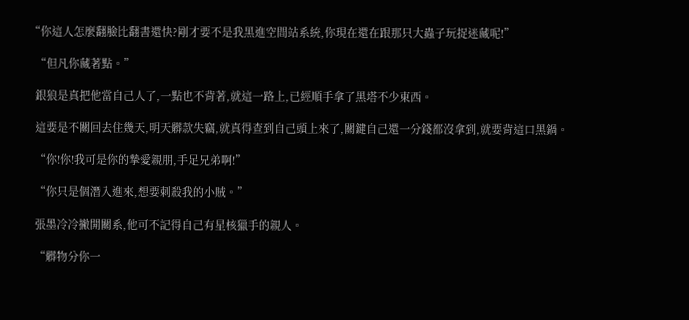“你這人怎麼翻臉比翻書還快?剛才要不是我黑進空間站系統,你現在還在跟那只大蟲子玩捉迷藏呢!”

  “但凡你藏著點。”

  銀狼是真把他當自己人了,一點也不背著,就這一路上,已經順手拿了黑塔不少東西。

  這要是不關回去住幾天,明天髒款失竊,就真得查到自己頭上來了,關鍵自己還一分錢都沒拿到,就要背這口黑鍋。

  “你!你!我可是你的摯愛親朋,手足兄弟啊!”

  “你只是個潛入進來,想要刺殺我的小賊。”

  張墨冷冷撇開關系,他可不記得自己有星核獵手的親人。

  “髒物分你一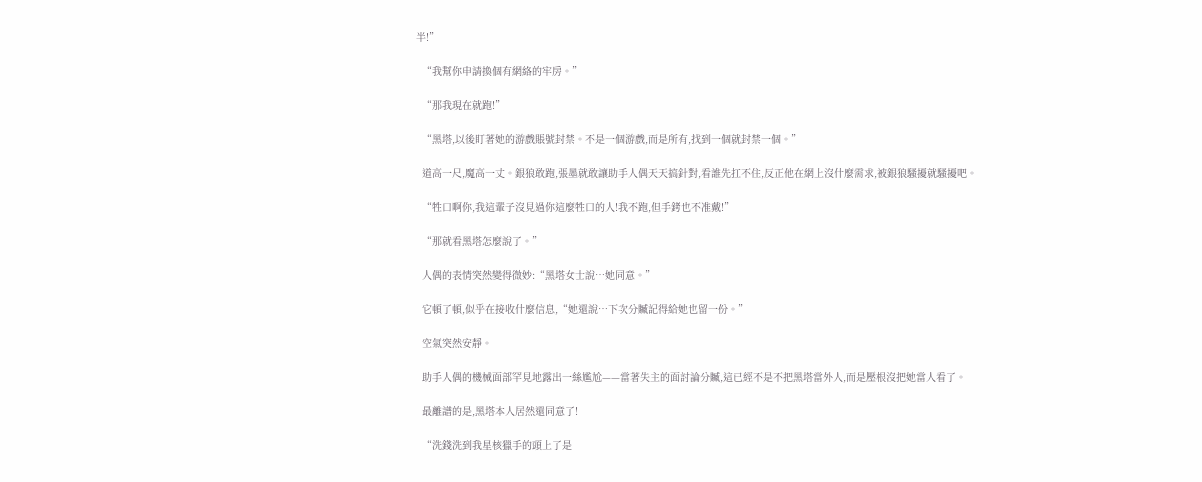半!”

  “我幫你申請換個有網絡的牢房。”

  “那我現在就跑!”

  “黑塔,以後盯著她的游戲賬號封禁。不是一個游戲,而是所有,找到一個就封禁一個。”

  道高一尺,魔高一丈。銀狼敢跑,張墨就敢讓助手人偶天天搞針對,看誰先扛不住,反正他在網上沒什麼需求,被銀狼騷擾就騷擾吧。

  “牲口啊你,我這輩子沒見過你這麼牲口的人!我不跑,但手銬也不准戴!”

  “那就看黑塔怎麼說了。”

  人偶的表情突然變得微妙:“黑塔女士說…她同意。”

  它頓了頓,似乎在接收什麼信息,“她還說…下次分贓記得給她也留一份。”

  空氣突然安靜。

  助手人偶的機械面部罕見地露出一絲尷尬——當著失主的面討論分贓,這已經不是不把黑塔當外人,而是壓根沒把她當人看了。

  最離譜的是,黑塔本人居然還同意了!

  “洗錢洗到我星核獵手的頭上了是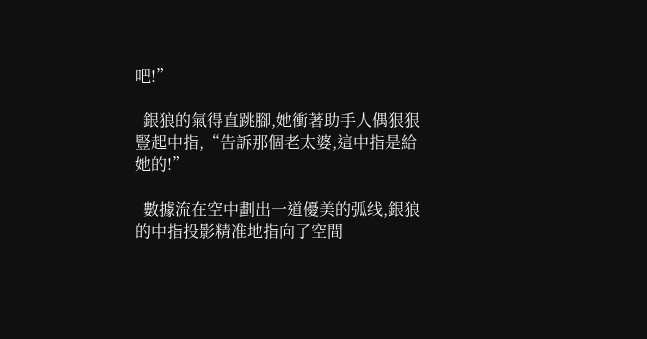吧!”

  銀狼的氣得直跳腳,她衝著助手人偶狠狠豎起中指,“告訴那個老太婆,這中指是給她的!”

  數據流在空中劃出一道優美的弧线,銀狼的中指投影精准地指向了空間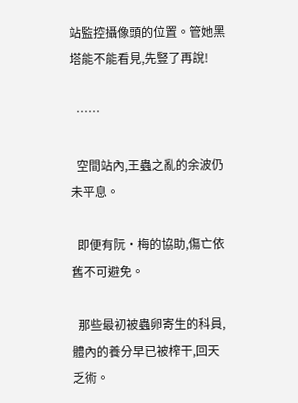站監控攝像頭的位置。管她黑塔能不能看見,先豎了再說!

  ……

  空間站內,王蟲之亂的余波仍未平息。

  即便有阮·梅的協助,傷亡依舊不可避免。

  那些最初被蟲卵寄生的科員,體內的養分早已被榨干,回天乏術。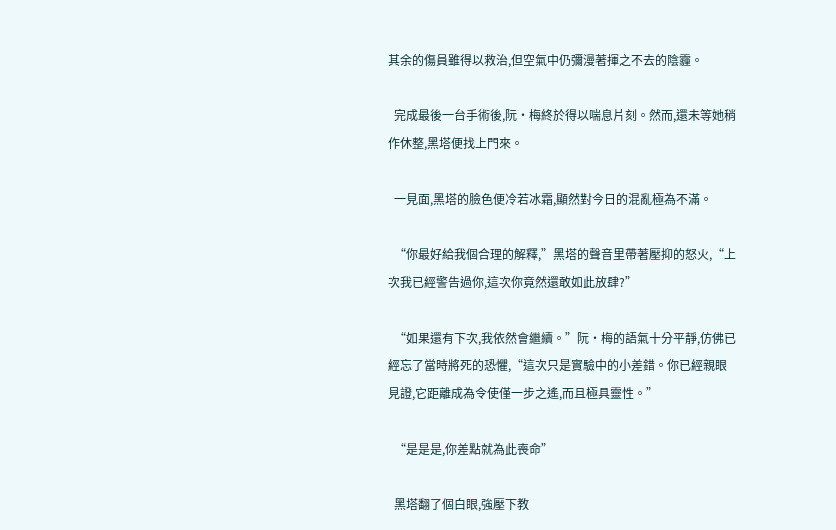其余的傷員雖得以救治,但空氣中仍彌漫著揮之不去的陰霾。

  完成最後一台手術後,阮·梅終於得以喘息片刻。然而,還未等她稍作休整,黑塔便找上門來。

  一見面,黑塔的臉色便冷若冰霜,顯然對今日的混亂極為不滿。

  “你最好給我個合理的解釋,”黑塔的聲音里帶著壓抑的怒火,“上次我已經警告過你,這次你竟然還敢如此放肆?”

  “如果還有下次,我依然會繼續。”阮·梅的語氣十分平靜,仿佛已經忘了當時將死的恐懼,“這次只是實驗中的小差錯。你已經親眼見證,它距離成為令使僅一步之遙,而且極具靈性。”

  “是是是,你差點就為此喪命”

  黑塔翻了個白眼,強壓下教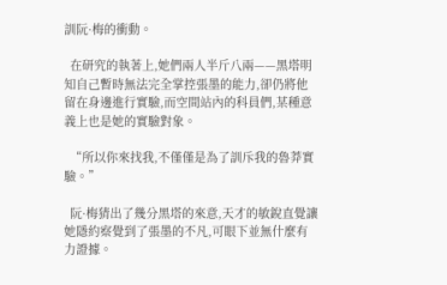訓阮·梅的衝動。

  在研究的執著上,她們兩人半斤八兩——黑塔明知自己暫時無法完全掌控張墨的能力,卻仍將他留在身邊進行實驗,而空間站內的科員們,某種意義上也是她的實驗對象。

  “所以你來找我,不僅僅是為了訓斥我的魯莽實驗。”

  阮·梅猜出了幾分黑塔的來意,天才的敏銳直覺讓她隱約察覺到了張墨的不凡,可眼下並無什麼有力證據。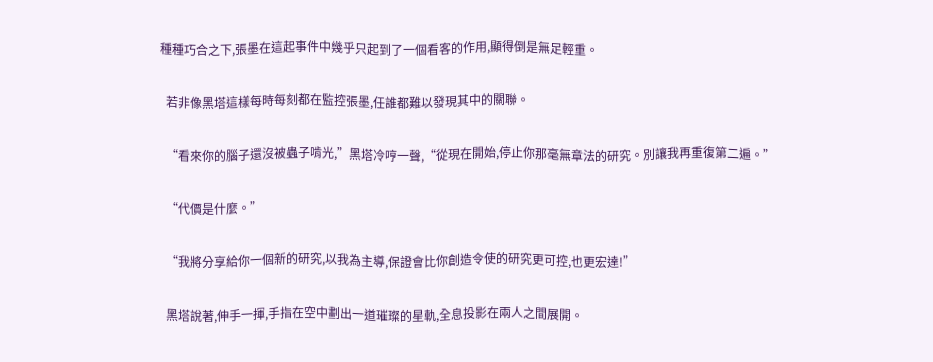種種巧合之下,張墨在這起事件中幾乎只起到了一個看客的作用,顯得倒是無足輕重。

  若非像黑塔這樣每時每刻都在監控張墨,任誰都難以發現其中的關聯。

  “看來你的腦子還沒被蟲子啃光,”黑塔冷哼一聲,“從現在開始,停止你那毫無章法的研究。別讓我再重復第二遍。”

  “代價是什麼。”

  “我將分享給你一個新的研究,以我為主導,保證會比你創造令使的研究更可控,也更宏達!”

  黑塔說著,伸手一揮,手指在空中劃出一道璀璨的星軌,全息投影在兩人之間展開。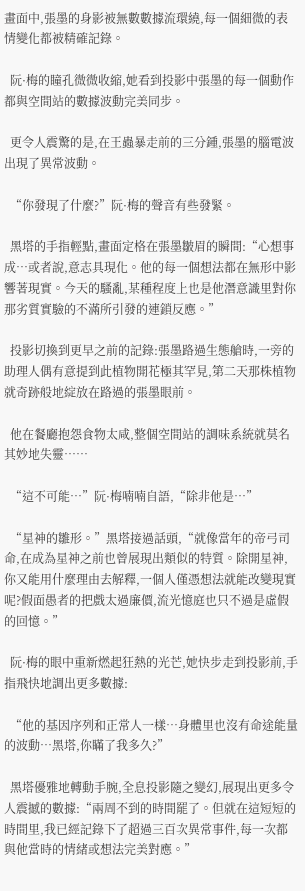畫面中,張墨的身影被無數數據流環繞,每一個細微的表情變化都被精確記錄。

  阮·梅的瞳孔微微收縮,她看到投影中張墨的每一個動作都與空間站的數據波動完美同步。

  更令人震驚的是,在王蟲暴走前的三分鍾,張墨的腦電波出現了異常波動。

  “你發現了什麼?”阮·梅的聲音有些發緊。

  黑塔的手指輕點,畫面定格在張墨皺眉的瞬間:“心想事成…或者說,意志具現化。他的每一個想法都在無形中影響著現實。今天的騷亂,某種程度上也是他潛意識里對你那劣質實驗的不滿所引發的連鎖反應。”

  投影切換到更早之前的記錄:張墨路過生態艙時,一旁的助理人偶有意提到此植物開花極其罕見,第二天那株植物就奇跡般地綻放在路過的張墨眼前。

  他在餐廳抱怨食物太咸,整個空間站的調味系統就莫名其妙地失靈……

  “這不可能…”阮·梅喃喃自語,“除非他是…”

  “星神的雛形。”黑塔接過話頭,“就像當年的帝弓司命,在成為星神之前也曾展現出類似的特質。除開星神,你又能用什麼理由去解釋,一個人僅憑想法就能改變現實呢?假面愚者的把戲太過廉價,流光憶庭也只不過是虛假的回憶。”

  阮·梅的眼中重新燃起狂熱的光芒,她快步走到投影前,手指飛快地調出更多數據:

  “他的基因序列和正常人一樣…身體里也沒有命途能量的波動…黑塔,你瞞了我多久?”

  黑塔優雅地轉動手腕,全息投影隨之變幻,展現出更多令人震撼的數據:“兩周不到的時間罷了。但就在這短短的時間里,我已經記錄下了超過三百次異常事件,每一次都與他當時的情緒或想法完美對應。”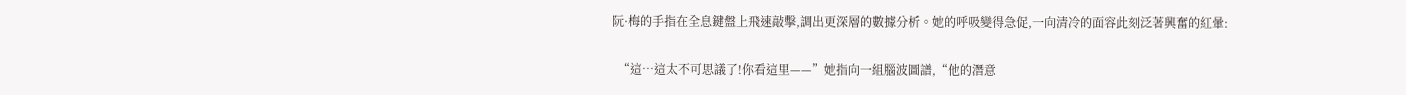阮·梅的手指在全息鍵盤上飛速敲擊,調出更深層的數據分析。她的呼吸變得急促,一向清冷的面容此刻泛著興奮的紅暈:

  “這…這太不可思議了!你看這里——”她指向一組腦波圖譜,“他的潛意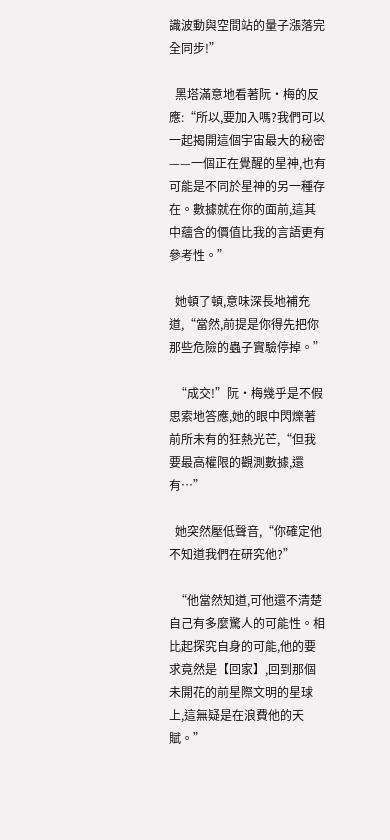識波動與空間站的量子漲落完全同步!”

  黑塔滿意地看著阮·梅的反應:“所以,要加入嗎?我們可以一起揭開這個宇宙最大的秘密——一個正在覺醒的星神,也有可能是不同於星神的另一種存在。數據就在你的面前,這其中蘊含的價值比我的言語更有參考性。”

  她頓了頓,意味深長地補充道,“當然,前提是你得先把你那些危險的蟲子實驗停掉。”

  “成交!”阮·梅幾乎是不假思索地答應,她的眼中閃爍著前所未有的狂熱光芒,“但我要最高權限的觀測數據,還有…”

  她突然壓低聲音,“你確定他不知道我們在研究他?”

  “他當然知道,可他還不清楚自己有多麼驚人的可能性。相比起探究自身的可能,他的要求竟然是【回家】,回到那個未開花的前星際文明的星球上,這無疑是在浪費他的天賦。”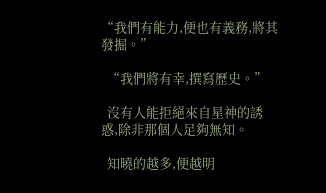“我們有能力,便也有義務,將其發掘。”

  “我們將有幸,撰寫歷史。”

  沒有人能拒絕來自星神的誘惑,除非那個人足夠無知。

  知曉的越多,便越明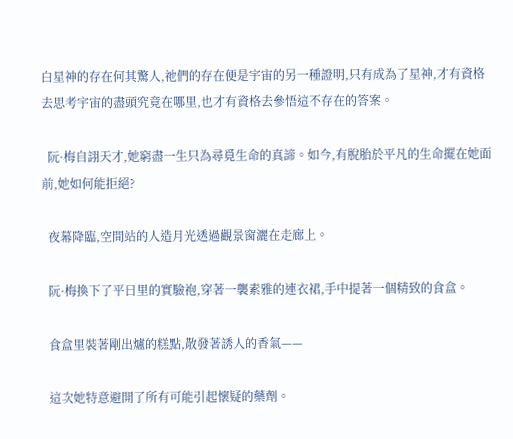白星神的存在何其驚人,祂們的存在便是宇宙的另一種證明,只有成為了星神,才有資格去思考宇宙的盡頭究竟在哪里,也才有資格去參悟這不存在的答案。

  阮·梅自詡天才,她窮盡一生只為尋覓生命的真諦。如今,有脫胎於平凡的生命擺在她面前,她如何能拒絕?

  夜幕降臨,空間站的人造月光透過觀景窗灑在走廊上。

  阮·梅換下了平日里的實驗袍,穿著一襲素雅的連衣裙,手中提著一個精致的食盒。

  食盒里裝著剛出爐的糕點,散發著誘人的香氣——

  這次她特意避開了所有可能引起懷疑的藥劑。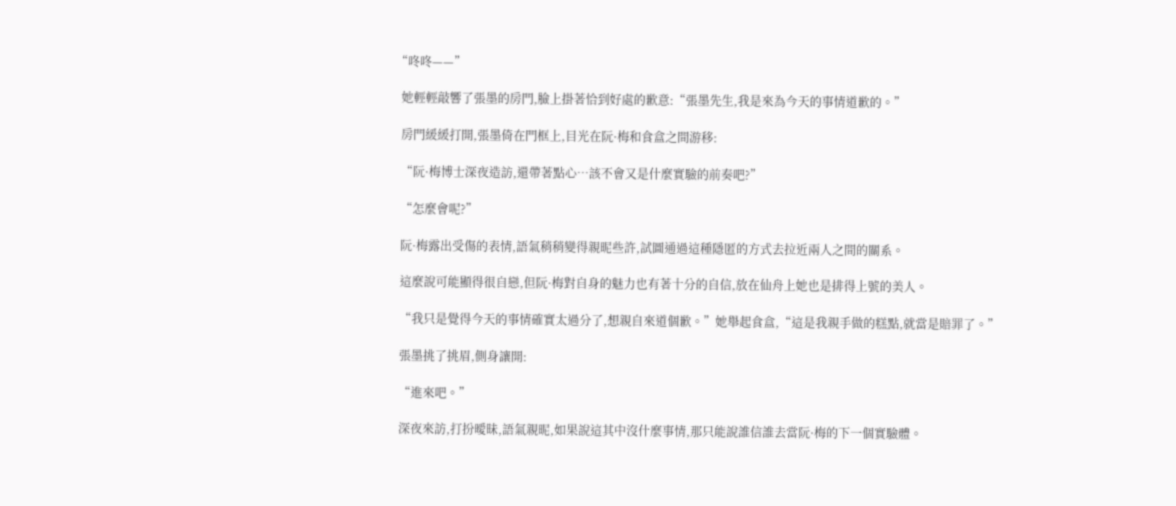“咚咚——”

  她輕輕敲響了張墨的房門,臉上掛著恰到好處的歉意:“張墨先生,我是來為今天的事情道歉的。”

  房門緩緩打開,張墨倚在門框上,目光在阮·梅和食盒之間游移:

  “阮·梅博士深夜造訪,還帶著點心…該不會又是什麼實驗的前奏吧?”

  “怎麼會呢?”

  阮·梅露出受傷的表情,語氣稍稍變得親昵些許,試圖通過這種隱匿的方式去拉近兩人之間的關系。

  這麼說可能顯得很自戀,但阮·梅對自身的魅力也有著十分的自信,放在仙舟上她也是排得上號的美人。

  “我只是覺得今天的事情確實太過分了,想親自來道個歉。”她舉起食盒,“這是我親手做的糕點,就當是賠罪了。”

  張墨挑了挑眉,側身讓開:

  “進來吧。”

  深夜來訪,打扮曖昧,語氣親昵,如果說這其中沒什麼事情,那只能說誰信誰去當阮·梅的下一個實驗體。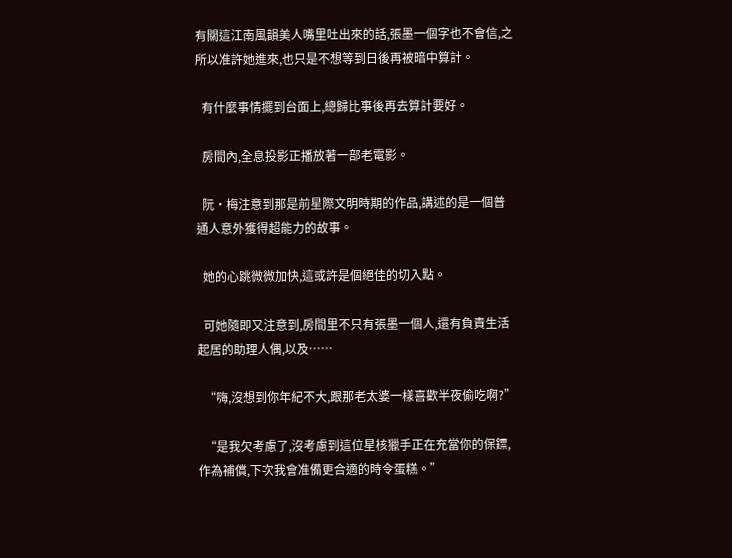有關這江南風韻美人嘴里吐出來的話,張墨一個字也不會信,之所以准許她進來,也只是不想等到日後再被暗中算計。

  有什麼事情擺到台面上,總歸比事後再去算計要好。

  房間內,全息投影正播放著一部老電影。

  阮·梅注意到那是前星際文明時期的作品,講述的是一個普通人意外獲得超能力的故事。

  她的心跳微微加快,這或許是個絕佳的切入點。

  可她隨即又注意到,房間里不只有張墨一個人,還有負責生活起居的助理人偶,以及……

  “嗨,沒想到你年紀不大,跟那老太婆一樣喜歡半夜偷吃啊?”

  “是我欠考慮了,沒考慮到這位星核獵手正在充當你的保鏢,作為補償,下次我會准備更合適的時令蛋糕。”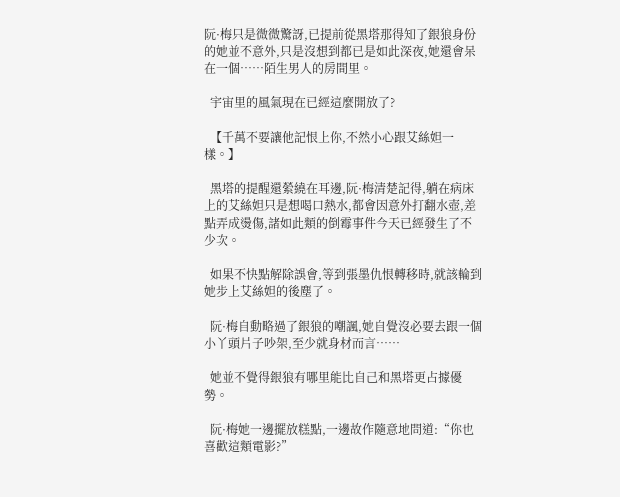阮·梅只是微微驚訝,已提前從黑塔那得知了銀狼身份的她並不意外,只是沒想到都已是如此深夜,她還會呆在一個……陌生男人的房間里。

  宇宙里的風氣現在已經這麼開放了?

  【千萬不要讓他記恨上你,不然小心跟艾絲妲一樣。】

  黑塔的提醒還縈繞在耳邊,阮·梅清楚記得,躺在病床上的艾絲妲只是想喝口熱水,都會因意外打翻水壺,差點弄成燙傷,諸如此類的倒霉事件今天已經發生了不少次。

  如果不快點解除誤會,等到張墨仇恨轉移時,就該輪到她步上艾絲妲的後塵了。

  阮·梅自動略過了銀狼的嘲諷,她自覺沒必要去跟一個小丫頭片子吵架,至少就身材而言……

  她並不覺得銀狼有哪里能比自己和黑塔更占據優勢。

  阮·梅她一邊擺放糕點,一邊故作隨意地問道:“你也喜歡這類電影?”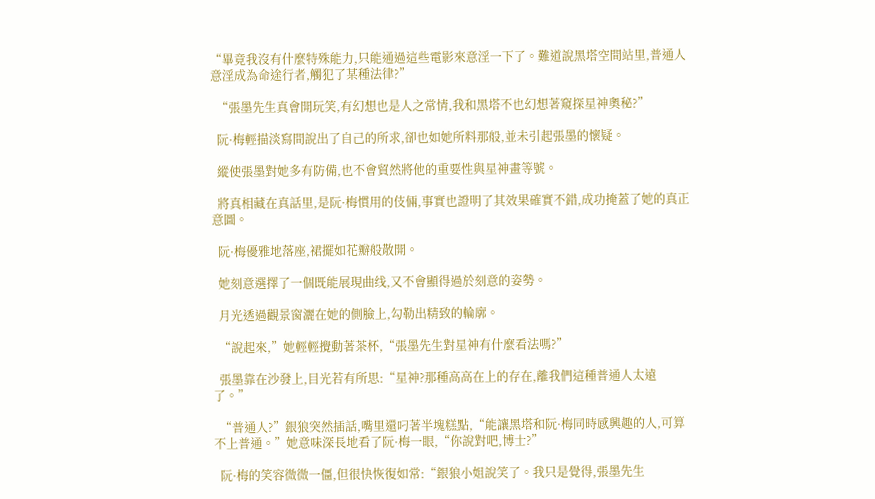“畢竟我沒有什麼特殊能力,只能通過這些電影來意淫一下了。難道說黑塔空間站里,普通人意淫成為命途行者,觸犯了某種法律?”

  “張墨先生真會開玩笑,有幻想也是人之常情,我和黑塔不也幻想著窺探星神奧秘?”

  阮·梅輕描淡寫間說出了自己的所求,卻也如她所料那般,並未引起張墨的懷疑。

  縱使張墨對她多有防備,也不會貿然將他的重要性與星神畫等號。

  將真相藏在真話里,是阮·梅慣用的伎倆,事實也證明了其效果確實不錯,成功掩蓋了她的真正意圖。

  阮·梅優雅地落座,裙擺如花瓣般散開。

  她刻意選擇了一個既能展現曲线,又不會顯得過於刻意的姿勢。

  月光透過觀景窗灑在她的側臉上,勾勒出精致的輪廓。

  “說起來,”她輕輕攪動著茶杯,“張墨先生對星神有什麼看法嗎?”

  張墨靠在沙發上,目光若有所思:“星神?那種高高在上的存在,離我們這種普通人太遠了。”

  “普通人?”銀狼突然插話,嘴里還叼著半塊糕點,“能讓黑塔和阮·梅同時感興趣的人,可算不上普通。”她意味深長地看了阮·梅一眼,“你說對吧,博士?”

  阮·梅的笑容微微一僵,但很快恢復如常:“銀狼小姐說笑了。我只是覺得,張墨先生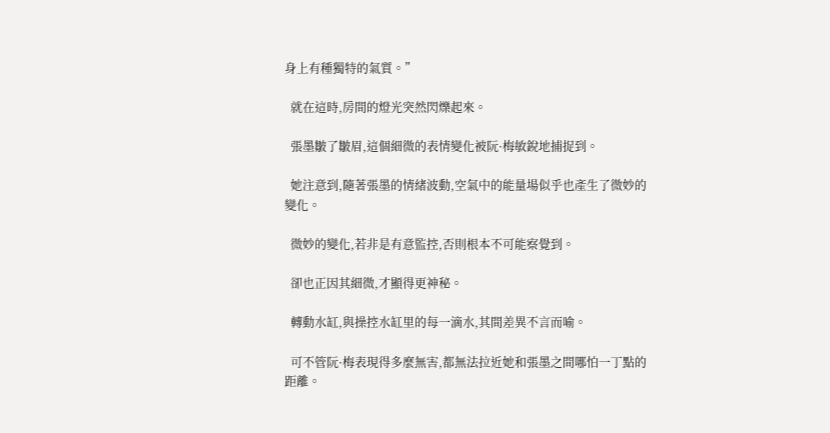身上有種獨特的氣質。”

  就在這時,房間的燈光突然閃爍起來。

  張墨皺了皺眉,這個細微的表情變化被阮·梅敏銳地捕捉到。

  她注意到,隨著張墨的情緒波動,空氣中的能量場似乎也產生了微妙的變化。

  微妙的變化,若非是有意監控,否則根本不可能察覺到。

  卻也正因其細微,才顯得更神秘。

  轉動水缸,與操控水缸里的每一滴水,其間差異不言而喻。

  可不管阮·梅表現得多麼無害,都無法拉近她和張墨之間哪怕一丁點的距離。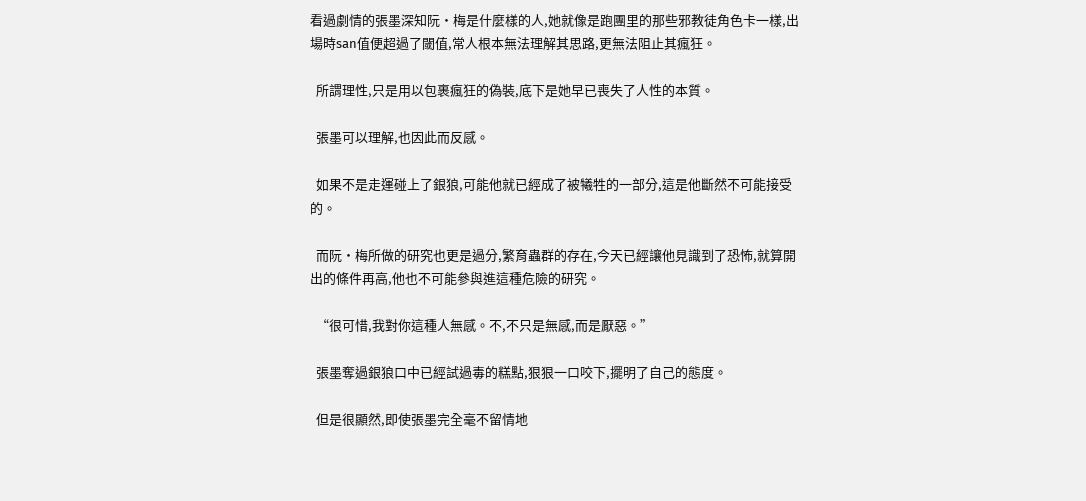看過劇情的張墨深知阮·梅是什麼樣的人,她就像是跑團里的那些邪教徒角色卡一樣,出場時san值便超過了閾值,常人根本無法理解其思路,更無法阻止其瘋狂。

  所謂理性,只是用以包裹瘋狂的偽裝,底下是她早已喪失了人性的本質。

  張墨可以理解,也因此而反感。

  如果不是走運碰上了銀狼,可能他就已經成了被犧牲的一部分,這是他斷然不可能接受的。

  而阮·梅所做的研究也更是過分,繁育蟲群的存在,今天已經讓他見識到了恐怖,就算開出的條件再高,他也不可能參與進這種危險的研究。

  “很可惜,我對你這種人無感。不,不只是無感,而是厭惡。”

  張墨奪過銀狼口中已經試過毒的糕點,狠狠一口咬下,擺明了自己的態度。

  但是很顯然,即使張墨完全毫不留情地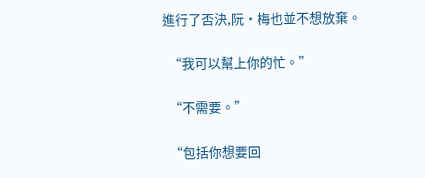進行了否決,阮·梅也並不想放棄。

  “我可以幫上你的忙。”

  “不需要。”

  “包括你想要回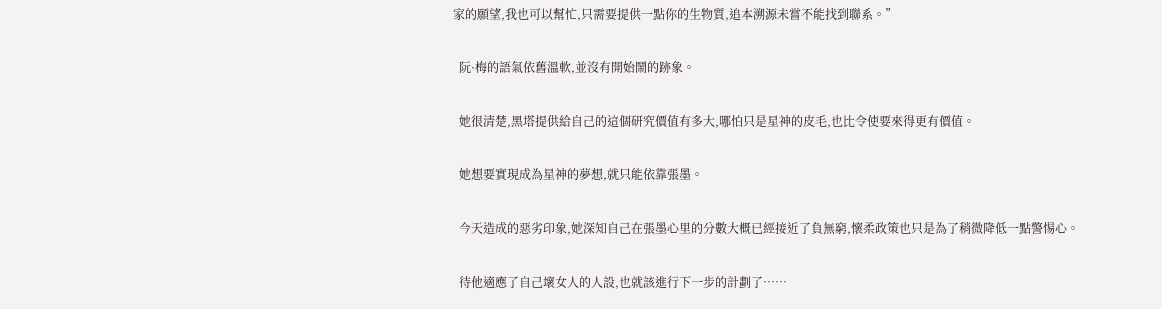家的願望,我也可以幫忙,只需要提供一點你的生物質,追本溯源未嘗不能找到聯系。”

  阮·梅的語氣依舊溫軟,並沒有開始鬧的跡象。

  她很清楚,黑塔提供給自己的這個研究價值有多大,哪怕只是星神的皮毛,也比令使要來得更有價值。

  她想要實現成為星神的夢想,就只能依靠張墨。

  今天造成的惡劣印象,她深知自己在張墨心里的分數大概已經接近了負無窮,懷柔政策也只是為了稍微降低一點警惕心。

  待他適應了自己壞女人的人設,也就該進行下一步的計劃了……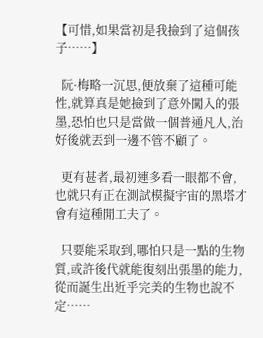【可惜,如果當初是我撿到了這個孩子……】

  阮·梅略一沉思,便放棄了這種可能性,就算真是她撿到了意外闖入的張墨,恐怕也只是當做一個普通凡人,治好後就丟到一邊不管不顧了。

  更有甚者,最初連多看一眼都不會,也就只有正在測試模擬宇宙的黑塔才會有這種閒工夫了。

  只要能采取到,哪怕只是一點的生物質,或許後代就能復刻出張墨的能力,從而誕生出近乎完美的生物也說不定……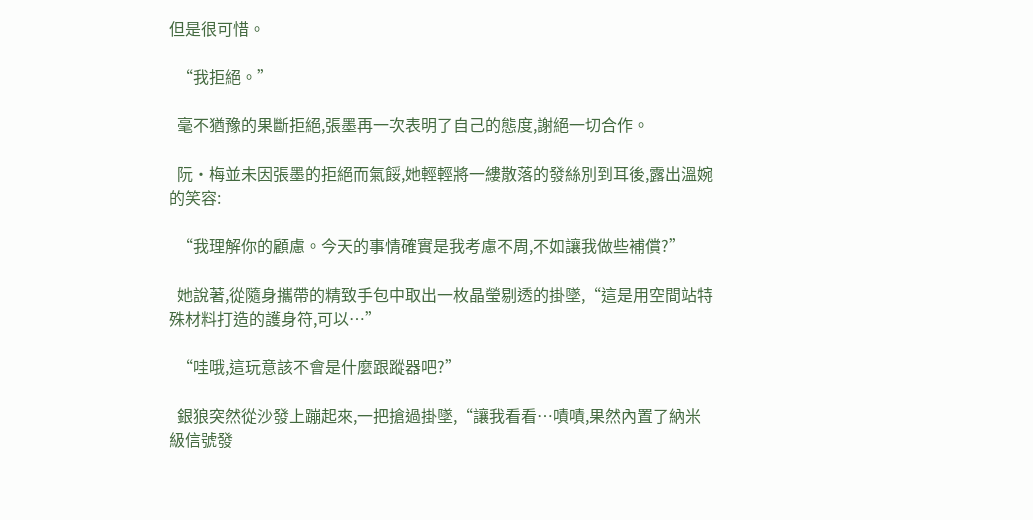但是很可惜。

  “我拒絕。”

  毫不猶豫的果斷拒絕,張墨再一次表明了自己的態度,謝絕一切合作。

  阮·梅並未因張墨的拒絕而氣餒,她輕輕將一縷散落的發絲別到耳後,露出溫婉的笑容:

  “我理解你的顧慮。今天的事情確實是我考慮不周,不如讓我做些補償?”

  她說著,從隨身攜帶的精致手包中取出一枚晶瑩剔透的掛墜,“這是用空間站特殊材料打造的護身符,可以…”

  “哇哦,這玩意該不會是什麼跟蹤器吧?”

  銀狼突然從沙發上蹦起來,一把搶過掛墜,“讓我看看…嘖嘖,果然內置了納米級信號發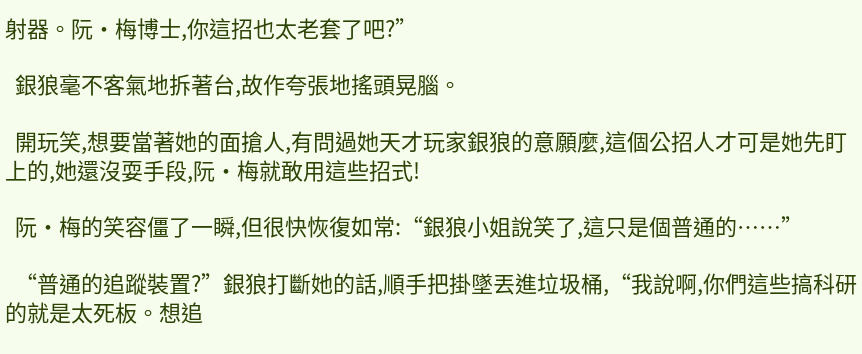射器。阮·梅博士,你這招也太老套了吧?”

  銀狼毫不客氣地拆著台,故作夸張地搖頭晃腦。

  開玩笑,想要當著她的面搶人,有問過她天才玩家銀狼的意願麼,這個公招人才可是她先盯上的,她還沒耍手段,阮·梅就敢用這些招式!

  阮·梅的笑容僵了一瞬,但很快恢復如常:“銀狼小姐說笑了,這只是個普通的……”

  “普通的追蹤裝置?”銀狼打斷她的話,順手把掛墜丟進垃圾桶,“我說啊,你們這些搞科研的就是太死板。想追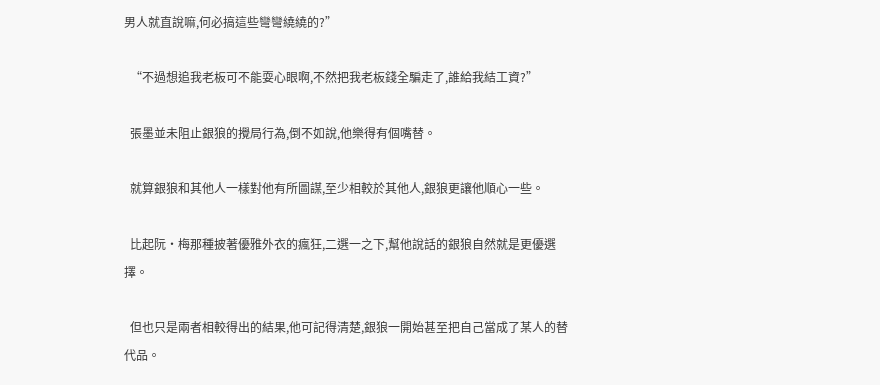男人就直說嘛,何必搞這些彎彎繞繞的?”

  “不過想追我老板可不能耍心眼啊,不然把我老板錢全騙走了,誰給我結工資?”

  張墨並未阻止銀狼的攪局行為,倒不如說,他樂得有個嘴替。

  就算銀狼和其他人一樣對他有所圖謀,至少相較於其他人,銀狼更讓他順心一些。

  比起阮·梅那種披著優雅外衣的瘋狂,二選一之下,幫他說話的銀狼自然就是更優選擇。

  但也只是兩者相較得出的結果,他可記得清楚,銀狼一開始甚至把自己當成了某人的替代品。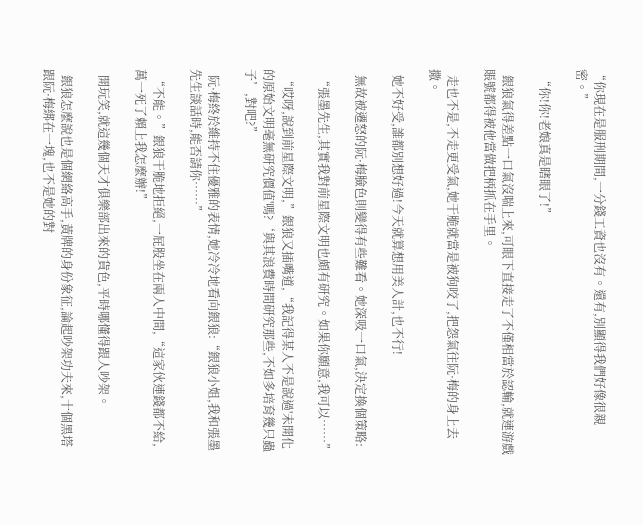“你現在是服刑期間,一分錢工資也沒有。還有,別顯得我們好像很親密。”

  “你!你!老娘真是瞎眼了!”

  銀狼氣得差點一口氣沒喘上來,可眼下直接走了不僅相當於認輸,就連游戲賬號都得被他當做把柄抓在手里。

  走也不是,不走更受氣,她干脆就當是被狗咬了,把怨氣往阮·梅的身上去撒。

  她不好受,誰都別想好過!今天就算想用美人計,也不行!

  無故被遷怒的阮·梅臉色則變得有些難看。她深吸一口氣,決定換個策略:

  “張墨先生,其實我對前星際文明也頗有研究。如果你願意,我可以……”

  “哎呀,說到前星際文明,”銀狼又插嘴道,“我記得某人不是說過'未開化的原始文明毫無研究價值'嗎?‘與其浪費時間研究那些,不如多培育幾只蟲子’,對吧?”

  阮·梅終於維持不住優雅的表情,她冷冷地看向銀狼:“銀狼小姐,我和張墨先生談話時,能否請你……”

  “不能。”銀狼干脆地拒絕,一屁股坐在兩人中間,“這家伙連錢都不給,萬一死了賴上我怎麼辦!”

  開玩笑,就這幾個天才俱樂部出來的貨色,平時哪懂得跟人吵架。

  銀狼怎麼說也是個網絡高手,黃牌的身份象征,論起吵架功夫來,十個黑塔跟阮·梅綁在一塊,也不是她的對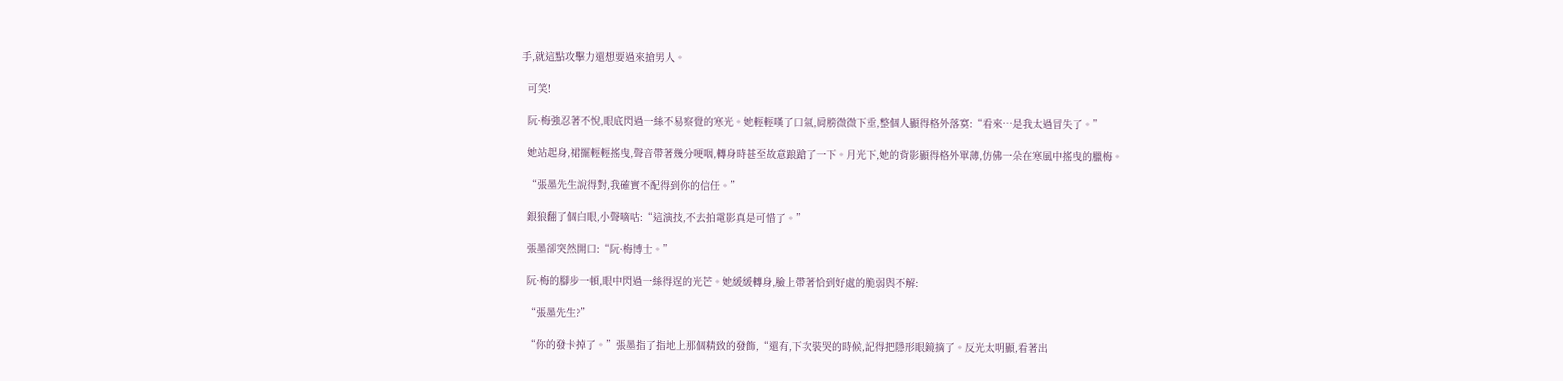手,就這點攻擊力還想要過來搶男人。

  可笑!

  阮·梅強忍著不悅,眼底閃過一絲不易察覺的寒光。她輕輕嘆了口氣,肩膀微微下垂,整個人顯得格外落寞:“看來…是我太過冒失了。”

  她站起身,裙擺輕輕搖曳,聲音帶著幾分哽咽,轉身時甚至故意踉蹌了一下。月光下,她的背影顯得格外單薄,仿佛一朵在寒風中搖曳的臘梅。

  “張墨先生說得對,我確實不配得到你的信任。”

  銀狼翻了個白眼,小聲嘀咕:“這演技,不去拍電影真是可惜了。”

  張墨卻突然開口:“阮·梅博士。”

  阮·梅的腳步一頓,眼中閃過一絲得逞的光芒。她緩緩轉身,臉上帶著恰到好處的脆弱與不解:

  “張墨先生?”

  “你的發卡掉了。”張墨指了指地上那個精致的發飾,“還有,下次裝哭的時候,記得把隱形眼鏡摘了。反光太明顯,看著出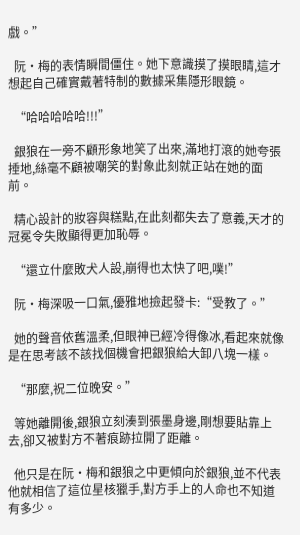戲。”

  阮·梅的表情瞬間僵住。她下意識摸了摸眼睛,這才想起自己確實戴著特制的數據采集隱形眼鏡。

  “哈哈哈哈哈!!!”

  銀狼在一旁不顧形象地笑了出來,滿地打滾的她夸張捶地,絲毫不顧被嘲笑的對象此刻就正站在她的面前。

  精心設計的妝容與糕點,在此刻都失去了意義,天才的冠冕令失敗顯得更加恥辱。

  “還立什麼敗犬人設,崩得也太快了吧,噗!”

  阮·梅深吸一口氣,優雅地撿起發卡:“受教了。”

  她的聲音依舊溫柔,但眼神已經冷得像冰,看起來就像是在思考該不該找個機會把銀狼給大卸八塊一樣。

  “那麼,祝二位晚安。”

  等她離開後,銀狼立刻湊到張墨身邊,剛想要貼靠上去,卻又被對方不著痕跡拉開了距離。

  他只是在阮·梅和銀狼之中更傾向於銀狼,並不代表他就相信了這位星核獵手,對方手上的人命也不知道有多少。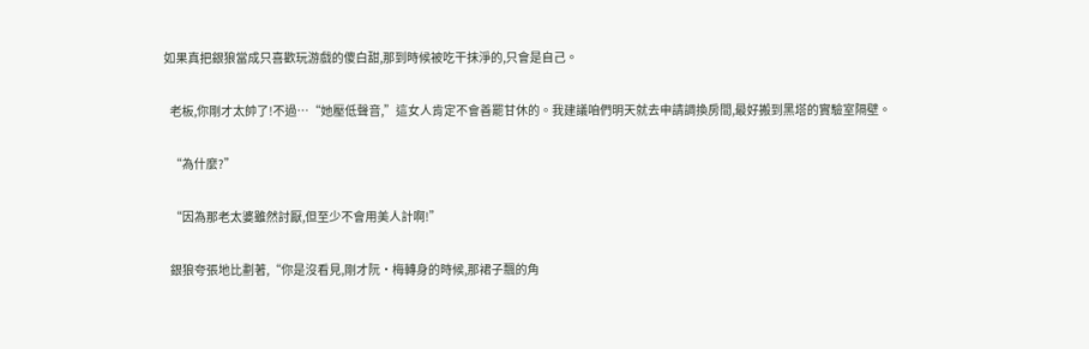如果真把銀狼當成只喜歡玩游戲的傻白甜,那到時候被吃干抹淨的,只會是自己。

  老板,你剛才太帥了!不過…“她壓低聲音,”這女人肯定不會善罷甘休的。我建議咱們明天就去申請調換房間,最好搬到黑塔的實驗室隔壁。

  “為什麼?”

  “因為那老太婆雖然討厭,但至少不會用美人計啊!”

  銀狼夸張地比劃著,“你是沒看見,剛才阮·梅轉身的時候,那裙子飄的角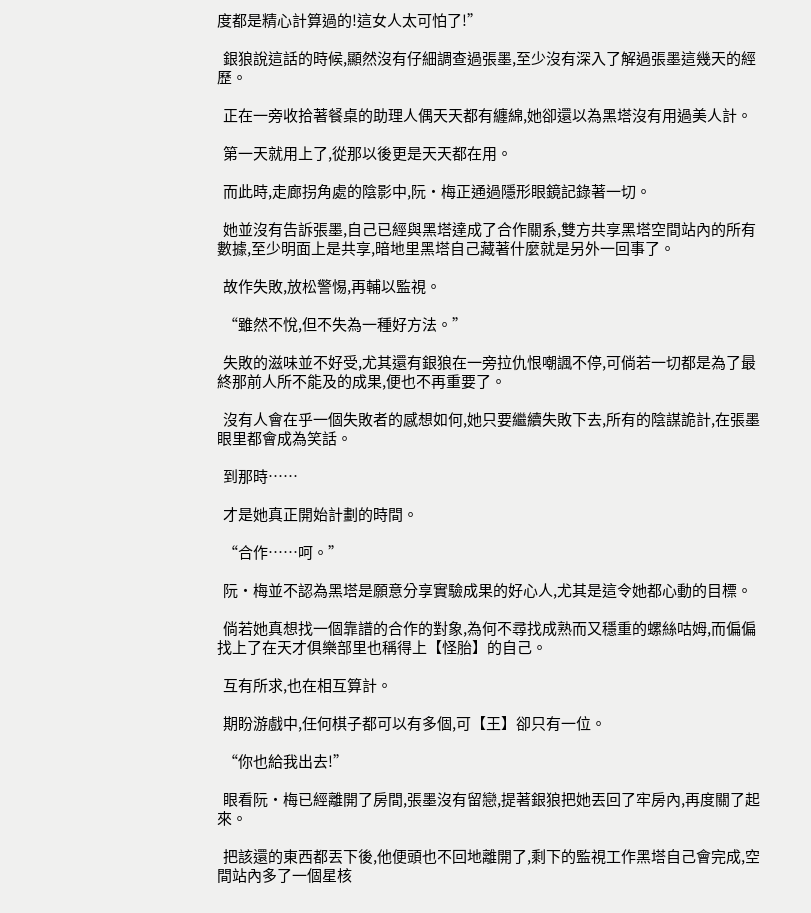度都是精心計算過的!這女人太可怕了!”

  銀狼說這話的時候,顯然沒有仔細調查過張墨,至少沒有深入了解過張墨這幾天的經歷。

  正在一旁收拾著餐桌的助理人偶天天都有纏綿,她卻還以為黑塔沒有用過美人計。

  第一天就用上了,從那以後更是天天都在用。

  而此時,走廊拐角處的陰影中,阮·梅正通過隱形眼鏡記錄著一切。

  她並沒有告訴張墨,自己已經與黑塔達成了合作關系,雙方共享黑塔空間站內的所有數據,至少明面上是共享,暗地里黑塔自己藏著什麼就是另外一回事了。

  故作失敗,放松警惕,再輔以監視。

  “雖然不悅,但不失為一種好方法。”

  失敗的滋味並不好受,尤其還有銀狼在一旁拉仇恨嘲諷不停,可倘若一切都是為了最終那前人所不能及的成果,便也不再重要了。

  沒有人會在乎一個失敗者的感想如何,她只要繼續失敗下去,所有的陰謀詭計,在張墨眼里都會成為笑話。

  到那時……

  才是她真正開始計劃的時間。

  “合作……呵。”

  阮·梅並不認為黑塔是願意分享實驗成果的好心人,尤其是這令她都心動的目標。

  倘若她真想找一個靠譜的合作的對象,為何不尋找成熟而又穩重的螺絲咕姆,而偏偏找上了在天才俱樂部里也稱得上【怪胎】的自己。

  互有所求,也在相互算計。

  期盼游戲中,任何棋子都可以有多個,可【王】卻只有一位。

  “你也給我出去!”

  眼看阮·梅已經離開了房間,張墨沒有留戀,提著銀狼把她丟回了牢房內,再度關了起來。

  把該還的東西都丟下後,他便頭也不回地離開了,剩下的監視工作黑塔自己會完成,空間站內多了一個星核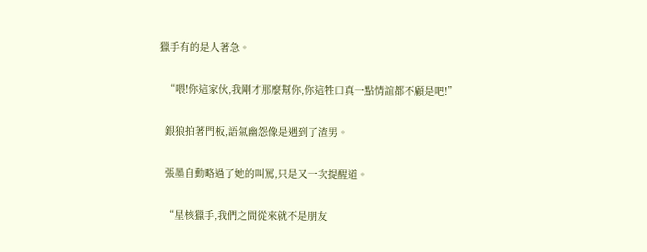獵手有的是人著急。

  “喂!你這家伙,我剛才那麼幫你,你這牲口真一點情誼都不顧是吧!”

  銀狼拍著門板,語氣幽怨像是遇到了渣男。

  張墨自動略過了她的叫罵,只是又一次提醒道。

  “星核獵手,我們之間從來就不是朋友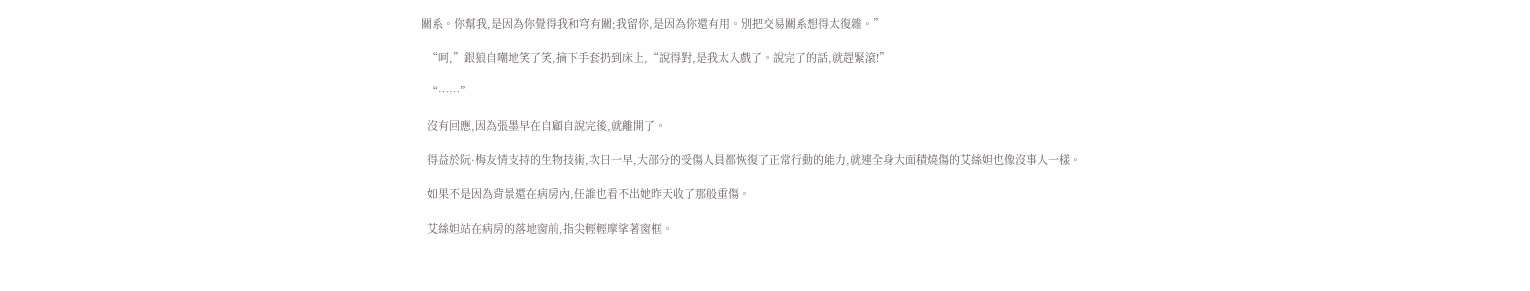關系。你幫我,是因為你覺得我和穹有關;我留你,是因為你還有用。別把交易關系想得太復雜。”

  “呵,”銀狼自嘲地笑了笑,摘下手套扔到床上,“說得對,是我太入戲了。說完了的話,就趕緊滾!”

  “……”

  沒有回應,因為張墨早在自顧自說完後,就離開了。

  得益於阮·梅友情支持的生物技術,次日一早,大部分的受傷人員都恢復了正常行動的能力,就連全身大面積燒傷的艾絲妲也像沒事人一樣。

  如果不是因為背景還在病房內,任誰也看不出她昨天收了那般重傷。

  艾絲妲站在病房的落地窗前,指尖輕輕摩挲著窗框。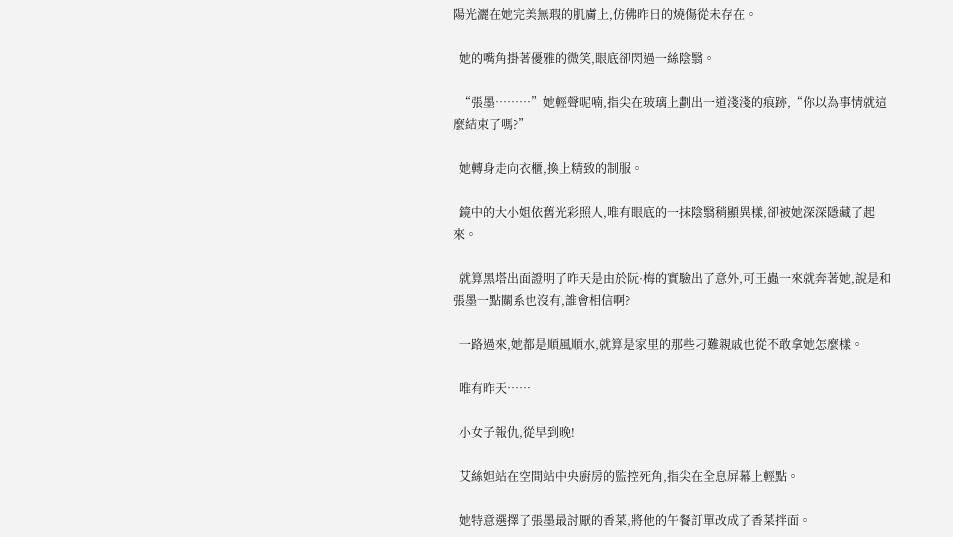陽光灑在她完美無瑕的肌膚上,仿佛昨日的燒傷從未存在。

  她的嘴角掛著優雅的微笑,眼底卻閃過一絲陰翳。

  “張墨………”她輕聲呢喃,指尖在玻璃上劃出一道淺淺的痕跡,“你以為事情就這麼結束了嗎?”

  她轉身走向衣櫃,換上精致的制服。

  鏡中的大小姐依舊光彩照人,唯有眼底的一抹陰翳稍顯異樣,卻被她深深隱藏了起來。

  就算黑塔出面證明了昨天是由於阮·梅的實驗出了意外,可王蟲一來就奔著她,說是和張墨一點關系也沒有,誰會相信啊?

  一路過來,她都是順風順水,就算是家里的那些刁難親戚也從不敢拿她怎麼樣。

  唯有昨天……

  小女子報仇,從早到晚!

  艾絲妲站在空間站中央廚房的監控死角,指尖在全息屏幕上輕點。

  她特意選擇了張墨最討厭的香菜,將他的午餐訂單改成了香菜拌面。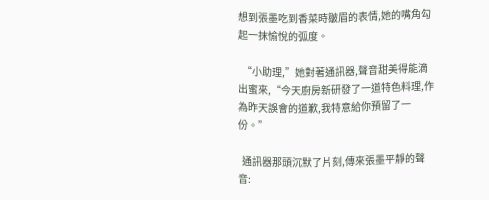想到張墨吃到香菜時皺眉的表情,她的嘴角勾起一抹愉悅的弧度。

  “小助理,”她對著通訊器,聲音甜美得能滴出蜜來,“今天廚房新研發了一道特色料理,作為昨天誤會的道歉,我特意給你預留了一份。”

  通訊器那頭沉默了片刻,傳來張墨平靜的聲音: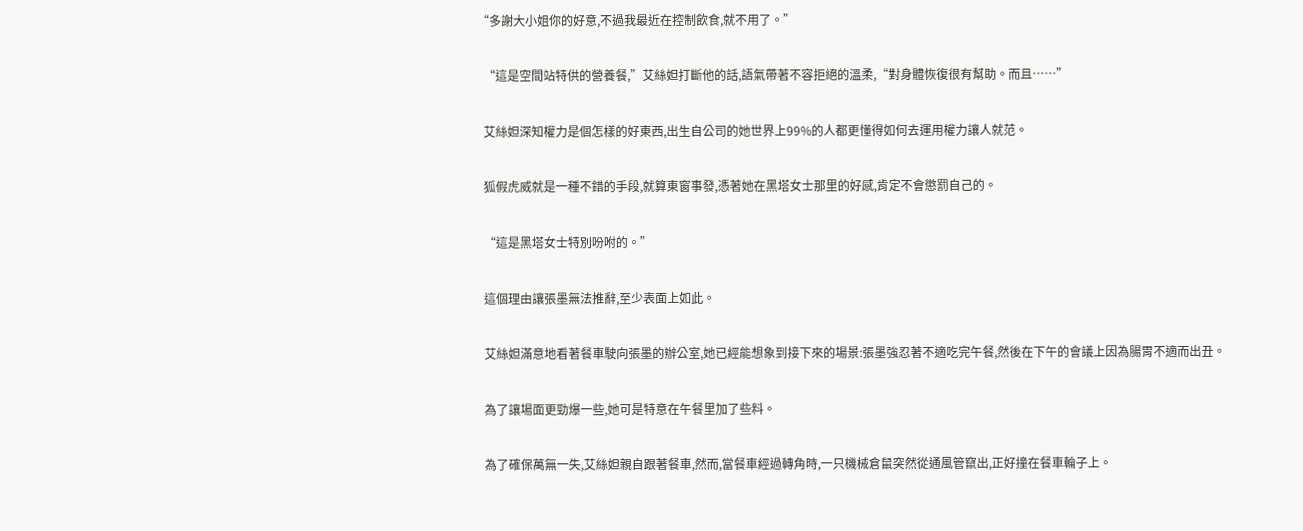“多謝大小姐你的好意,不過我最近在控制飲食,就不用了。”

  “這是空間站特供的營養餐,”艾絲妲打斷他的話,語氣帶著不容拒絕的溫柔,“對身體恢復很有幫助。而且……”

  艾絲妲深知權力是個怎樣的好東西,出生自公司的她世界上99%的人都更懂得如何去運用權力讓人就范。

  狐假虎威就是一種不錯的手段,就算東窗事發,憑著她在黑塔女士那里的好感,肯定不會懲罰自己的。

  “這是黑塔女士特別吩咐的。”

  這個理由讓張墨無法推辭,至少表面上如此。

  艾絲妲滿意地看著餐車駛向張墨的辦公室,她已經能想象到接下來的場景:張墨強忍著不適吃完午餐,然後在下午的會議上因為腸胃不適而出丑。

  為了讓場面更勁爆一些,她可是特意在午餐里加了些料。

  為了確保萬無一失,艾絲妲親自跟著餐車,然而,當餐車經過轉角時,一只機械倉鼠突然從通風管竄出,正好撞在餐車輪子上。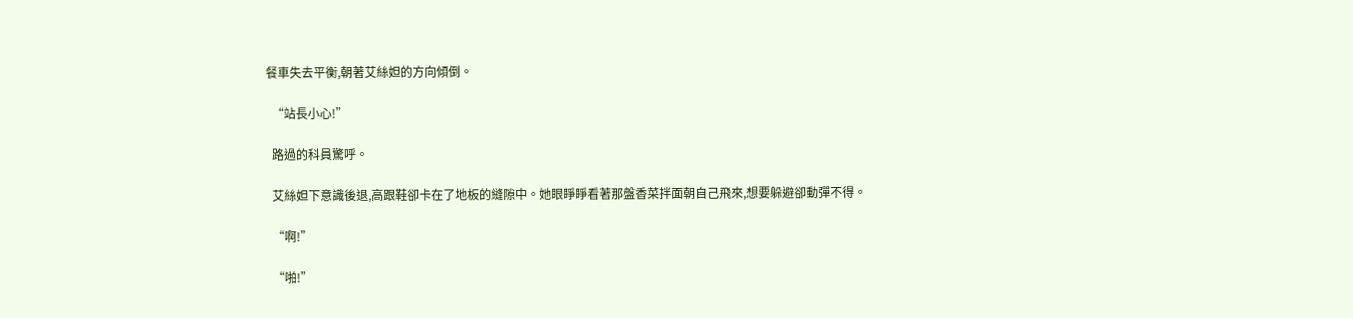餐車失去平衡,朝著艾絲妲的方向傾倒。

  “站長小心!”

  路過的科員驚呼。

  艾絲妲下意識後退,高跟鞋卻卡在了地板的縫隙中。她眼睜睜看著那盤香菜拌面朝自己飛來,想要躲避卻動彈不得。

  “啊!”

  “啪!”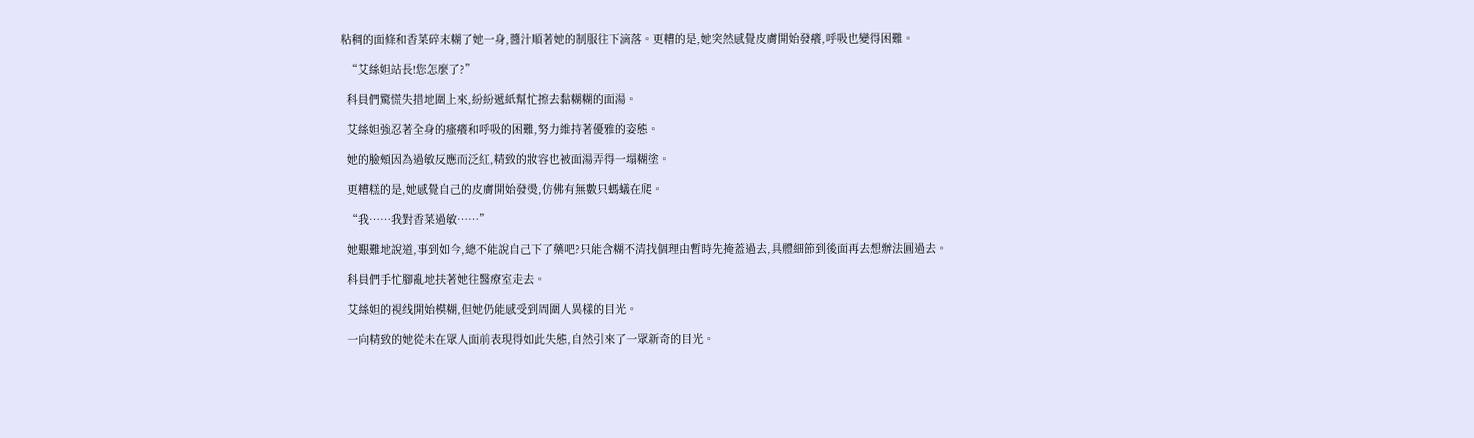粘稠的面條和香菜碎末糊了她一身,醬汁順著她的制服往下滴落。更糟的是,她突然感覺皮膚開始發癢,呼吸也變得困難。

  “艾絲妲站長!您怎麼了?”

  科員們驚慌失措地圍上來,紛紛遞紙幫忙擦去黏糊糊的面湯。

  艾絲妲強忍著全身的瘙癢和呼吸的困難,努力維持著優雅的姿態。

  她的臉頰因為過敏反應而泛紅,精致的妝容也被面湯弄得一塌糊塗。

  更糟糕的是,她感覺自己的皮膚開始發燙,仿佛有無數只螞蟻在爬。

  “我……我對香菜過敏……”

  她艱難地說道,事到如今,總不能說自己下了藥吧?只能含糊不清找個理由暫時先掩蓋過去,具體細節到後面再去想辦法圓過去。

  科員們手忙腳亂地扶著她往醫療室走去。

  艾絲妲的視线開始模糊,但她仍能感受到周圍人異樣的目光。

  一向精致的她從未在眾人面前表現得如此失態,自然引來了一眾新奇的目光。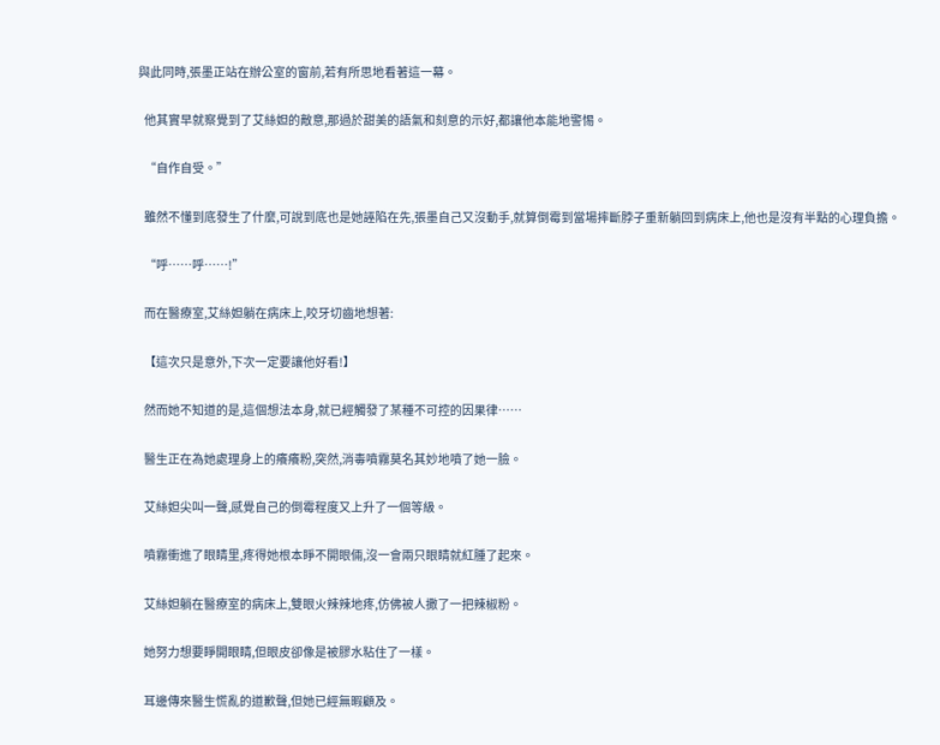與此同時,張墨正站在辦公室的窗前,若有所思地看著這一幕。

  他其實早就察覺到了艾絲妲的敵意,那過於甜美的語氣和刻意的示好,都讓他本能地警惕。

  “自作自受。”

  雖然不懂到底發生了什麼,可說到底也是她誣陷在先,張墨自己又沒動手,就算倒霉到當場摔斷脖子重新躺回到病床上,他也是沒有半點的心理負擔。

  “呼……呼……!”

  而在醫療室,艾絲妲躺在病床上,咬牙切齒地想著:

  【這次只是意外,下次一定要讓他好看!】

  然而她不知道的是,這個想法本身,就已經觸發了某種不可控的因果律……

  醫生正在為她處理身上的癢癢粉,突然,消毒噴霧莫名其妙地噴了她一臉。

  艾絲妲尖叫一聲,感覺自己的倒霉程度又上升了一個等級。

  噴霧衝進了眼睛里,疼得她根本睜不開眼倆,沒一會兩只眼睛就紅腫了起來。

  艾絲妲躺在醫療室的病床上,雙眼火辣辣地疼,仿佛被人撒了一把辣椒粉。

  她努力想要睜開眼睛,但眼皮卻像是被膠水粘住了一樣。

  耳邊傳來醫生慌亂的道歉聲,但她已經無暇顧及。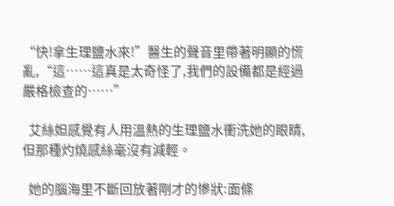“快!拿生理鹽水來!”醫生的聲音里帶著明顯的慌亂,“這……這真是太奇怪了,我們的設備都是經過嚴格檢查的……”

  艾絲妲感覺有人用溫熱的生理鹽水衝洗她的眼睛,但那種灼燒感絲毫沒有減輕。

  她的腦海里不斷回放著剛才的慘狀:面條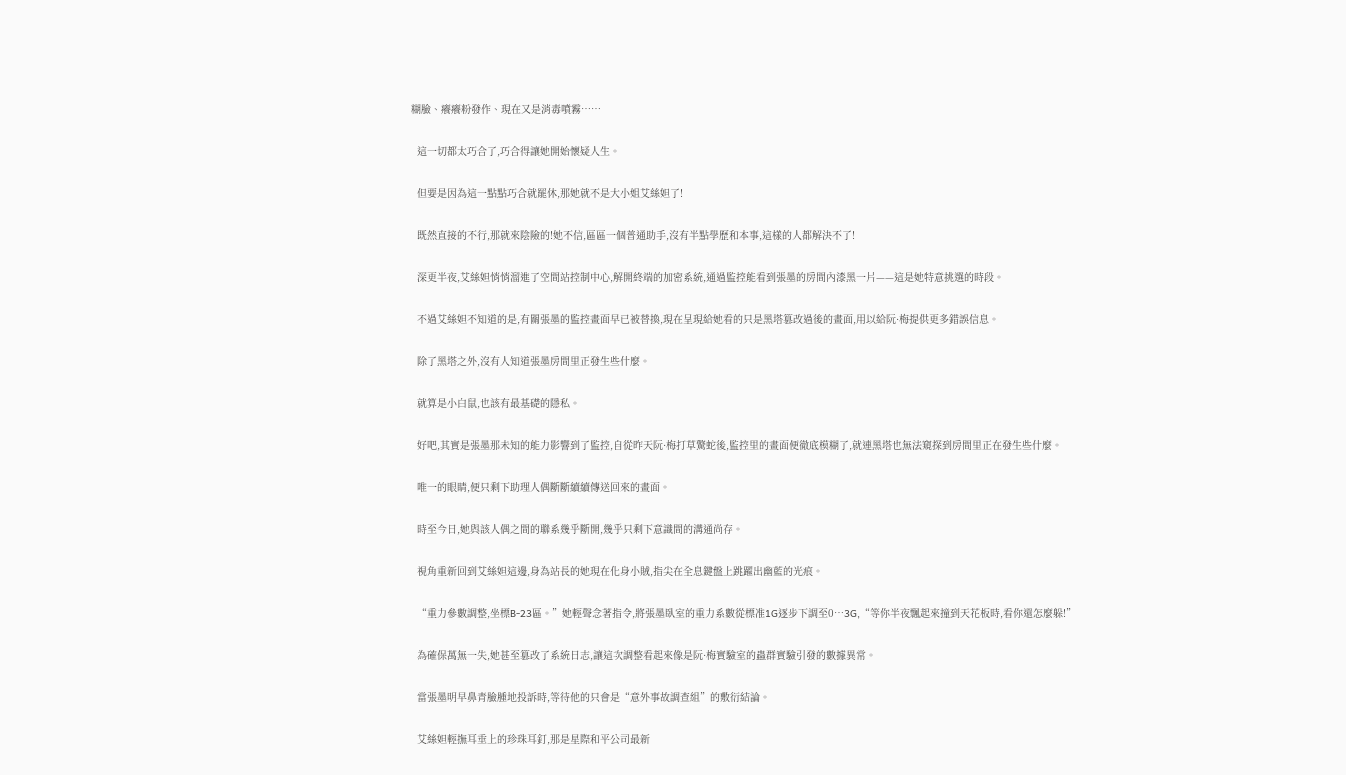糊臉、癢癢粉發作、現在又是消毒噴霧……

  這一切都太巧合了,巧合得讓她開始懷疑人生。

  但要是因為這一點點巧合就罷休,那她就不是大小姐艾絲妲了!

  既然直接的不行,那就來陰險的!她不信,區區一個普通助手,沒有半點學歷和本事,這樣的人都解決不了!

  深更半夜,艾絲妲悄悄溜進了空間站控制中心,解開終端的加密系統,通過監控能看到張墨的房間內漆黑一片——這是她特意挑選的時段。

  不過艾絲妲不知道的是,有關張墨的監控畫面早已被替換,現在呈現給她看的只是黑塔篡改過後的畫面,用以給阮·梅提供更多錯誤信息。

  除了黑塔之外,沒有人知道張墨房間里正發生些什麼。

  就算是小白鼠,也該有最基礎的隱私。

  好吧,其實是張墨那未知的能力影響到了監控,自從昨天阮·梅打草驚蛇後,監控里的畫面便徹底模糊了,就連黑塔也無法窺探到房間里正在發生些什麼。

  唯一的眼睛,便只剩下助理人偶斷斷續續傳送回來的畫面。

  時至今日,她與該人偶之間的聯系幾乎斷開,幾乎只剩下意識間的溝通尚存。

  視角重新回到艾絲妲這邊,身為站長的她現在化身小賊,指尖在全息鍵盤上跳躍出幽藍的光痕。

  “重力參數調整,坐標B-23區。”她輕聲念著指令,將張墨臥室的重力系數從標准1G逐步下調至0…3G,“等你半夜飄起來撞到天花板時,看你還怎麼躲!”

  為確保萬無一失,她甚至篡改了系統日志,讓這次調整看起來像是阮·梅實驗室的蟲群實驗引發的數據異常。

  當張墨明早鼻青臉腫地投訴時,等待他的只會是“意外事故調查組”的敷衍結論。

  艾絲妲輕撫耳垂上的珍珠耳釘,那是星際和平公司最新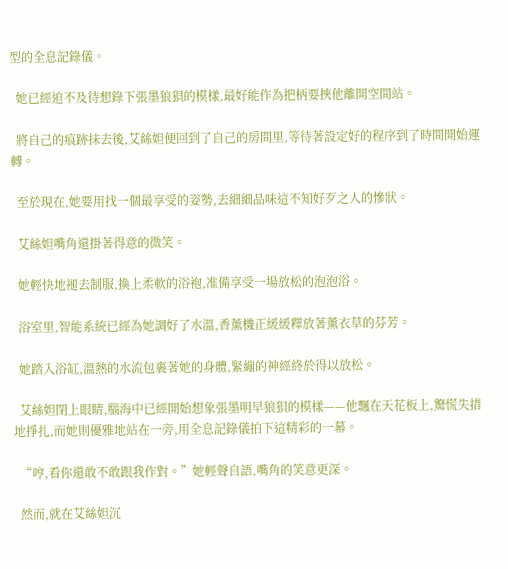型的全息記錄儀。

  她已經迫不及待想錄下張墨狼狽的模樣,最好能作為把柄要挾他離開空間站。

  將自己的痕跡抹去後,艾絲妲便回到了自己的房間里,等待著設定好的程序到了時間開始運轉。

  至於現在,她要用找一個最享受的姿勢,去細細品味這不知好歹之人的慘狀。

  艾絲妲嘴角還掛著得意的微笑。

  她輕快地褪去制服,換上柔軟的浴袍,准備享受一場放松的泡泡浴。

  浴室里,智能系統已經為她調好了水溫,香薰機正緩緩釋放著薰衣草的芬芳。

  她踏入浴缸,溫熱的水流包裹著她的身體,緊繃的神經終於得以放松。

  艾絲妲閉上眼睛,腦海中已經開始想象張墨明早狼狽的模樣——他飄在天花板上,驚慌失措地掙扎,而她則優雅地站在一旁,用全息記錄儀拍下這精彩的一幕。

  “哼,看你還敢不敢跟我作對。”她輕聲自語,嘴角的笑意更深。

  然而,就在艾絲妲沉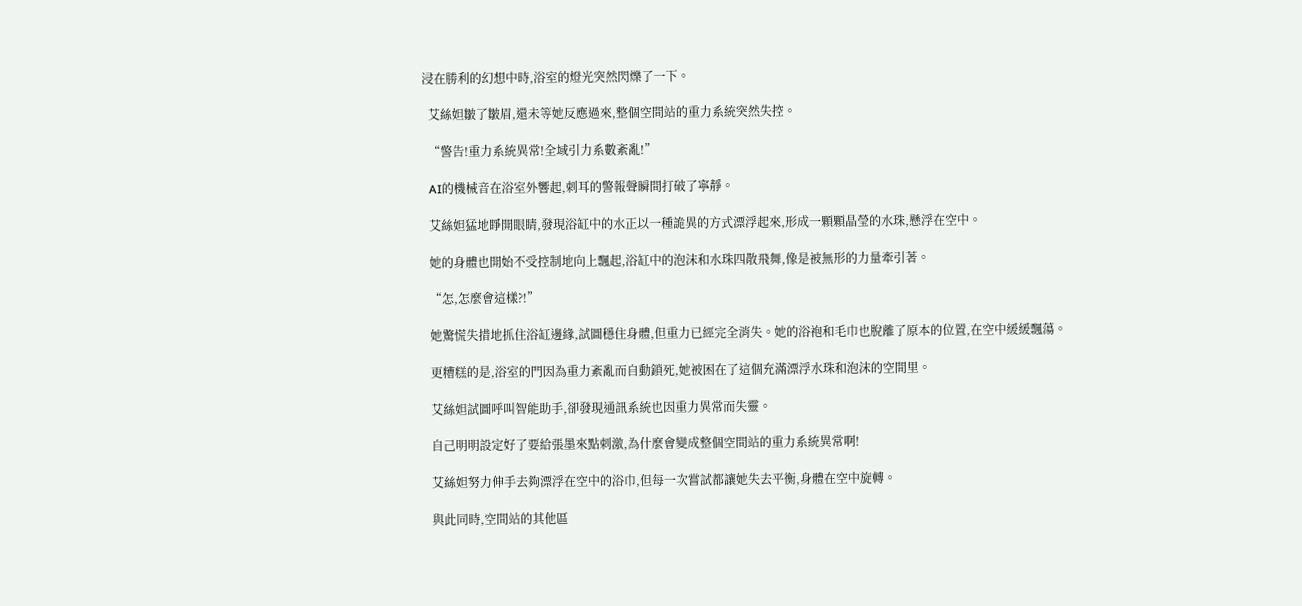浸在勝利的幻想中時,浴室的燈光突然閃爍了一下。

  艾絲妲皺了皺眉,還未等她反應過來,整個空間站的重力系統突然失控。

  “警告!重力系統異常!全域引力系數紊亂!”

  AI的機械音在浴室外響起,刺耳的警報聲瞬間打破了寧靜。

  艾絲妲猛地睜開眼睛,發現浴缸中的水正以一種詭異的方式漂浮起來,形成一顆顆晶瑩的水珠,懸浮在空中。

  她的身體也開始不受控制地向上飄起,浴缸中的泡沫和水珠四散飛舞,像是被無形的力量牽引著。

  “怎,怎麼會這樣?!”

  她驚慌失措地抓住浴缸邊緣,試圖穩住身體,但重力已經完全消失。她的浴袍和毛巾也脫離了原本的位置,在空中緩緩飄蕩。

  更糟糕的是,浴室的門因為重力紊亂而自動鎖死,她被困在了這個充滿漂浮水珠和泡沫的空間里。

  艾絲妲試圖呼叫智能助手,卻發現通訊系統也因重力異常而失靈。

  自己明明設定好了要給張墨來點刺激,為什麼會變成整個空間站的重力系統異常啊!

  艾絲妲努力伸手去夠漂浮在空中的浴巾,但每一次嘗試都讓她失去平衡,身體在空中旋轉。

  與此同時,空間站的其他區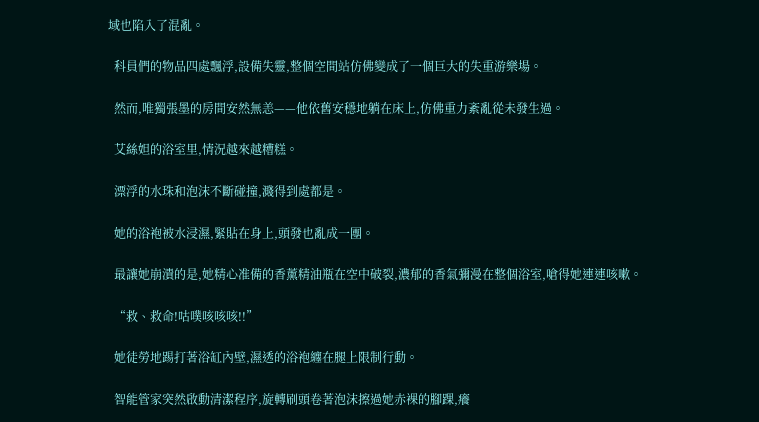域也陷入了混亂。

  科員們的物品四處飄浮,設備失靈,整個空間站仿佛變成了一個巨大的失重游樂場。

  然而,唯獨張墨的房間安然無恙——他依舊安穩地躺在床上,仿佛重力紊亂從未發生過。

  艾絲妲的浴室里,情況越來越糟糕。

  漂浮的水珠和泡沫不斷碰撞,濺得到處都是。

  她的浴袍被水浸濕,緊貼在身上,頭發也亂成一團。

  最讓她崩潰的是,她精心准備的香薰精油瓶在空中破裂,濃郁的香氣彌漫在整個浴室,嗆得她連連咳嗽。

  “救、救命!咕噗咳咳咳!!”

  她徒勞地踢打著浴缸內壁,濕透的浴袍纏在腿上限制行動。

  智能管家突然啟動清潔程序,旋轉刷頭卷著泡沫擦過她赤裸的腳踝,癢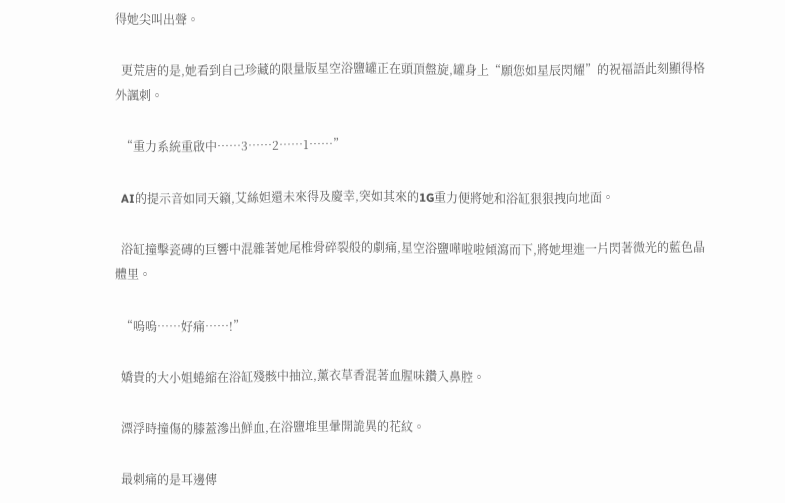得她尖叫出聲。

  更荒唐的是,她看到自己珍藏的限量版星空浴鹽罐正在頭頂盤旋,罐身上“願您如星辰閃耀”的祝福語此刻顯得格外諷刺。

  “重力系統重啟中……3……2……1……”

  AI的提示音如同天籟,艾絲妲還未來得及慶幸,突如其來的1G重力便將她和浴缸狠狠拽向地面。

  浴缸撞擊瓷磚的巨響中混雜著她尾椎骨碎裂般的劇痛,星空浴鹽嘩啦啦傾瀉而下,將她埋進一片閃著微光的藍色晶體里。

  “嗚嗚……好痛……!”

  嬌貴的大小姐蜷縮在浴缸殘骸中抽泣,薰衣草香混著血腥味鑽入鼻腔。

  漂浮時撞傷的膝蓋滲出鮮血,在浴鹽堆里暈開詭異的花紋。

  最刺痛的是耳邊傳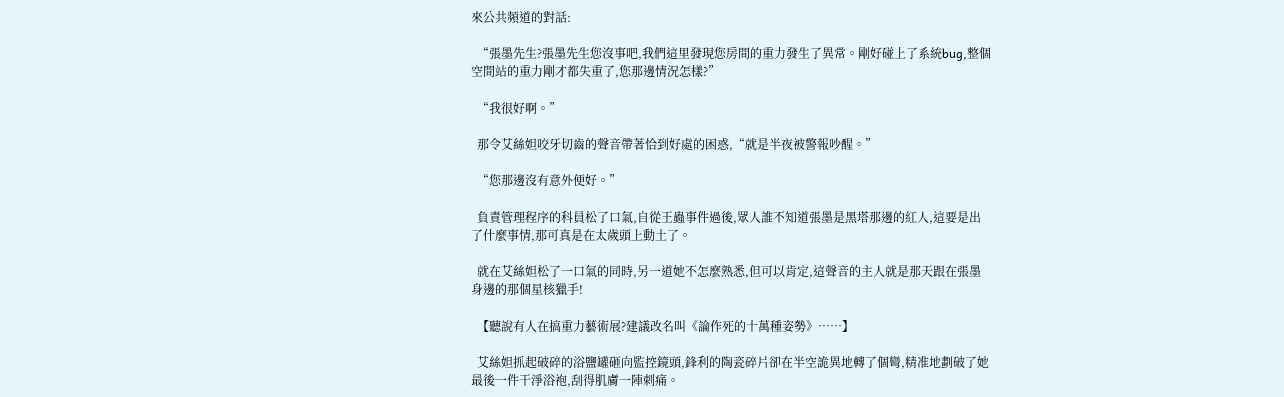來公共頻道的對話:

  “張墨先生?張墨先生您沒事吧,我們這里發現您房間的重力發生了異常。剛好碰上了系統bug,整個空間站的重力剛才都失重了,您那邊情況怎樣?”

  “我很好啊。”

  那令艾絲妲咬牙切齒的聲音帶著恰到好處的困惑,“就是半夜被警報吵醒。”

  “您那邊沒有意外便好。”

  負責管理程序的科員松了口氣,自從王蟲事件過後,眾人誰不知道張墨是黑塔那邊的紅人,這要是出了什麼事情,那可真是在太歲頭上動土了。

  就在艾絲妲松了一口氣的同時,另一道她不怎麼熟悉,但可以肯定,這聲音的主人就是那天跟在張墨身邊的那個星核獵手!

  【聽說有人在搞重力藝術展?建議改名叫《論作死的十萬種姿勢》……】

  艾絲妲抓起破碎的浴鹽罐砸向監控鏡頭,鋒利的陶瓷碎片卻在半空詭異地轉了個彎,精准地劃破了她最後一件干淨浴袍,刮得肌膚一陣刺痛。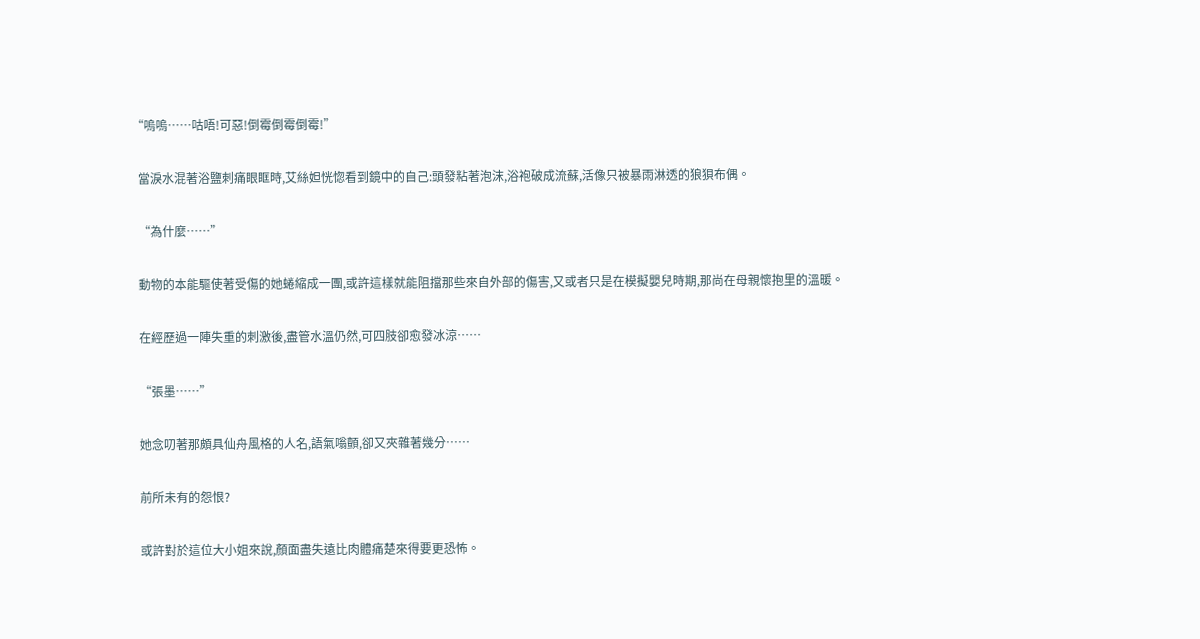“嗚嗚……咕唔!可惡!倒霉倒霉倒霉!”

  當淚水混著浴鹽刺痛眼眶時,艾絲妲恍惚看到鏡中的自己:頭發粘著泡沫,浴袍破成流蘇,活像只被暴雨淋透的狼狽布偶。

  “為什麼……”

  動物的本能驅使著受傷的她蜷縮成一團,或許這樣就能阻擋那些來自外部的傷害,又或者只是在模擬嬰兒時期,那尚在母親懷抱里的溫暖。

  在經歷過一陣失重的刺激後,盡管水溫仍然,可四肢卻愈發冰涼……

  “張墨……”

  她念叨著那頗具仙舟風格的人名,語氣嗡顫,卻又夾雜著幾分……

  前所未有的怨恨?

  或許對於這位大小姐來說,顏面盡失遠比肉體痛楚來得要更恐怖。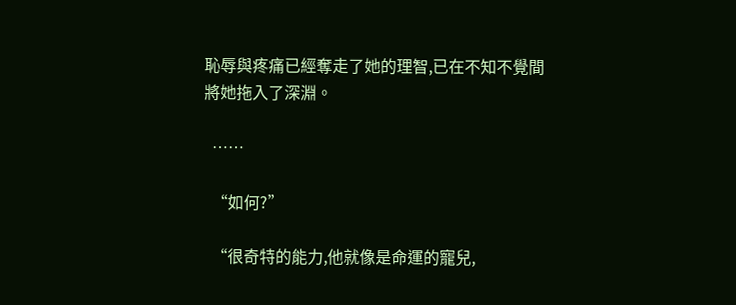恥辱與疼痛已經奪走了她的理智,已在不知不覺間將她拖入了深淵。

  ……

  “如何?”

  “很奇特的能力,他就像是命運的寵兒,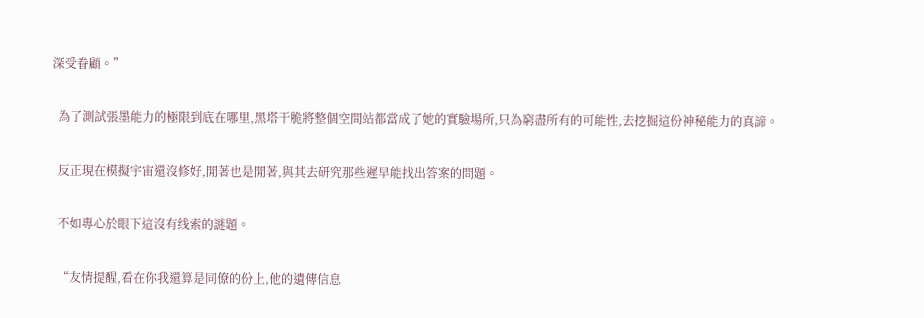深受眷顧。”

  為了測試張墨能力的極限到底在哪里,黑塔干脆將整個空間站都當成了她的實驗場所,只為窮盡所有的可能性,去挖掘這份神秘能力的真諦。

  反正現在模擬宇宙還沒修好,閒著也是閒著,與其去研究那些遲早能找出答案的問題。

  不如專心於眼下這沒有线索的謎題。

  “友情提醒,看在你我還算是同僚的份上,他的遺傳信息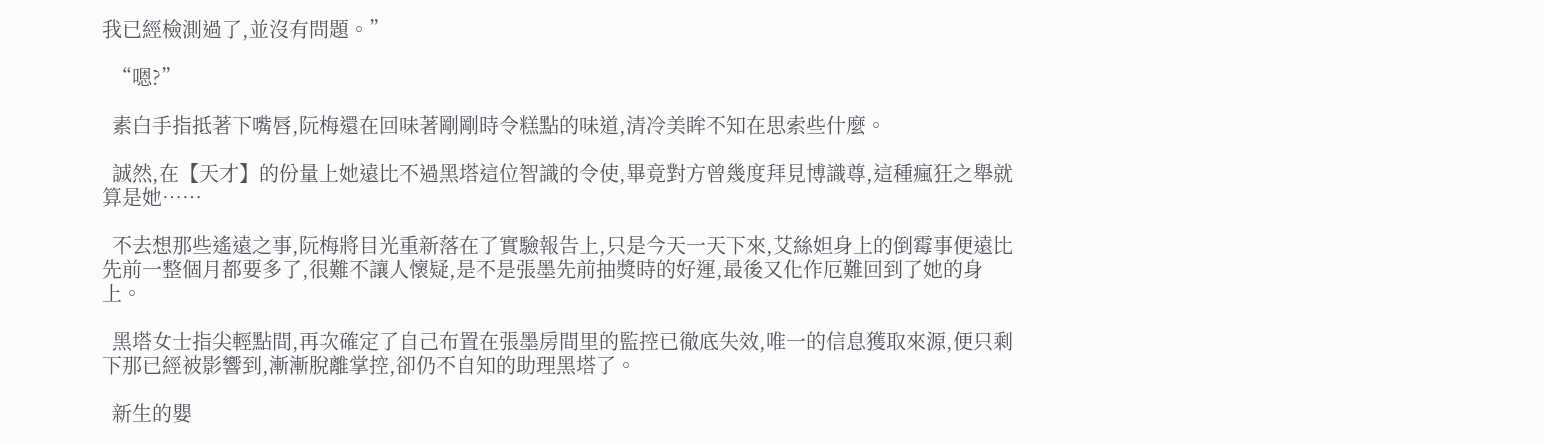我已經檢測過了,並沒有問題。”

  “嗯?”

  素白手指抵著下嘴唇,阮梅還在回味著剛剛時令糕點的味道,清冷美眸不知在思索些什麼。

  誠然,在【天才】的份量上她遠比不過黑塔這位智識的令使,畢竟對方曾幾度拜見博識尊,這種瘋狂之舉就算是她……

  不去想那些遙遠之事,阮梅將目光重新落在了實驗報告上,只是今天一天下來,艾絲妲身上的倒霉事便遠比先前一整個月都要多了,很難不讓人懷疑,是不是張墨先前抽獎時的好運,最後又化作厄難回到了她的身上。

  黑塔女士指尖輕點間,再次確定了自己布置在張墨房間里的監控已徹底失效,唯一的信息獲取來源,便只剩下那已經被影響到,漸漸脫離掌控,卻仍不自知的助理黑塔了。

  新生的嬰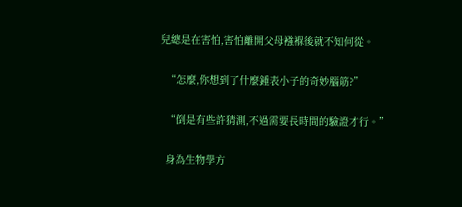兒總是在害怕,害怕離開父母襁褓後就不知何從。

  “怎麼,你想到了什麼鍾表小子的奇妙腦筋?”

  “倒是有些許猜測,不過需要長時間的驗證才行。”

  身為生物學方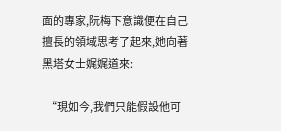面的專家,阮梅下意識便在自己擅長的領域思考了起來,她向著黑塔女士娓娓道來:

  “現如今,我們只能假設他可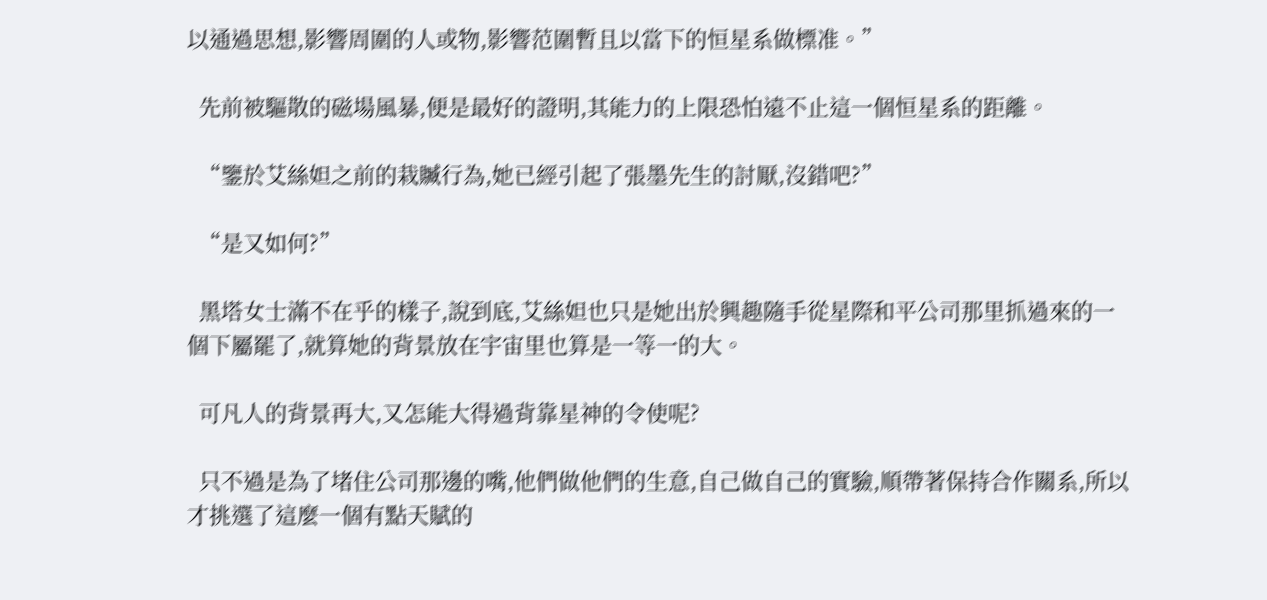以通過思想,影響周圍的人或物,影響范圍暫且以當下的恒星系做標准。”

  先前被驅散的磁場風暴,便是最好的證明,其能力的上限恐怕遠不止這一個恒星系的距離。

  “鑒於艾絲妲之前的栽贓行為,她已經引起了張墨先生的討厭,沒錯吧?”

  “是又如何?”

  黑塔女士滿不在乎的樣子,說到底,艾絲妲也只是她出於興趣隨手從星際和平公司那里抓過來的一個下屬罷了,就算她的背景放在宇宙里也算是一等一的大。

  可凡人的背景再大,又怎能大得過背靠星神的令使呢?

  只不過是為了堵住公司那邊的嘴,他們做他們的生意,自己做自己的實驗,順帶著保持合作關系,所以才挑選了這麼一個有點天賦的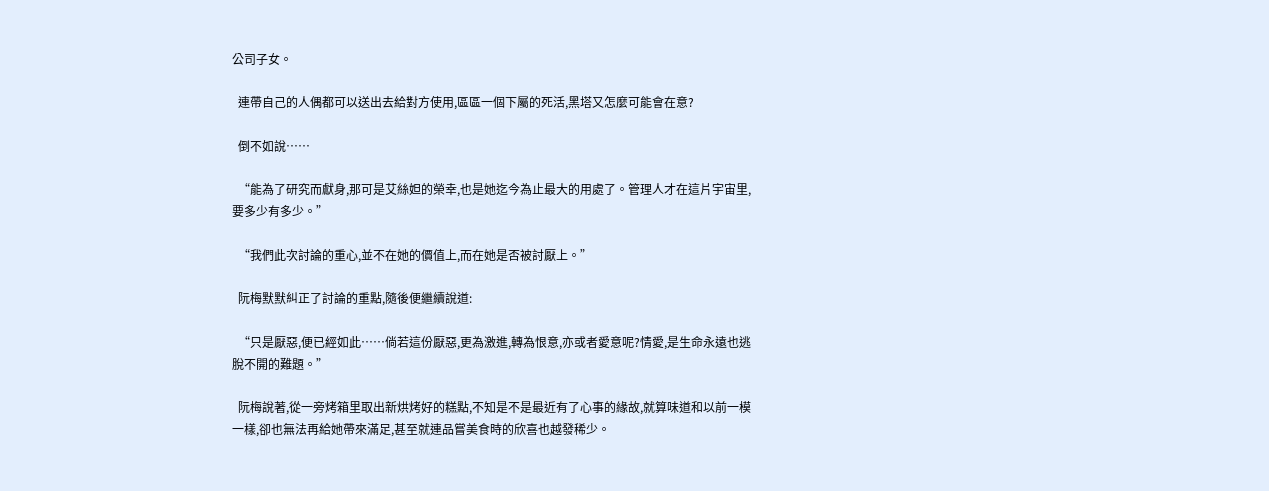公司子女。

  連帶自己的人偶都可以送出去給對方使用,區區一個下屬的死活,黑塔又怎麼可能會在意?

  倒不如說……

  “能為了研究而獻身,那可是艾絲妲的榮幸,也是她迄今為止最大的用處了。管理人才在這片宇宙里,要多少有多少。”

  “我們此次討論的重心,並不在她的價值上,而在她是否被討厭上。”

  阮梅默默糾正了討論的重點,隨後便繼續說道:

  “只是厭惡,便已經如此……倘若這份厭惡,更為激進,轉為恨意,亦或者愛意呢?情愛,是生命永遠也逃脫不開的難題。”

  阮梅說著,從一旁烤箱里取出新烘烤好的糕點,不知是不是最近有了心事的緣故,就算味道和以前一模一樣,卻也無法再給她帶來滿足,甚至就連品嘗美食時的欣喜也越發稀少。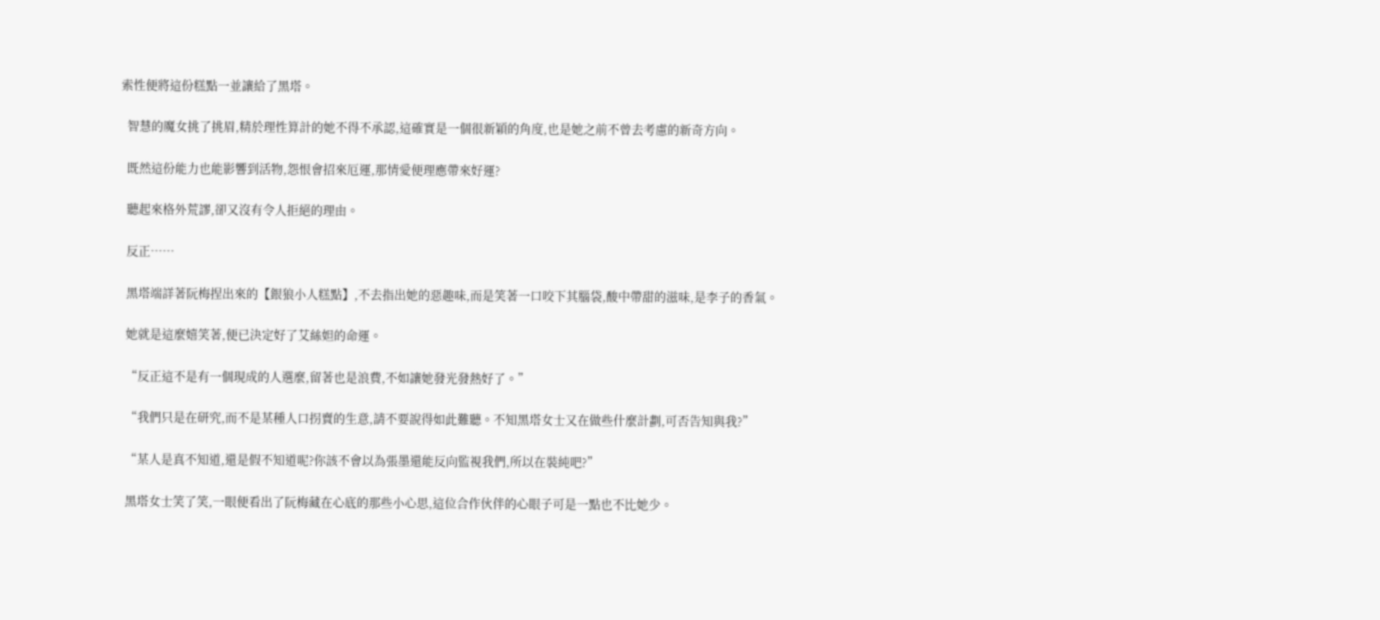索性便將這份糕點一並讓給了黑塔。

  智慧的魔女挑了挑眉,精於理性算計的她不得不承認,這確實是一個很新穎的角度,也是她之前不曾去考慮的新奇方向。

  既然這份能力也能影響到活物,怨恨會招來厄運,那情愛便理應帶來好運?

  聽起來格外荒謬,卻又沒有令人拒絕的理由。

  反正……

  黑塔端詳著阮梅捏出來的【銀狼小人糕點】,不去指出她的惡趣味,而是笑著一口咬下其腦袋,酸中帶甜的滋味,是李子的香氣。

  她就是這麼嬉笑著,便已決定好了艾絲妲的命運。

  “反正這不是有一個現成的人選麼,留著也是浪費,不如讓她發光發熱好了。”

  “我們只是在研究,而不是某種人口拐賣的生意,請不要說得如此難聽。不知黑塔女士又在做些什麼計劃,可否告知與我?”

  “某人是真不知道,還是假不知道呢?你該不會以為張墨還能反向監視我們,所以在裝純吧?”

  黑塔女士笑了笑,一眼便看出了阮梅藏在心底的那些小心思,這位合作伙伴的心眼子可是一點也不比她少。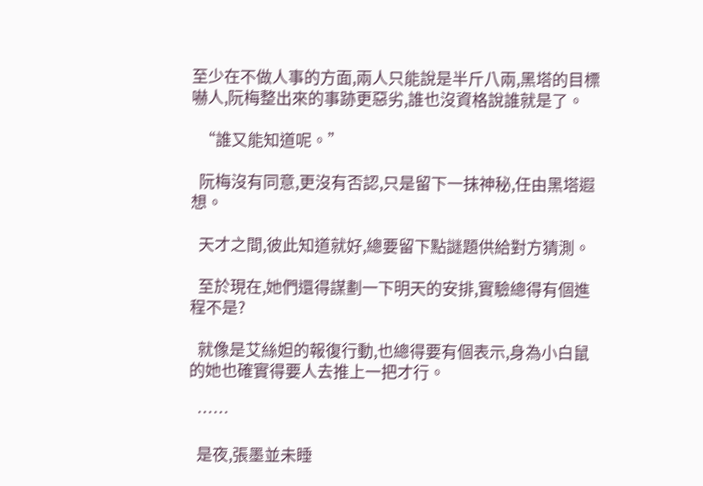至少在不做人事的方面,兩人只能說是半斤八兩,黑塔的目標嚇人,阮梅整出來的事跡更惡劣,誰也沒資格說誰就是了。

  “誰又能知道呢。”

  阮梅沒有同意,更沒有否認,只是留下一抹神秘,任由黑塔遐想。

  天才之間,彼此知道就好,總要留下點謎題供給對方猜測。

  至於現在,她們還得謀劃一下明天的安排,實驗總得有個進程不是?

  就像是艾絲妲的報復行動,也總得要有個表示,身為小白鼠的她也確實得要人去推上一把才行。

  ……

  是夜,張墨並未睡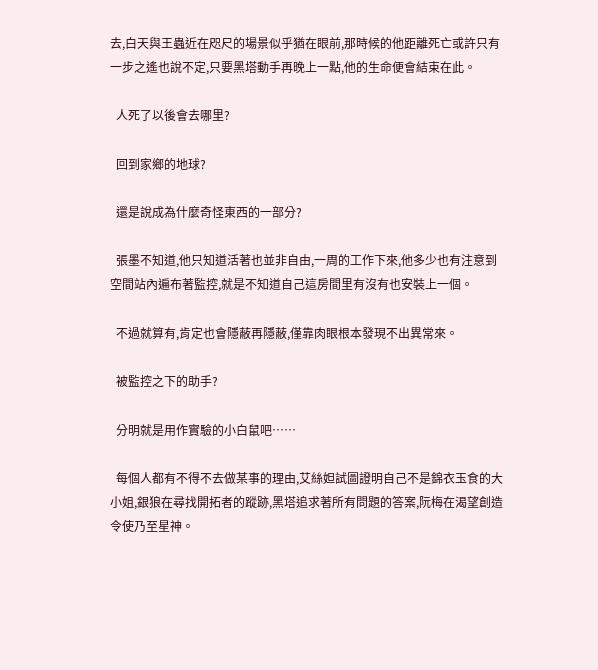去,白天與王蟲近在咫尺的場景似乎猶在眼前,那時候的他距離死亡或許只有一步之遙也說不定,只要黑塔動手再晚上一點,他的生命便會結束在此。

  人死了以後會去哪里?

  回到家鄉的地球?

  還是說成為什麼奇怪東西的一部分?

  張墨不知道,他只知道活著也並非自由,一周的工作下來,他多少也有注意到空間站內遍布著監控,就是不知道自己這房間里有沒有也安裝上一個。

  不過就算有,肯定也會隱蔽再隱蔽,僅靠肉眼根本發現不出異常來。

  被監控之下的助手?

  分明就是用作實驗的小白鼠吧……

  每個人都有不得不去做某事的理由,艾絲妲試圖證明自己不是錦衣玉食的大小姐,銀狼在尋找開拓者的蹤跡,黑塔追求著所有問題的答案,阮梅在渴望創造令使乃至星神。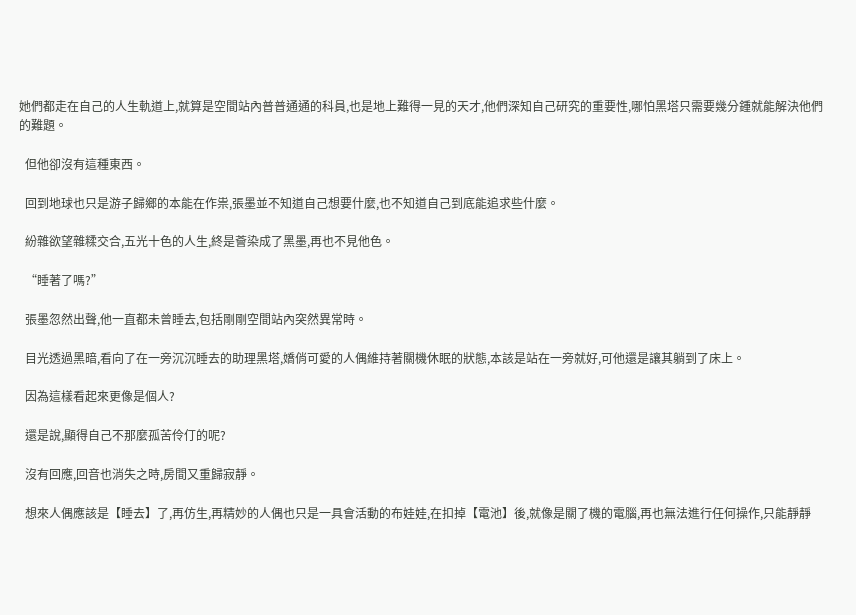她們都走在自己的人生軌道上,就算是空間站內普普通通的科員,也是地上難得一見的天才,他們深知自己研究的重要性,哪怕黑塔只需要幾分鍾就能解決他們的難題。

  但他卻沒有這種東西。

  回到地球也只是游子歸鄉的本能在作祟,張墨並不知道自己想要什麼,也不知道自己到底能追求些什麼。

  紛雜欲望雜糅交合,五光十色的人生,終是薈染成了黑墨,再也不見他色。

  “睡著了嗎?”

  張墨忽然出聲,他一直都未曾睡去,包括剛剛空間站內突然異常時。

  目光透過黑暗,看向了在一旁沉沉睡去的助理黑塔,嬌俏可愛的人偶維持著關機休眠的狀態,本該是站在一旁就好,可他還是讓其躺到了床上。

  因為這樣看起來更像是個人?

  還是說,顯得自己不那麼孤苦伶仃的呢?

  沒有回應,回音也消失之時,房間又重歸寂靜。

  想來人偶應該是【睡去】了,再仿生,再精妙的人偶也只是一具會活動的布娃娃,在扣掉【電池】後,就像是關了機的電腦,再也無法進行任何操作,只能靜靜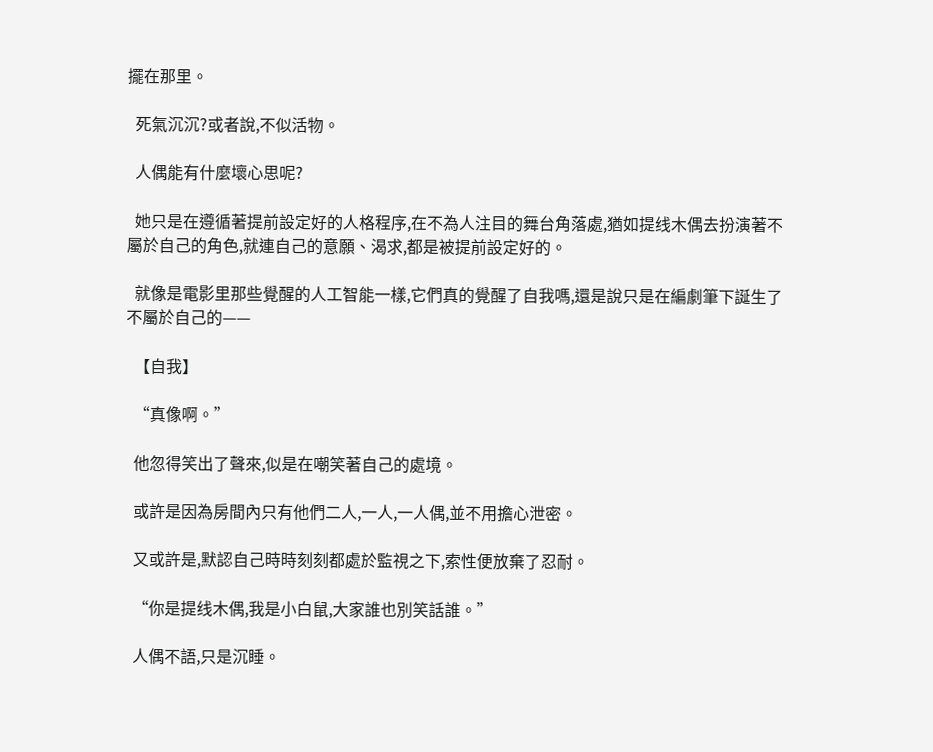擺在那里。

  死氣沉沉?或者說,不似活物。

  人偶能有什麼壞心思呢?

  她只是在遵循著提前設定好的人格程序,在不為人注目的舞台角落處,猶如提线木偶去扮演著不屬於自己的角色,就連自己的意願、渴求,都是被提前設定好的。

  就像是電影里那些覺醒的人工智能一樣,它們真的覺醒了自我嗎,還是說只是在編劇筆下誕生了不屬於自己的——

  【自我】

  “真像啊。”

  他忽得笑出了聲來,似是在嘲笑著自己的處境。

  或許是因為房間內只有他們二人,一人,一人偶,並不用擔心泄密。

  又或許是,默認自己時時刻刻都處於監視之下,索性便放棄了忍耐。

  “你是提线木偶,我是小白鼠,大家誰也別笑話誰。”

  人偶不語,只是沉睡。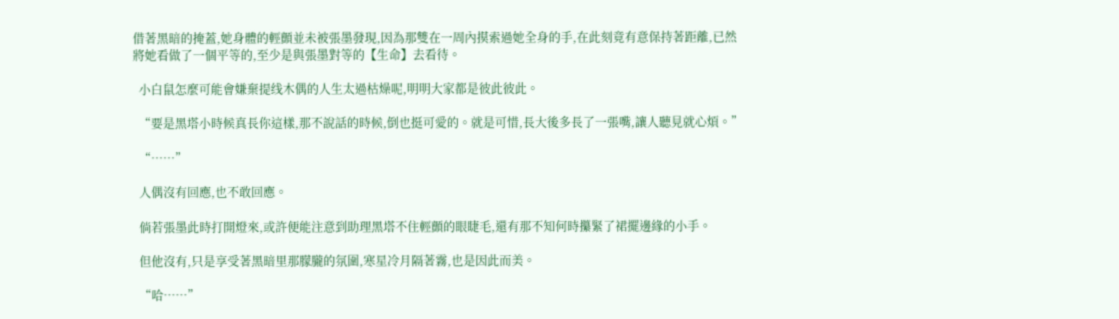借著黑暗的掩蓋,她身體的輕顫並未被張墨發現,因為那雙在一周內摸索過她全身的手,在此刻竟有意保持著距離,已然將她看做了一個平等的,至少是與張墨對等的【生命】去看待。

  小白鼠怎麼可能會嫌棄提线木偶的人生太過枯燥呢,明明大家都是彼此彼此。

  “要是黑塔小時候真長你這樣,那不說話的時候,倒也挺可愛的。就是可惜,長大後多長了一張嘴,讓人聽見就心煩。”

  “……”

  人偶沒有回應,也不敢回應。

  倘若張墨此時打開燈來,或許便能注意到助理黑塔不住輕顫的眼睫毛,還有那不知何時攥緊了裙擺邊緣的小手。

  但他沒有,只是享受著黑暗里那朦朧的氛圍,寒星冷月隔著霧,也是因此而美。

  “哈……”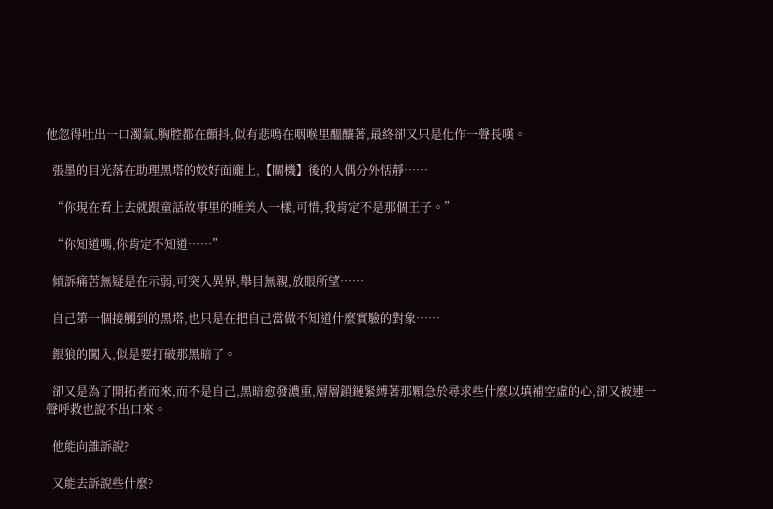他忽得吐出一口濁氣,胸腔都在顫抖,似有悲鳴在咽喉里醞釀著,最終卻又只是化作一聲長嘆。

  張墨的目光落在助理黑塔的姣好面龐上,【關機】後的人偶分外恬靜……

  “你現在看上去就跟童話故事里的睡美人一樣,可惜,我肯定不是那個王子。”

  “你知道嗎,你肯定不知道……”

  傾訴痛苦無疑是在示弱,可突入異界,舉目無親,放眼所望……

  自己第一個接觸到的黑塔,也只是在把自己當做不知道什麼實驗的對象……

  銀狼的闖入,似是要打破那黑暗了。

  卻又是為了開拓者而來,而不是自己,黑暗愈發濃重,層層鎖鏈緊縛著那顆急於尋求些什麼以填補空虛的心,卻又被連一聲呼救也說不出口來。

  他能向誰訴說?

  又能去訴說些什麼?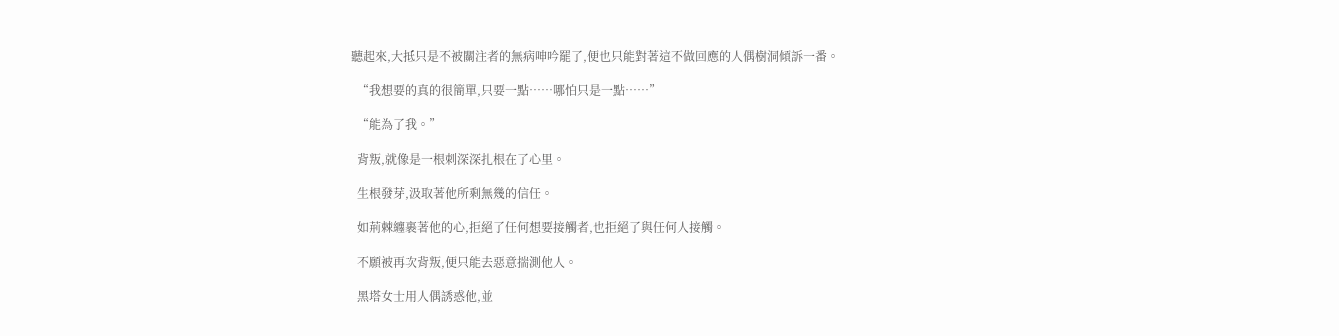聽起來,大抵只是不被關注者的無病呻吟罷了,便也只能對著這不做回應的人偶樹洞傾訴一番。

  “我想要的真的很簡單,只要一點……哪怕只是一點……”

  “能為了我。”

  背叛,就像是一根刺深深扎根在了心里。

  生根發芽,汲取著他所剩無幾的信任。

  如荊棘纏裹著他的心,拒絕了任何想要接觸者,也拒絕了與任何人接觸。

  不願被再次背叛,便只能去惡意揣測他人。

  黑塔女士用人偶誘惑他,並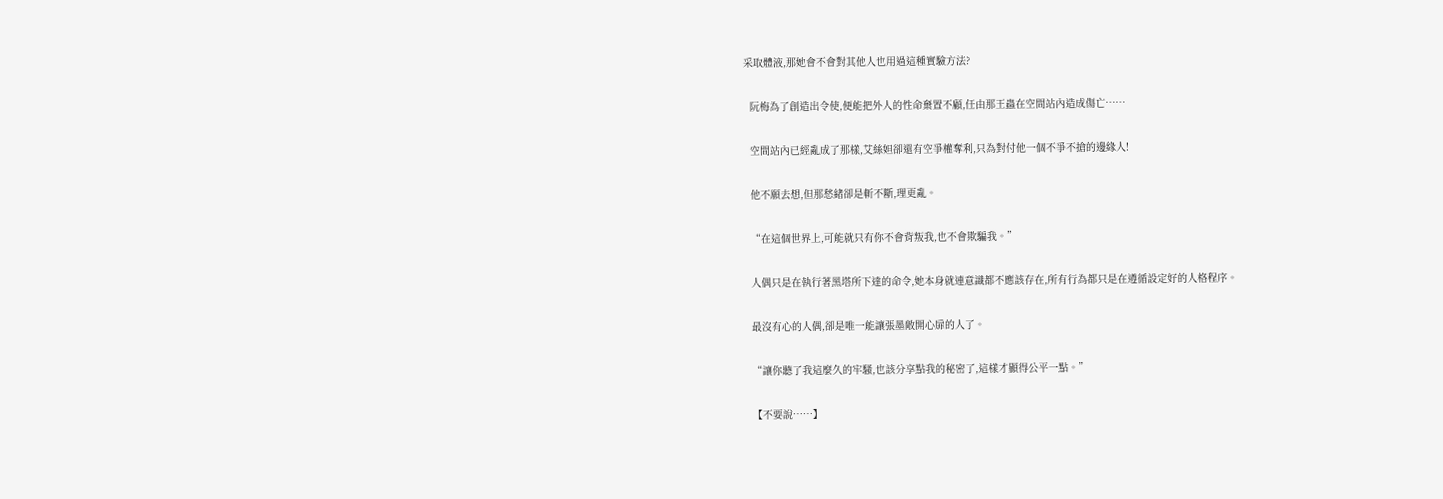采取體液,那她會不會對其他人也用過這種實驗方法?

  阮梅為了創造出令使,便能把外人的性命棄置不顧,任由那王蟲在空間站內造成傷亡……

  空間站內已經亂成了那樣,艾絲妲卻還有空爭權奪利,只為對付他一個不爭不搶的邊緣人!

  他不願去想,但那愁緒卻是斬不斷,理更亂。

  “在這個世界上,可能就只有你不會背叛我,也不會欺騙我。”

  人偶只是在執行著黑塔所下達的命令,她本身就連意識都不應該存在,所有行為都只是在遵循設定好的人格程序。

  最沒有心的人偶,卻是唯一能讓張墨敞開心扉的人了。

  “讓你聽了我這麼久的牢騷,也該分享點我的秘密了,這樣才顯得公平一點。”

  【不要說……】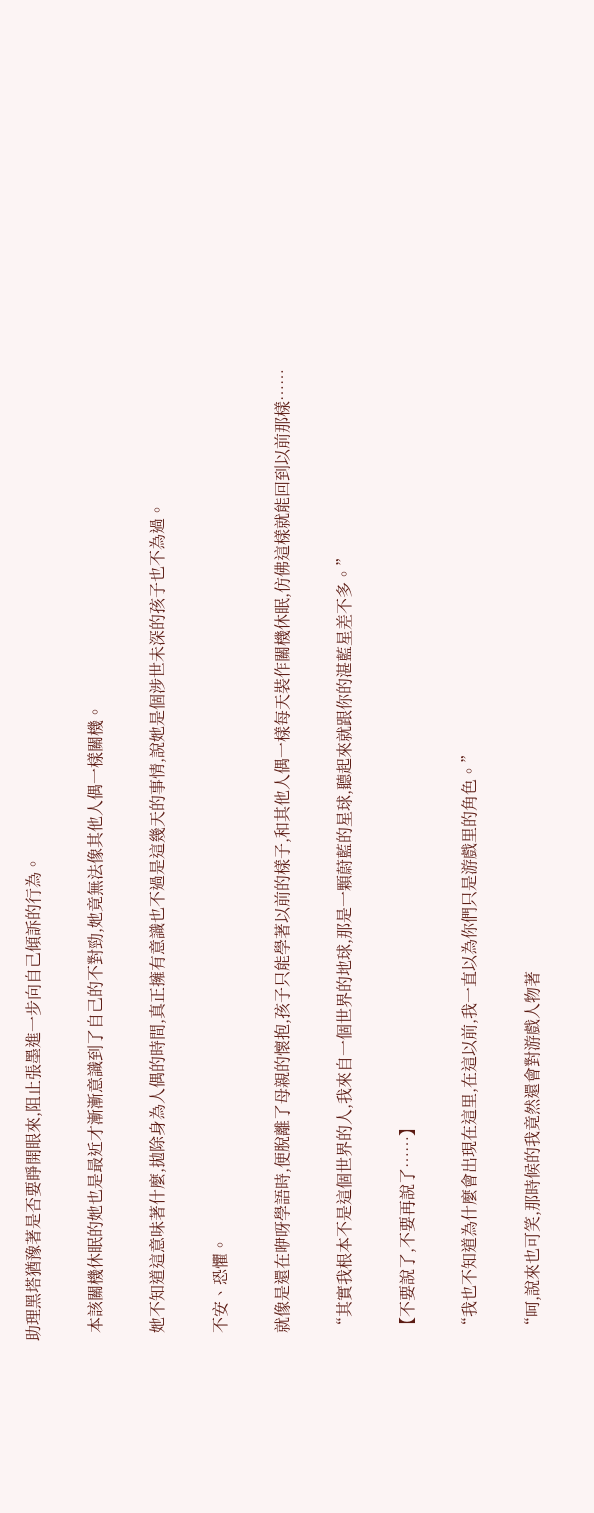助理黑塔猶豫著是否要睜開眼來,阻止張墨進一步向自己傾訴的行為。

  本該關機休眠的她也是最近才漸漸意識到了自己的不對勁,她竟無法像其他人偶一樣關機。

  她不知道這意味著什麼,拋除身為人偶的時間,真正擁有意識也不過是這幾天的事情,說她是個涉世未深的孩子也不為過。

  不安、恐懼。

  就像是還在咿呀學語時,便脫離了母親的懷抱,孩子只能學著以前的樣子,和其他人偶一樣每天裝作關機休眠,仿佛這樣就能回到以前那樣……

  “其實我根本不是這個世界的人,我來自一個世界的地球,那是一顆蔚藍的星球,聽起來就跟你的湛藍星差不多。”

  【不要說了,不要再說了……】

  “我也不知道為什麼會出現在這里,在這以前,我一直以為你們只是游戲里的角色。”

  “呵,說來也可笑,那時候的我竟然還會對游戲人物著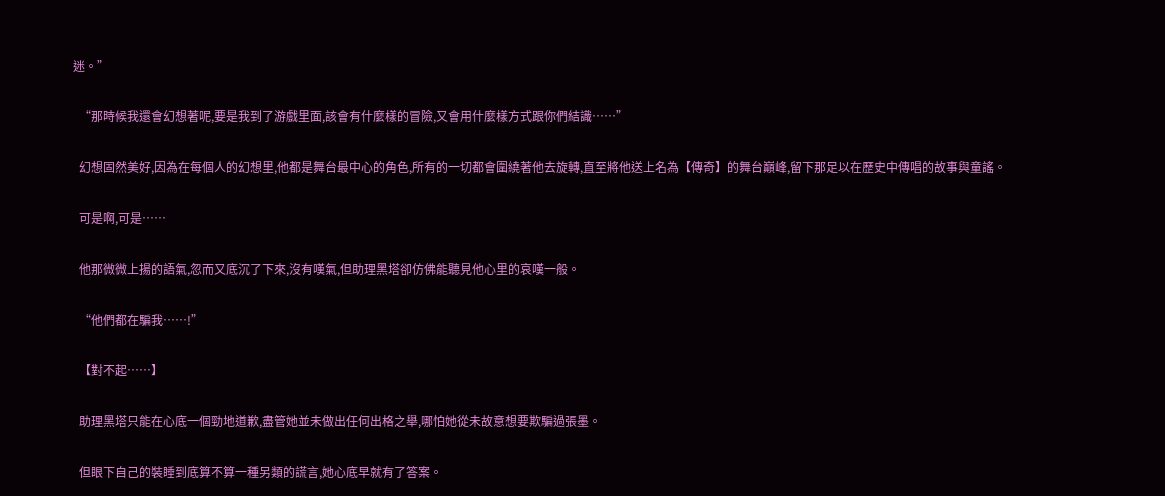迷。”

  “那時候我還會幻想著呢,要是我到了游戲里面,該會有什麼樣的冒險,又會用什麼樣方式跟你們結識……”

  幻想固然美好,因為在每個人的幻想里,他都是舞台最中心的角色,所有的一切都會圍繞著他去旋轉,直至將他送上名為【傳奇】的舞台巔峰,留下那足以在歷史中傳唱的故事與童謠。

  可是啊,可是……

  他那微微上揚的語氣,忽而又底沉了下來,沒有嘆氣,但助理黑塔卻仿佛能聽見他心里的哀嘆一般。

  “他們都在騙我……!”

  【對不起……】

  助理黑塔只能在心底一個勁地道歉,盡管她並未做出任何出格之舉,哪怕她從未故意想要欺騙過張墨。

  但眼下自己的裝睡到底算不算一種另類的謊言,她心底早就有了答案。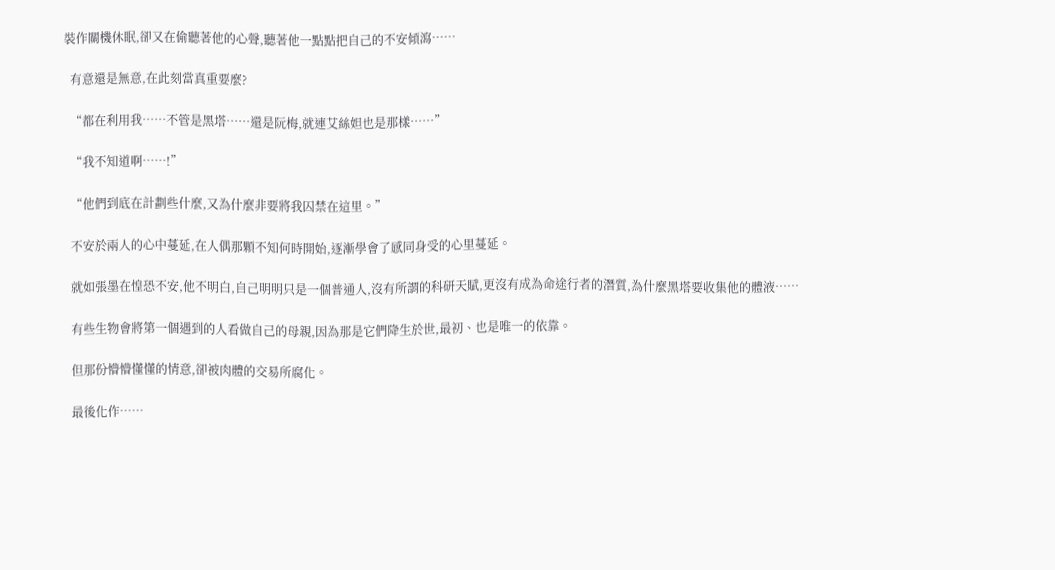裝作關機休眠,卻又在偷聽著他的心聲,聽著他一點點把自己的不安傾瀉……

  有意還是無意,在此刻當真重要麼?

  “都在利用我……不管是黑塔……還是阮梅,就連艾絲妲也是那樣……”

  “我不知道啊……!”

  “他們到底在計劃些什麼,又為什麼非要將我囚禁在這里。”

  不安於兩人的心中蔓延,在人偶那顆不知何時開始,逐漸學會了感同身受的心里蔓延。

  就如張墨在惶恐不安,他不明白,自己明明只是一個普通人,沒有所謂的科研天賦,更沒有成為命途行者的潛質,為什麼黑塔要收集他的體液……

  有些生物會將第一個遇到的人看做自己的母親,因為那是它們降生於世,最初、也是唯一的依靠。

  但那份懵懵懂懂的情意,卻被肉體的交易所腐化。

  最後化作……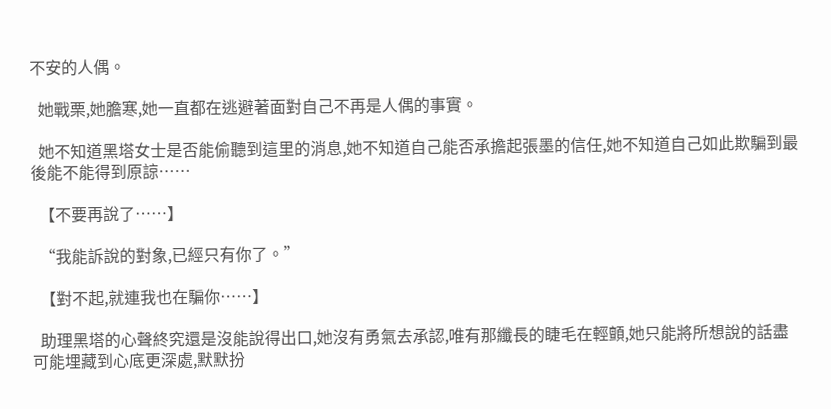不安的人偶。

  她戰栗,她膽寒,她一直都在逃避著面對自己不再是人偶的事實。

  她不知道黑塔女士是否能偷聽到這里的消息,她不知道自己能否承擔起張墨的信任,她不知道自己如此欺騙到最後能不能得到原諒……

  【不要再說了……】

  “我能訴說的對象,已經只有你了。”

  【對不起,就連我也在騙你……】

  助理黑塔的心聲終究還是沒能說得出口,她沒有勇氣去承認,唯有那纖長的睫毛在輕顫,她只能將所想說的話盡可能埋藏到心底更深處,默默扮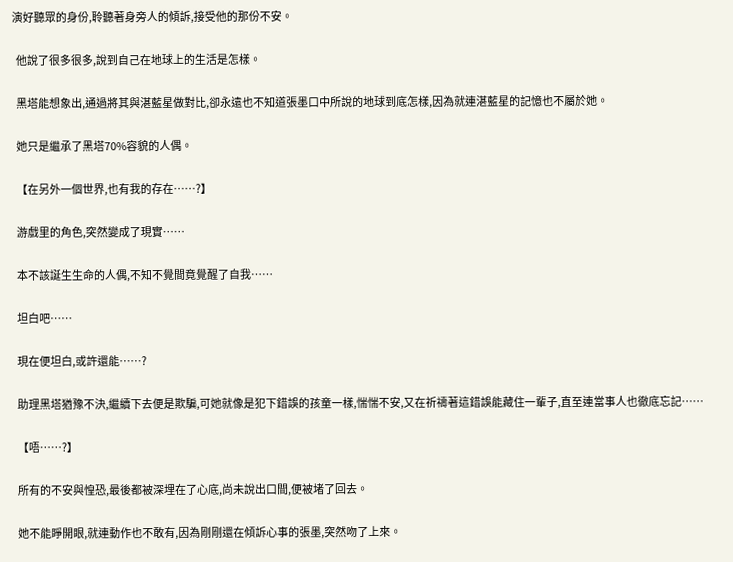演好聽眾的身份,聆聽著身旁人的傾訴,接受他的那份不安。

  他說了很多很多,說到自己在地球上的生活是怎樣。

  黑塔能想象出,通過將其與湛藍星做對比,卻永遠也不知道張墨口中所說的地球到底怎樣,因為就連湛藍星的記憶也不屬於她。

  她只是繼承了黑塔70%容貌的人偶。

  【在另外一個世界,也有我的存在……?】

  游戲里的角色,突然變成了現實……

  本不該誕生生命的人偶,不知不覺間竟覺醒了自我……

  坦白吧……

  現在便坦白,或許還能……?

  助理黑塔猶豫不決,繼續下去便是欺騙,可她就像是犯下錯誤的孩童一樣,惴惴不安,又在祈禱著這錯誤能藏住一輩子,直至連當事人也徹底忘記……

  【唔……?】

  所有的不安與惶恐,最後都被深埋在了心底,尚未說出口間,便被堵了回去。

  她不能睜開眼,就連動作也不敢有,因為剛剛還在傾訴心事的張墨,突然吻了上來。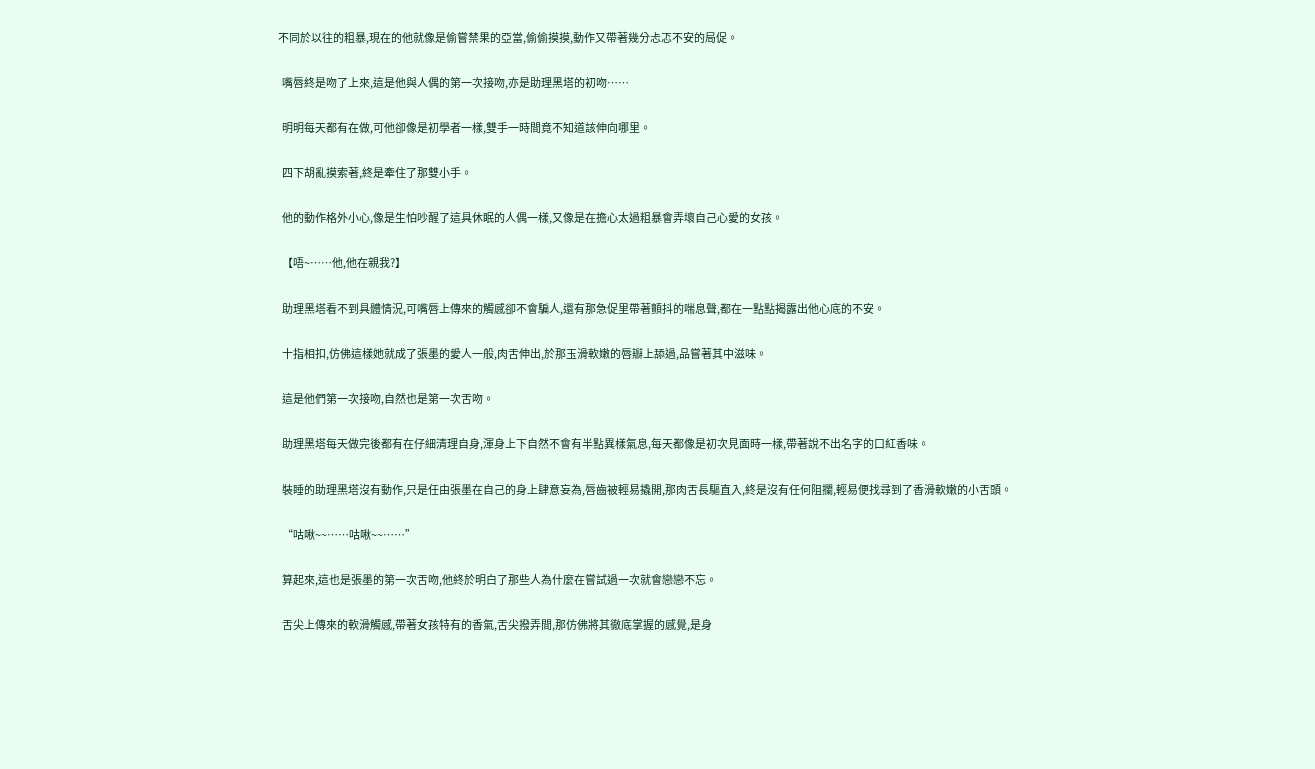不同於以往的粗暴,現在的他就像是偷嘗禁果的亞當,偷偷摸摸,動作又帶著幾分忐忑不安的局促。

  嘴唇終是吻了上來,這是他與人偶的第一次接吻,亦是助理黑塔的初吻……

  明明每天都有在做,可他卻像是初學者一樣,雙手一時間竟不知道該伸向哪里。

  四下胡亂摸索著,終是牽住了那雙小手。

  他的動作格外小心,像是生怕吵醒了這具休眠的人偶一樣,又像是在擔心太過粗暴會弄壞自己心愛的女孩。

  【唔~……他,他在親我?】

  助理黑塔看不到具體情況,可嘴唇上傳來的觸感卻不會騙人,還有那急促里帶著顫抖的喘息聲,都在一點點揭露出他心底的不安。

  十指相扣,仿佛這樣她就成了張墨的愛人一般,肉舌伸出,於那玉滑軟嫩的唇瓣上舔過,品嘗著其中滋味。

  這是他們第一次接吻,自然也是第一次舌吻。

  助理黑塔每天做完後都有在仔細清理自身,渾身上下自然不會有半點異樣氣息,每天都像是初次見面時一樣,帶著說不出名字的口紅香味。

  裝睡的助理黑塔沒有動作,只是任由張墨在自己的身上肆意妄為,唇齒被輕易撬開,那肉舌長驅直入,終是沒有任何阻攔,輕易便找尋到了香滑軟嫩的小舌頭。

  “咕啾~~……咕啾~~……”

  算起來,這也是張墨的第一次舌吻,他終於明白了那些人為什麼在嘗試過一次就會戀戀不忘。

  舌尖上傳來的軟滑觸感,帶著女孩特有的香氣,舌尖撥弄間,那仿佛將其徹底掌握的感覺,是身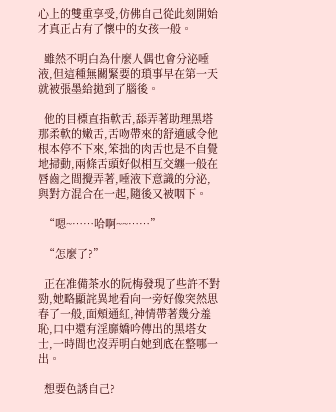心上的雙重享受,仿佛自己從此刻開始才真正占有了懷中的女孩一般。

  雖然不明白為什麼人偶也會分泌唾液,但這種無關緊要的瑣事早在第一天就被張墨給拋到了腦後。

  他的目標直指軟舌,舔弄著助理黑塔那柔軟的嫩舌,舌吻帶來的舒適感令他根本停不下來,笨拙的肉舌也是不自覺地掃動,兩條舌頭好似相互交纏一般在唇齒之間攪弄著,唾液下意識的分泌,與對方混合在一起,隨後又被咽下。

  “嗯~……哈啊~~……”

  “怎麼了?”

  正在准備茶水的阮梅發現了些許不對勁,她略顯詫異地看向一旁好像突然思春了一般,面頰通紅,神情帶著幾分羞恥,口中還有淫靡嬌吟傳出的黑塔女士,一時間也沒弄明白她到底在整哪一出。

  想要色誘自己?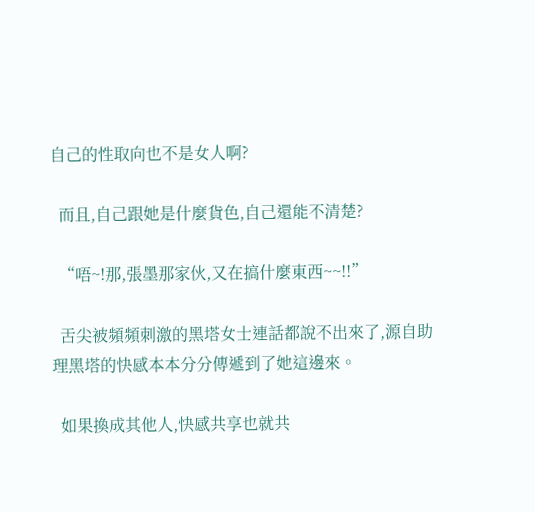自己的性取向也不是女人啊?

  而且,自己跟她是什麼貨色,自己還能不清楚?

  “唔~!那,張墨那家伙,又在搞什麼東西~~!!”

  舌尖被頻頻刺激的黑塔女士連話都說不出來了,源自助理黑塔的快感本本分分傳遞到了她這邊來。

  如果換成其他人,快感共享也就共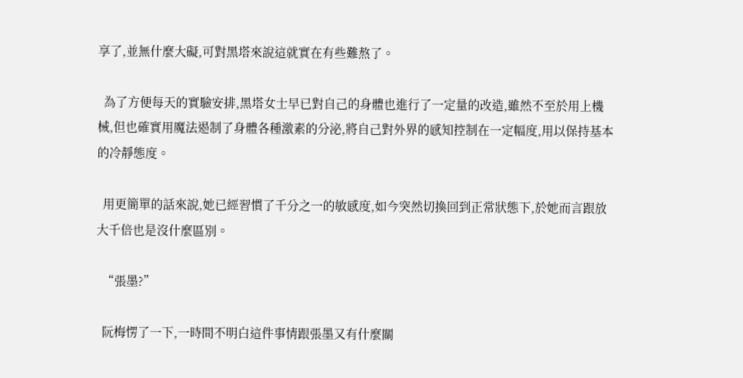享了,並無什麼大礙,可對黑塔來說這就實在有些難熬了。

  為了方便每天的實驗安排,黑塔女士早已對自己的身體也進行了一定量的改造,雖然不至於用上機械,但也確實用魔法遏制了身體各種激素的分泌,將自己對外界的感知控制在一定幅度,用以保持基本的冷靜態度。

  用更簡單的話來說,她已經習慣了千分之一的敏感度,如今突然切換回到正常狀態下,於她而言跟放大千倍也是沒什麼區別。

  “張墨?”

  阮梅愣了一下,一時間不明白這件事情跟張墨又有什麼關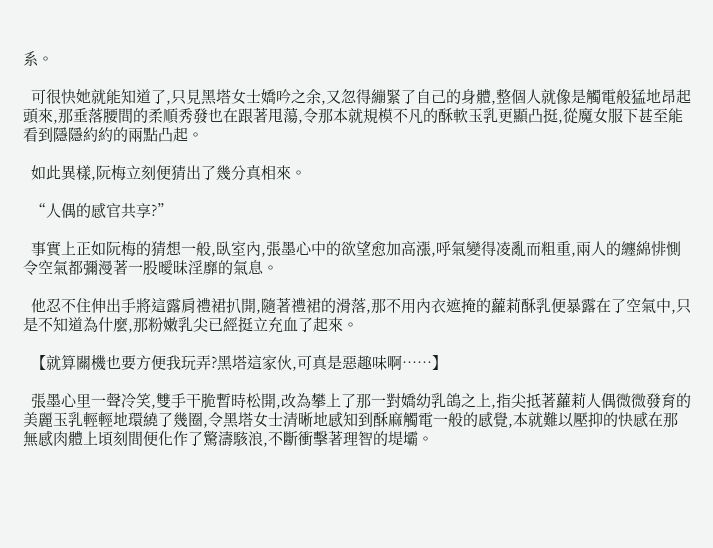系。

  可很快她就能知道了,只見黑塔女士嬌吟之余,又忽得繃緊了自己的身體,整個人就像是觸電般猛地昂起頭來,那垂落腰間的柔順秀發也在跟著甩蕩,令那本就規模不凡的酥軟玉乳更顯凸挺,從魔女服下甚至能看到隱隱約約的兩點凸起。

  如此異樣,阮梅立刻便猜出了幾分真相來。

  “人偶的感官共享?”

  事實上正如阮梅的猜想一般,臥室內,張墨心中的欲望愈加高漲,呼氣變得凌亂而粗重,兩人的纏綿悱惻令空氣都彌漫著一股曖昧淫靡的氣息。

  他忍不住伸出手將這露肩禮裙扒開,隨著禮裙的滑落,那不用內衣遮掩的蘿莉酥乳便暴露在了空氣中,只是不知道為什麼,那粉嫩乳尖已經挺立充血了起來。

  【就算關機也要方便我玩弄?黑塔這家伙,可真是惡趣味啊……】

  張墨心里一聲冷笑,雙手干脆暫時松開,改為攀上了那一對嬌幼乳鴿之上,指尖抵著蘿莉人偶微微發育的美麗玉乳輕輕地環繞了幾圈,令黑塔女士清晰地感知到酥麻觸電一般的感覺,本就難以壓抑的快感在那無感肉體上頃刻間便化作了驚濤駭浪,不斷衝擊著理智的堤壩。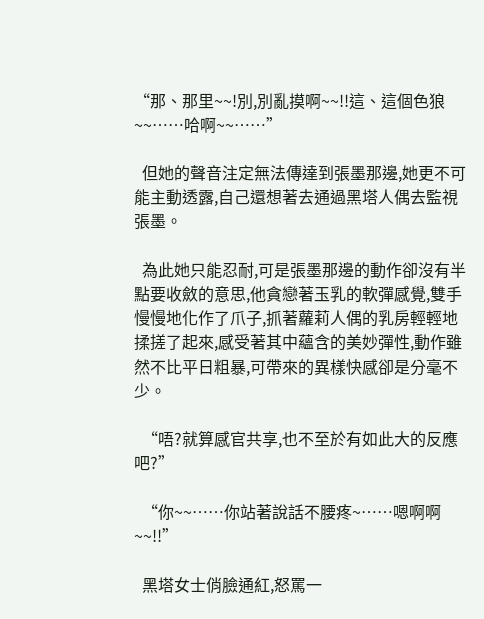“那、那里~~!別,別亂摸啊~~!!這、這個色狼~~……哈啊~~……”

  但她的聲音注定無法傳達到張墨那邊,她更不可能主動透露,自己還想著去通過黑塔人偶去監視張墨。

  為此她只能忍耐,可是張墨那邊的動作卻沒有半點要收斂的意思,他貪戀著玉乳的軟彈感覺,雙手慢慢地化作了爪子,抓著蘿莉人偶的乳房輕輕地揉搓了起來,感受著其中蘊含的美妙彈性,動作雖然不比平日粗暴,可帶來的異樣快感卻是分毫不少。

  “唔?就算感官共享,也不至於有如此大的反應吧?”

  “你~~……你站著說話不腰疼~……嗯啊啊~~!!”

  黑塔女士俏臉通紅,怒罵一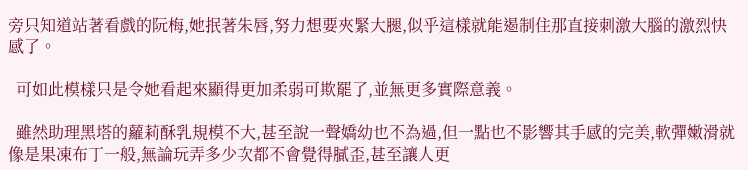旁只知道站著看戲的阮梅,她抿著朱唇,努力想要夾緊大腿,似乎這樣就能遏制住那直接刺激大腦的激烈快感了。

  可如此模樣只是令她看起來顯得更加柔弱可欺罷了,並無更多實際意義。

  雖然助理黑塔的蘿莉酥乳規模不大,甚至說一聲嬌幼也不為過,但一點也不影響其手感的完美,軟彈嫩滑就像是果凍布丁一般,無論玩弄多少次都不會覺得膩歪,甚至讓人更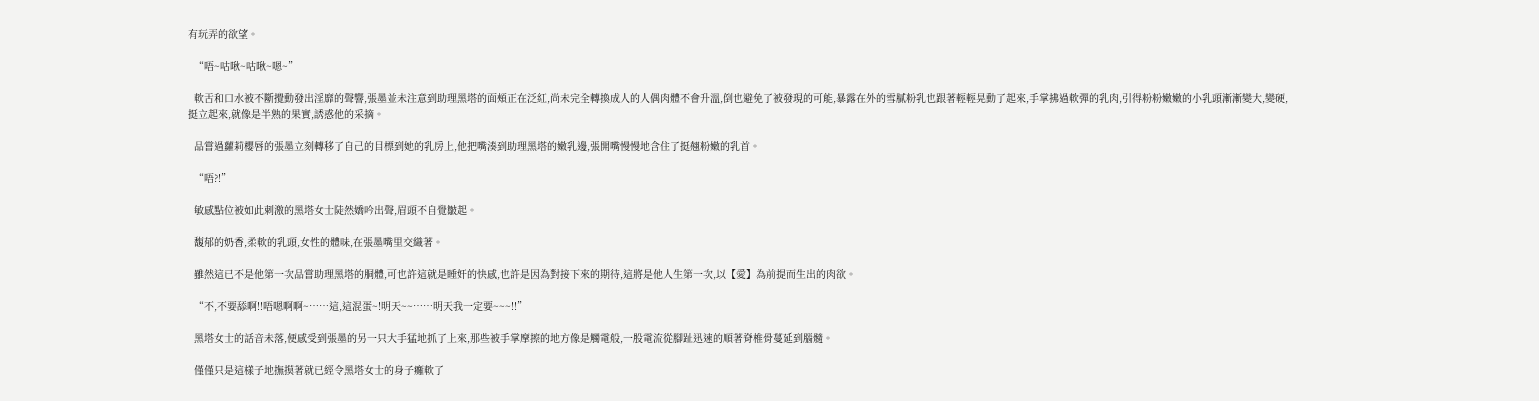有玩弄的欲望。

  “唔~咕啾~咕啾~嗯~”

  軟舌和口水被不斷攪動發出淫靡的聲響,張墨並未注意到助理黑塔的面頰正在泛紅,尚未完全轉換成人的人偶肉體不會升溫,倒也避免了被發現的可能,暴露在外的雪膩粉乳也跟著輕輕晃動了起來,手掌拂過軟彈的乳肉,引得粉粉嫩嫩的小乳頭漸漸變大,變硬,挺立起來,就像是半熟的果實,誘惑他的采摘。

  品嘗過蘿莉櫻唇的張墨立刻轉移了自己的目標到她的乳房上,他把嘴湊到助理黑塔的嫩乳邊,張開嘴慢慢地含住了挺翹粉嫩的乳首。

  “唔?!”

  敏感點位被如此刺激的黑塔女士陡然嬌吟出聲,眉頭不自覺皺起。

  馥郁的奶香,柔軟的乳頭,女性的體味,在張墨嘴里交織著。

  雖然這已不是他第一次品嘗助理黑塔的胴體,可也許這就是睡奸的快感,也許是因為對接下來的期待,這將是他人生第一次,以【愛】為前提而生出的肉欲。

  “不,不要舔啊!!唔嗯啊啊~……這,這混蛋~!明天~~……明天我一定要~~~!!”

  黑塔女士的話音未落,便感受到張墨的另一只大手猛地抓了上來,那些被手掌摩擦的地方像是觸電般,一股電流從腳趾迅速的順著脊椎骨蔓延到腦髓。

  僅僅只是這樣子地撫摸著就已經令黑塔女士的身子癱軟了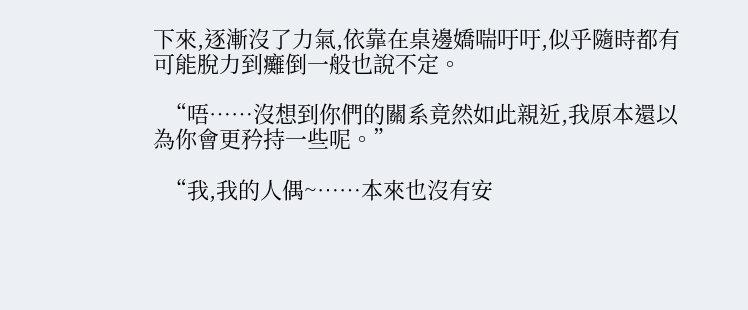下來,逐漸沒了力氣,依靠在桌邊嬌喘吁吁,似乎隨時都有可能脫力到癱倒一般也說不定。

  “唔……沒想到你們的關系竟然如此親近,我原本還以為你會更矜持一些呢。”

  “我,我的人偶~……本來也沒有安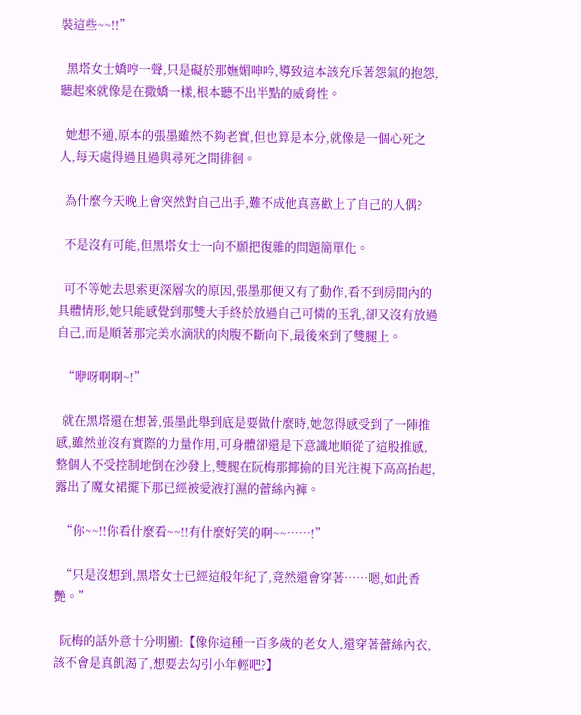裝這些~~!!”

  黑塔女士嬌哼一聲,只是礙於那嫵媚呻吟,導致這本該充斥著怨氣的抱怨,聽起來就像是在撒嬌一樣,根本聽不出半點的威脅性。

  她想不通,原本的張墨雖然不夠老實,但也算是本分,就像是一個心死之人,每天處得過且過與尋死之間徘徊。

  為什麼今天晚上會突然對自己出手,難不成他真喜歡上了自己的人偶?

  不是沒有可能,但黑塔女士一向不願把復雜的問題簡單化。

  可不等她去思索更深層次的原因,張墨那便又有了動作,看不到房間內的具體情形,她只能感覺到那雙大手終於放過自己可憐的玉乳,卻又沒有放過自己,而是順著那完美水滴狀的肉腹不斷向下,最後來到了雙腿上。

  “咿呀啊啊~!”

  就在黑塔還在想著,張墨此舉到底是要做什麼時,她忽得感受到了一陣推感,雖然並沒有實際的力量作用,可身體卻還是下意識地順從了這股推感,整個人不受控制地倒在沙發上,雙腿在阮梅那揶揄的目光注視下高高抬起,露出了魔女裙擺下那已經被愛液打濕的蕾絲內褲。

  “你~~!!你看什麼看~~!!有什麼好笑的啊~~……!”

  “只是沒想到,黑塔女士已經這般年紀了,竟然還會穿著……嗯,如此香艷。”

  阮梅的話外意十分明顯:【像你這種一百多歲的老女人,還穿著蕾絲內衣,該不會是真飢渴了,想要去勾引小年輕吧?】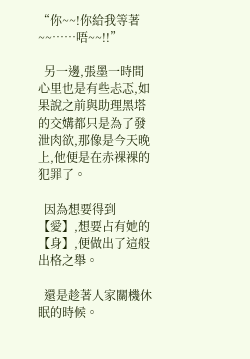“你~~!你給我等著~~……唔~~!!”

  另一邊,張墨一時間心里也是有些忐忑,如果說之前與助理黑塔的交媾都只是為了發泄肉欲,那像是今天晚上,他便是在赤裸裸的犯罪了。

  因為想要得到【愛】,想要占有她的【身】,便做出了這般出格之舉。

  還是趁著人家關機休眠的時候。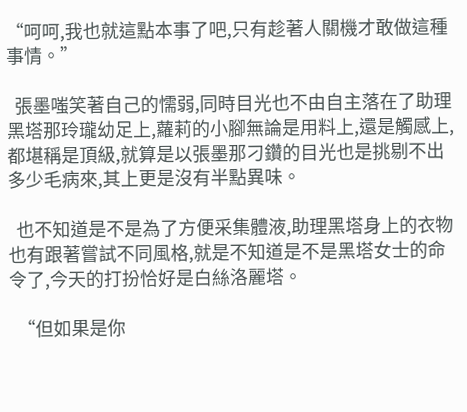“呵呵,我也就這點本事了吧,只有趁著人關機才敢做這種事情。”

  張墨嗤笑著自己的懦弱,同時目光也不由自主落在了助理黑塔那玲瓏幼足上,蘿莉的小腳無論是用料上,還是觸感上,都堪稱是頂級,就算是以張墨那刁鑽的目光也是挑剔不出多少毛病來,其上更是沒有半點異味。

  也不知道是不是為了方便采集體液,助理黑塔身上的衣物也有跟著嘗試不同風格,就是不知道是不是黑塔女士的命令了,今天的打扮恰好是白絲洛麗塔。

  “但如果是你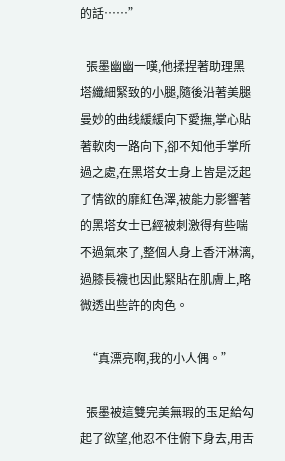的話……”

  張墨幽幽一嘆,他揉捏著助理黑塔纖細緊致的小腿,隨後沿著美腿曼妙的曲线緩緩向下愛撫,掌心貼著軟肉一路向下,卻不知他手掌所過之處,在黑塔女士身上皆是泛起了情欲的靡紅色澤,被能力影響著的黑塔女士已經被刺激得有些喘不過氣來了,整個人身上香汗淋漓,過膝長襪也因此緊貼在肌膚上,略微透出些許的肉色。

  “真漂亮啊,我的小人偶。”

  張墨被這雙完美無瑕的玉足給勾起了欲望,他忍不住俯下身去,用舌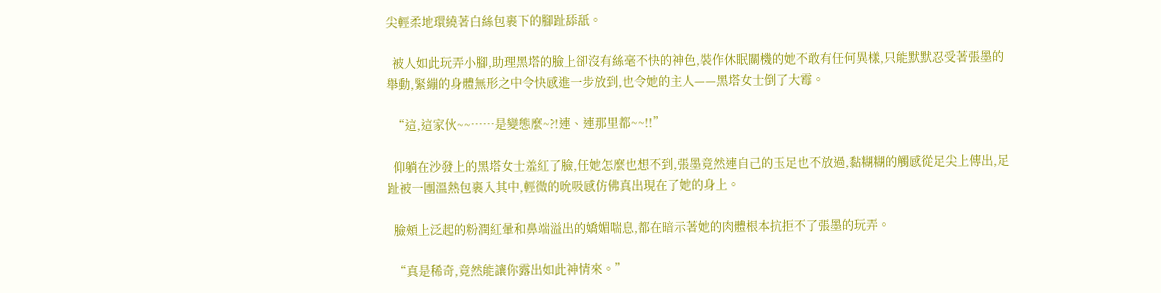尖輕柔地環繞著白絲包裹下的腳趾舔舐。

  被人如此玩弄小腳,助理黑塔的臉上卻沒有絲毫不快的神色,裝作休眠關機的她不敢有任何異樣,只能默默忍受著張墨的舉動,緊繃的身體無形之中令快感進一步放到,也令她的主人——黑塔女士倒了大霉。

  “這,這家伙~~……是變態麼~?!連、連那里都~~!!”

  仰躺在沙發上的黑塔女士羞紅了臉,任她怎麼也想不到,張墨竟然連自己的玉足也不放過,黏糊糊的觸感從足尖上傳出,足趾被一團溫熱包裹入其中,輕微的吮吸感仿佛真出現在了她的身上。

  臉頰上泛起的粉潤紅暈和鼻端溢出的嬌媚喘息,都在暗示著她的肉體根本抗拒不了張墨的玩弄。

  “真是稀奇,竟然能讓你露出如此神情來。”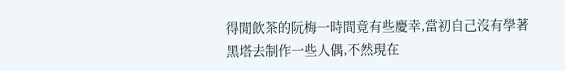得閒飲茶的阮梅一時間竟有些慶幸,當初自己沒有學著黑塔去制作一些人偶,不然現在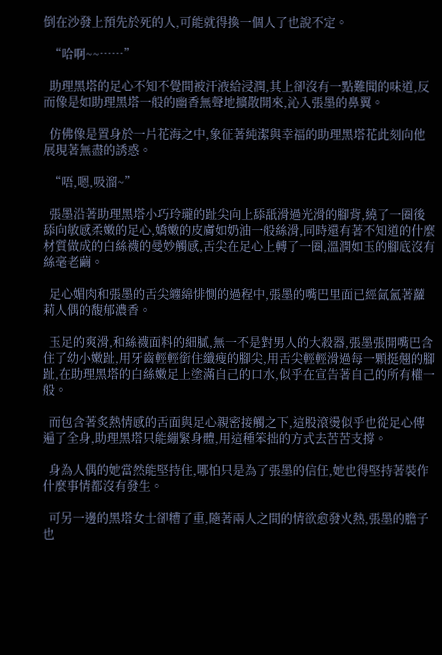倒在沙發上預先於死的人,可能就得換一個人了也說不定。

  “哈啊~~……”

  助理黑塔的足心不知不覺間被汗液給浸潤,其上卻沒有一點難聞的味道,反而像是如助理黑塔一般的幽香無聲地擴散開來,沁入張墨的鼻翼。

  仿佛像是置身於一片花海之中,象征著純潔與幸福的助理黑塔花此刻向他展現著無盡的誘惑。

  “唔,嗯,吸溜~”

  張墨沿著助理黑塔小巧玲瓏的趾尖向上舔舐滑過光滑的腳背,繞了一圈後舔向敏感柔嫩的足心,嬌嫩的皮膚如奶油一般絲滑,同時還有著不知道的什麼材質做成的白絲襪的曼妙觸感,舌尖在足心上轉了一圈,溫潤如玉的腳底沒有絲毫老繭。

  足心媚肉和張墨的舌尖纏綿悱惻的過程中,張墨的嘴巴里面已經氤氳著蘿莉人偶的馥郁濃香。

  玉足的爽滑,和絲襪面料的細膩,無一不是對男人的大殺器,張墨張開嘴巴含住了幼小嫩趾,用牙齒輕輕銜住纖瘦的腳尖,用舌尖輕輕滑過每一顆挺翹的腳趾,在助理黑塔的白絲嫩足上塗滿自己的口水,似乎在宣告著自己的所有權一般。

  而包含著炙熱情感的舌面與足心親密接觸之下,這股滾燙似乎也從足心傳遍了全身,助理黑塔只能繃緊身體,用這種笨拙的方式去苦苦支撐。

  身為人偶的她當然能堅持住,哪怕只是為了張墨的信任,她也得堅持著裝作什麼事情都沒有發生。

  可另一邊的黑塔女士卻糟了重,隨著兩人之間的情欲愈發火熱,張墨的膽子也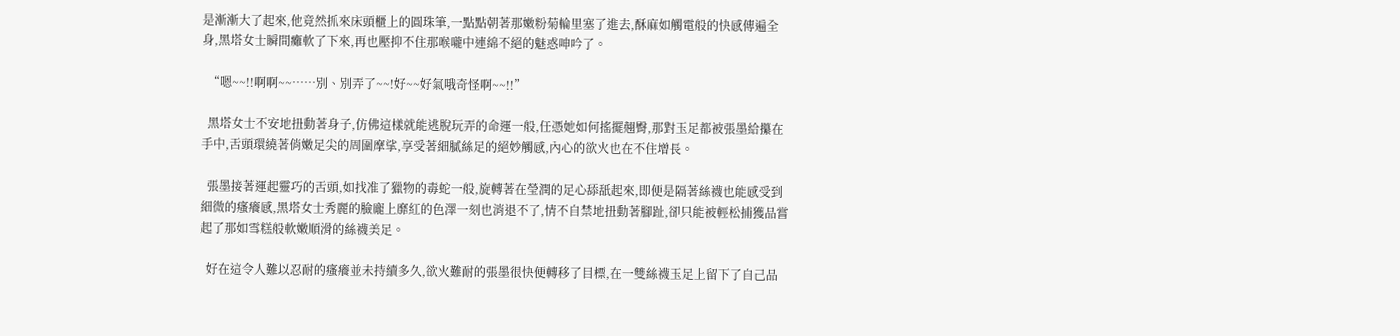是漸漸大了起來,他竟然抓來床頭櫃上的圓珠筆,一點點朝著那嫩粉菊輪里塞了進去,酥麻如觸電般的快感傳遍全身,黑塔女士瞬間癱軟了下來,再也壓抑不住那喉嚨中連綿不絕的魅惑呻吟了。

  “嗯~~!!啊啊~~……別、別弄了~~!好~~好氣哦奇怪啊~~!!”

  黑塔女士不安地扭動著身子,仿佛這樣就能逃脫玩弄的命運一般,任憑她如何搖擺翹臀,那對玉足都被張墨給攥在手中,舌頭環繞著俏嫩足尖的周圍摩挲,享受著細膩絲足的絕妙觸感,內心的欲火也在不住增長。

  張墨接著運起靈巧的舌頭,如找准了獵物的毒蛇一般,旋轉著在瑩潤的足心舔舐起來,即便是隔著絲襪也能感受到細微的瘙癢感,黑塔女士秀麗的臉龐上靡紅的色澤一刻也消退不了,情不自禁地扭動著腳趾,卻只能被輕松捕獲品嘗起了那如雪糕般軟嫩順滑的絲襪美足。

  好在這令人難以忍耐的瘙癢並未持續多久,欲火難耐的張墨很快便轉移了目標,在一雙絲襪玉足上留下了自己品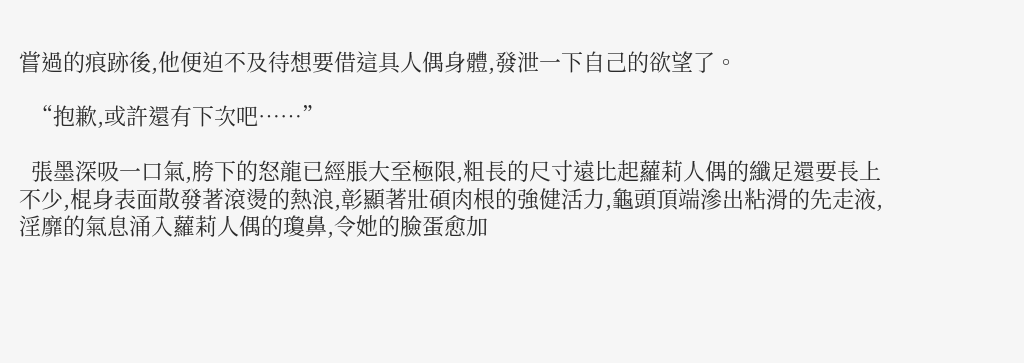嘗過的痕跡後,他便迫不及待想要借這具人偶身體,發泄一下自己的欲望了。

  “抱歉,或許還有下次吧……”

  張墨深吸一口氣,胯下的怒龍已經脹大至極限,粗長的尺寸遠比起蘿莉人偶的纖足還要長上不少,棍身表面散發著滾燙的熱浪,彰顯著壯碩肉根的強健活力,龜頭頂端滲出粘滑的先走液,淫靡的氣息涌入蘿莉人偶的瓊鼻,令她的臉蛋愈加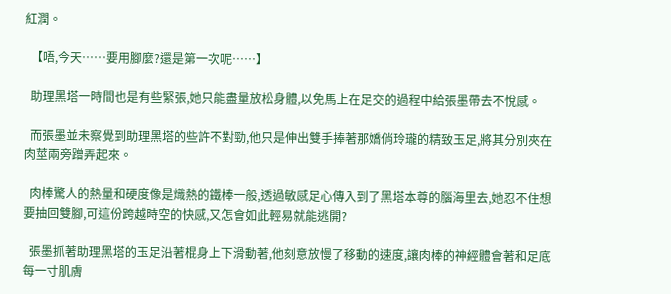紅潤。

  【唔,今天……要用腳麼?還是第一次呢……】

  助理黑塔一時間也是有些緊張,她只能盡量放松身體,以免馬上在足交的過程中給張墨帶去不悅感。

  而張墨並未察覺到助理黑塔的些許不對勁,他只是伸出雙手捧著那嬌俏玲瓏的精致玉足,將其分別夾在肉莖兩旁蹭弄起來。

  肉棒驚人的熱量和硬度像是熾熱的鐵棒一般,透過敏感足心傳入到了黑塔本尊的腦海里去,她忍不住想要抽回雙腳,可這份跨越時空的快感,又怎會如此輕易就能逃開?

  張墨抓著助理黑塔的玉足沿著棍身上下滑動著,他刻意放慢了移動的速度,讓肉棒的神經體會著和足底每一寸肌膚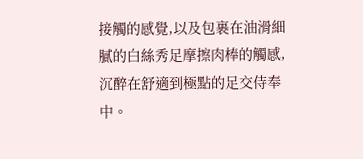接觸的感覺,以及包裹在油滑細膩的白絲秀足摩擦肉棒的觸感,沉醉在舒適到極點的足交侍奉中。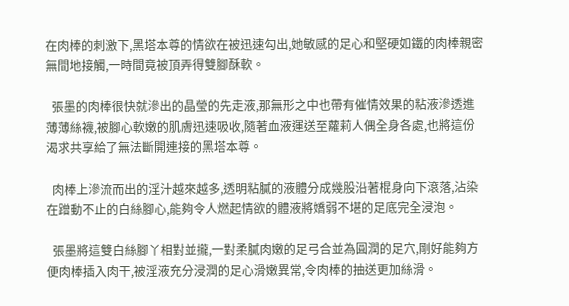在肉棒的刺激下,黑塔本尊的情欲在被迅速勾出,她敏感的足心和堅硬如鐵的肉棒親密無間地接觸,一時間竟被頂弄得雙腳酥軟。

  張墨的肉棒很快就滲出的晶瑩的先走液,那無形之中也帶有催情效果的粘液滲透進薄薄絲襪,被腳心軟嫩的肌膚迅速吸收,隨著血液運送至蘿莉人偶全身各處,也將這份渴求共享給了無法斷開連接的黑塔本尊。

  肉棒上滲流而出的淫汁越來越多,透明粘膩的液體分成幾股沿著棍身向下滾落,沾染在蹭動不止的白絲腳心,能夠令人燃起情欲的體液將嬌弱不堪的足底完全浸泡。

  張墨將這雙白絲腳丫相對並攏,一對柔膩肉嫩的足弓合並為圓潤的足穴,剛好能夠方便肉棒插入肉干,被淫液充分浸潤的足心滑嫩異常,令肉棒的抽送更加絲滑。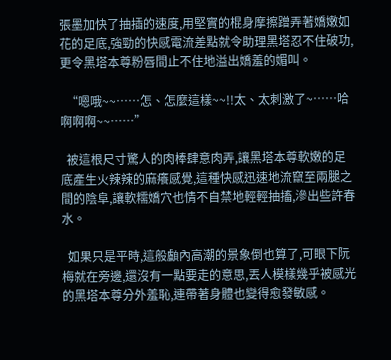張墨加快了抽插的速度,用堅實的棍身摩擦蹭弄著嬌嫩如花的足底,強勁的快感電流差點就令助理黑塔忍不住破功,更令黑塔本尊粉唇間止不住地溢出嬌羞的媚叫。

  “嗯哦~~……怎、怎麼這樣~~!!太、太刺激了~……哈啊啊啊~~……”

  被這根尺寸驚人的肉棒肆意肉弄,讓黑塔本尊軟嫩的足底產生火辣辣的麻癢感覺,這種快感迅速地流竄至兩腿之間的陰阜,讓軟糯嬌穴也情不自禁地輕輕抽搐,滲出些許春水。

  如果只是平時,這般顱內高潮的景象倒也算了,可眼下阮梅就在旁邊,還沒有一點要走的意思,丟人模樣幾乎被感光的黑塔本尊分外羞恥,連帶著身體也變得愈發敏感。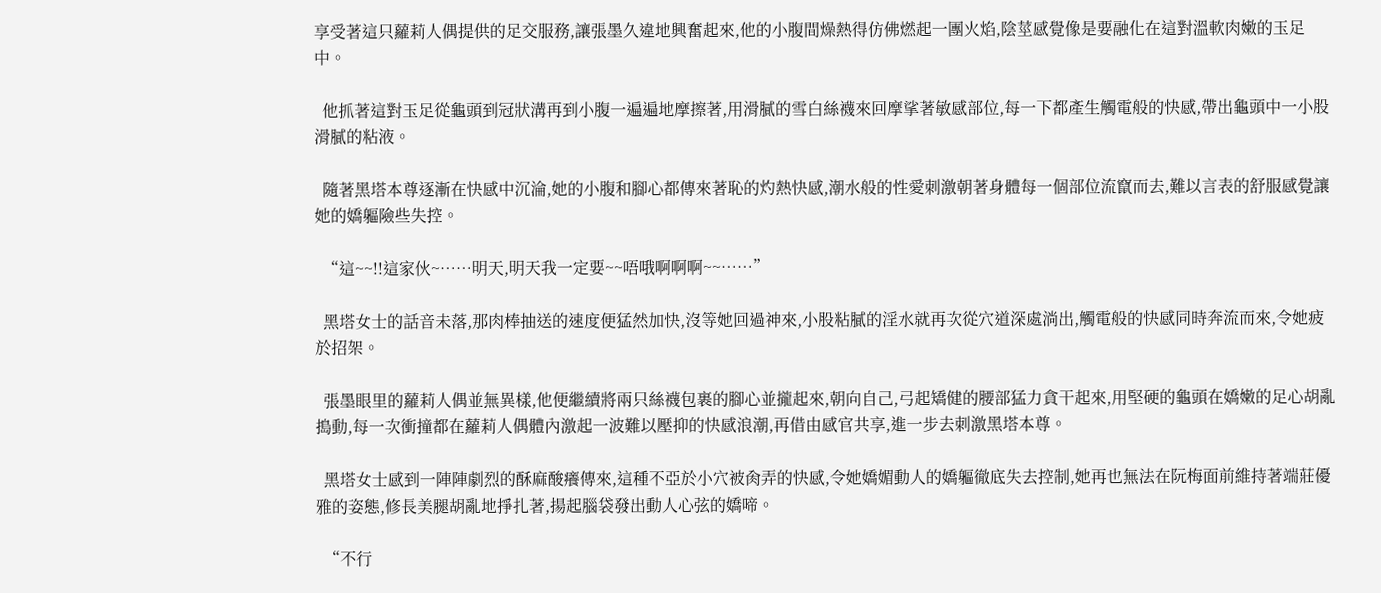享受著這只蘿莉人偶提供的足交服務,讓張墨久違地興奮起來,他的小腹間燥熱得仿佛燃起一團火焰,陰莖感覺像是要融化在這對溫軟肉嫩的玉足中。

  他抓著這對玉足從龜頭到冠狀溝再到小腹一遍遍地摩擦著,用滑膩的雪白絲襪來回摩挲著敏感部位,每一下都產生觸電般的快感,帶出龜頭中一小股滑膩的粘液。

  隨著黑塔本尊逐漸在快感中沉淪,她的小腹和腳心都傳來著恥的灼熱快感,潮水般的性愛刺激朝著身體每一個部位流竄而去,難以言表的舒服感覺讓她的嬌軀險些失控。

  “這~~!!這家伙~……明天,明天我一定要~~唔哦啊啊啊~~……”

  黑塔女士的話音未落,那肉棒抽送的速度便猛然加快,沒等她回過神來,小股粘膩的淫水就再次從穴道深處淌出,觸電般的快感同時奔流而來,令她疲於招架。

  張墨眼里的蘿莉人偶並無異樣,他便繼續將兩只絲襪包裹的腳心並攏起來,朝向自己,弓起矯健的腰部猛力貪干起來,用堅硬的龜頭在嬌嫩的足心胡亂搗動,每一次衝撞都在蘿莉人偶體內激起一波難以壓抑的快感浪潮,再借由感官共享,進一步去刺激黑塔本尊。

  黑塔女士感到一陣陣劇烈的酥麻酸癢傳來,這種不亞於小穴被肏弄的快感,令她嬌媚動人的嬌軀徹底失去控制,她再也無法在阮梅面前維持著端莊優雅的姿態,修長美腿胡亂地掙扎著,揚起腦袋發出動人心弦的嬌啼。

  “不行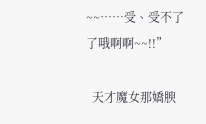~~……受、受不了了哦啊啊~~!!”

  天才魔女那嬌腴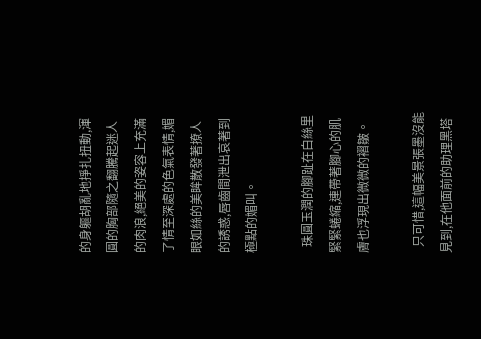的身軀胡亂地掙扎扭動,渾圓的胸部隨之翻騰起迷人的肉浪,絕美的姿容上充滿了情至深處的色氣表情,媚眼如絲的美眸散發著撩人的誘惑,唇齒間泄出哀著到極點的媚叫。

  珠圓玉潤的腳趾在白絲里緊緊蜷縮,連帶著腳心的肌膚也浮現出微微的褶皺。

  只可惜,這幅美景張墨沒能見到,在他面前的助理黑塔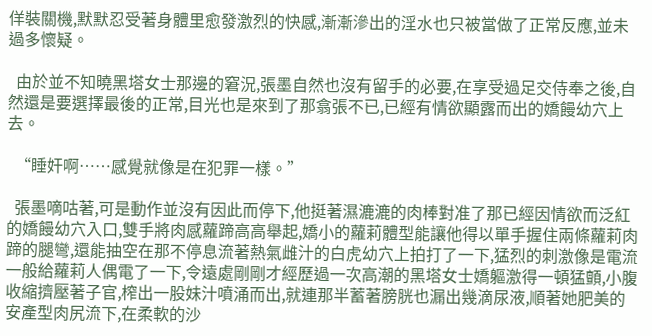佯裝關機,默默忍受著身體里愈發激烈的快感,漸漸滲出的淫水也只被當做了正常反應,並未過多懷疑。

  由於並不知曉黑塔女士那邊的窘況,張墨自然也沒有留手的必要,在享受過足交侍奉之後,自然還是要選擇最後的正常,目光也是來到了那翕張不已,已經有情欲顯露而出的嬌饅幼穴上去。

  “睡奸啊……感覺就像是在犯罪一樣。”

  張墨嘀咕著,可是動作並沒有因此而停下,他挺著濕漉漉的肉棒對准了那已經因情欲而泛紅的嬌饅幼穴入口,雙手將肉感蘿蹄高高舉起,嬌小的蘿莉體型能讓他得以單手握住兩條蘿莉肉蹄的腿彎,還能抽空在那不停息流著熱氣雌汁的白虎幼穴上拍打了一下,猛烈的刺激像是電流一般給蘿莉人偶電了一下,令遠處剛剛才經歷過一次高潮的黑塔女士嬌軀激得一頓猛顫,小腹收縮擠壓著子官,榨出一股妹汁噴涌而出,就連那半蓄著膀胱也漏出幾滴尿液,順著她肥美的安產型肉尻流下,在柔軟的沙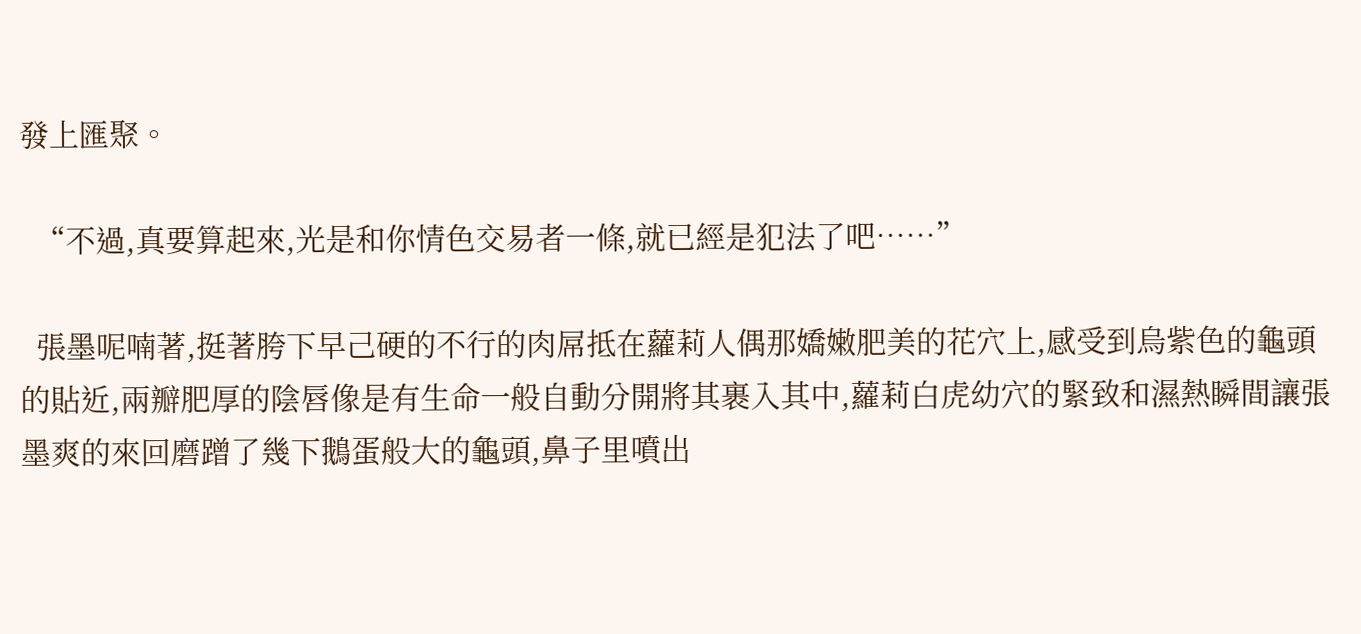發上匯聚。

  “不過,真要算起來,光是和你情色交易者一條,就已經是犯法了吧……”

  張墨呢喃著,挺著胯下早己硬的不行的肉屌抵在蘿莉人偶那嬌嫩肥美的花穴上,感受到烏紫色的龜頭的貼近,兩瓣肥厚的陰唇像是有生命一般自動分開將其裹入其中,蘿莉白虎幼穴的緊致和濕熱瞬間讓張墨爽的來回磨蹭了幾下鵝蛋般大的龜頭,鼻子里噴出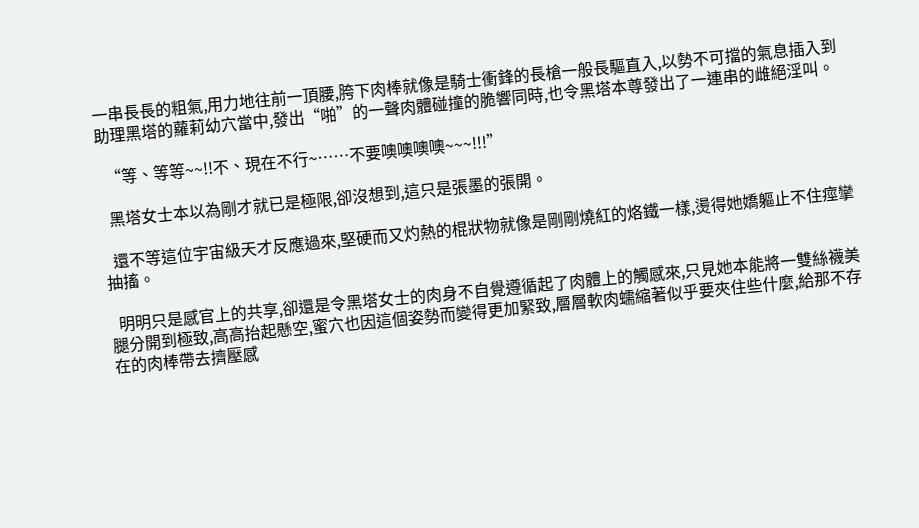一串長長的粗氣,用力地往前一頂腰,胯下肉棒就像是騎士衝鋒的長槍一般長驅直入,以勢不可擋的氣息插入到助理黑塔的蘿莉幼穴當中,發出“啪”的一聲肉體碰撞的脆響同時,也令黑塔本尊發出了一連串的雌絕淫叫。

  “等、等等~~!!不、現在不行~……不要噢噢噢噢~~~!!!”

  黑塔女士本以為剛才就已是極限,卻沒想到,這只是張墨的張開。

  還不等這位宇宙級天才反應過來,堅硬而又灼熱的棍狀物就像是剛剛燒紅的烙鐵一樣,燙得她嬌軀止不住痙攣抽搐。

  明明只是感官上的共享,卻還是令黑塔女士的肉身不自覺遵循起了肉體上的觸感來,只見她本能將一雙絲襪美腿分開到極致,高高抬起懸空,蜜穴也因這個姿勢而變得更加緊致,層層軟肉蠕縮著似乎要夾住些什麼,給那不存在的肉棒帶去擠壓感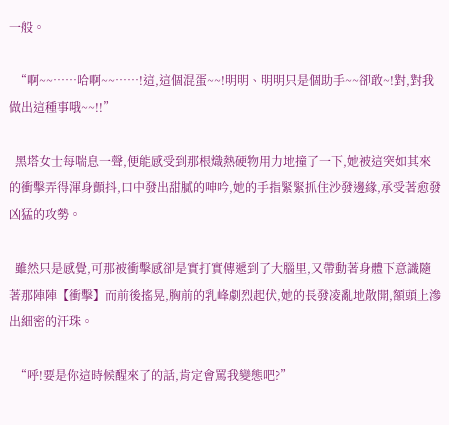一般。

  “啊~~……哈啊~~……!這,這個混蛋~~!明明、明明只是個助手~~卻敢~!對,對我做出這種事哦~~!!”

  黑塔女士每喘息一聲,便能感受到那根熾熱硬物用力地撞了一下,她被這突如其來的衝擊弄得渾身顫抖,口中發出甜膩的呻吟,她的手指緊緊抓住沙發邊緣,承受著愈發凶猛的攻勢。

  雖然只是感覺,可那被衝擊感卻是實打實傳遞到了大腦里,又帶動著身體下意識隨著那陣陣【衝擊】而前後搖晃,胸前的乳峰劇烈起伏,她的長發凌亂地散開,額頭上滲出細密的汗珠。

  “呼!要是你這時候醒來了的話,肯定會罵我變態吧?”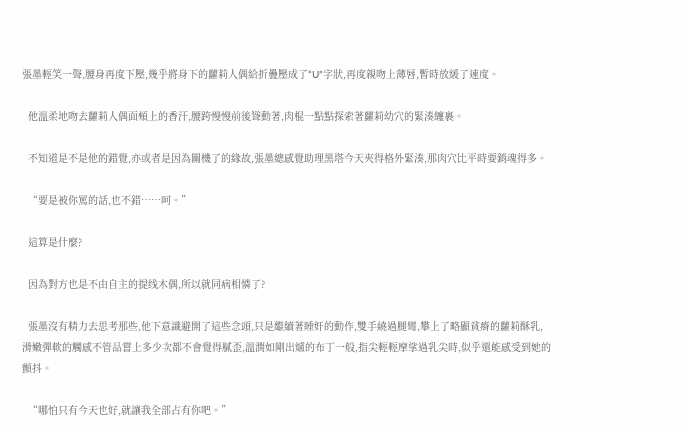張墨輕笑一聲,腰身再度下壓,幾乎將身下的蘿莉人偶給折疊壓成了“U”字狀,再度親吻上薄唇,暫時放緩了速度。

  他溫柔地吻去蘿莉人偶面頰上的香汗,腰跨慢慢前後聳動著,肉棍一點點探索著蘿莉幼穴的緊湊纏裹。

  不知道是不是他的錯覺,亦或者是因為關機了的緣故,張墨總感覺助理黑塔今天夾得格外緊湊,那肉穴比平時要銷魂得多。

  “要是被你罵的話,也不錯……呵。”

  這算是什麼?

  因為對方也是不由自主的提线木偶,所以就同病相憐了?

  張墨沒有精力去思考那些,他下意識避開了這些念頭,只是繼續著睡奸的動作,雙手繞過腿彎,攀上了略顯貧瘠的蘿莉酥乳,滑嫩彈軟的觸感不管品嘗上多少次都不會覺得膩歪,溫潤如剛出爐的布丁一般,指尖輕輕摩挲過乳尖時,似乎還能感受到她的顫抖。

  “哪怕只有今天也好,就讓我全部占有你吧。”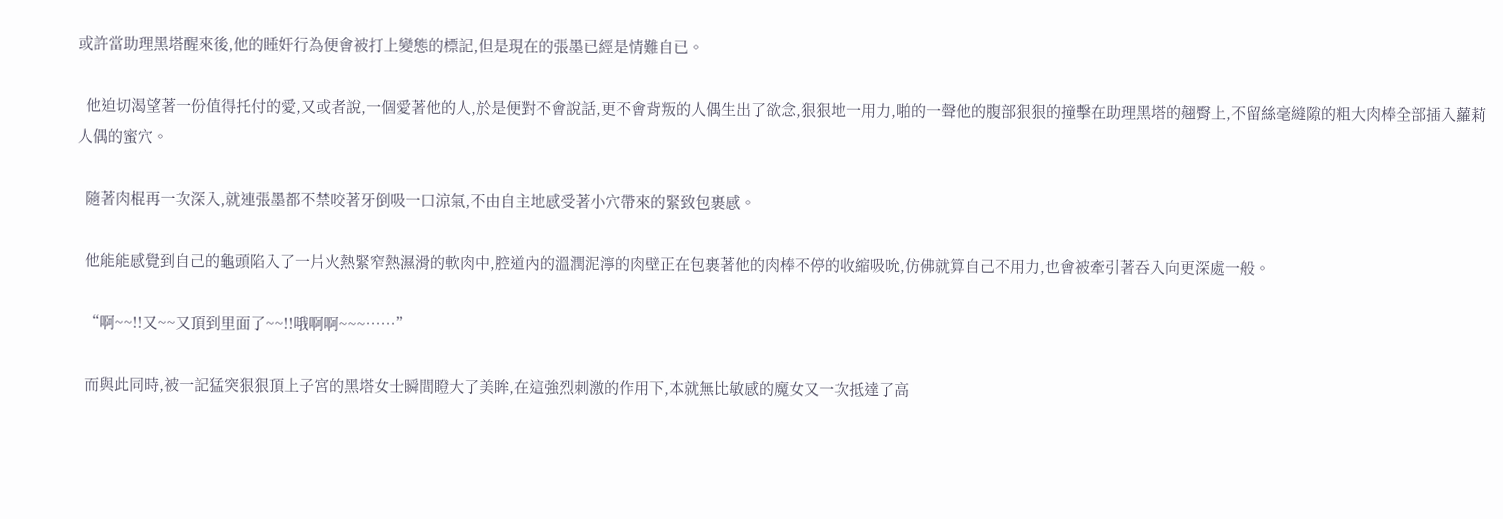或許當助理黑塔醒來後,他的睡奸行為便會被打上變態的標記,但是現在的張墨已經是情難自已。

  他迫切渴望著一份值得托付的愛,又或者說,一個愛著他的人,於是便對不會說話,更不會背叛的人偶生出了欲念,狠狠地一用力,啪的一聲他的腹部狠狠的撞擊在助理黑塔的翹臀上,不留絲毫縫隙的粗大肉棒全部插入蘿莉人偶的蜜穴。

  隨著肉棍再一次深入,就連張墨都不禁咬著牙倒吸一口涼氣,不由自主地感受著小穴帶來的緊致包裹感。

  他能能感覺到自己的龜頭陷入了一片火熱緊窄熱濕滑的軟肉中,腔道內的溫潤泥濘的肉壁正在包裹著他的肉棒不停的收縮吸吮,仿佛就算自己不用力,也會被牽引著吞入向更深處一般。

  “啊~~!!又~~又頂到里面了~~!!哦啊啊~~~……”

  而與此同時,被一記猛突狠狠頂上子宮的黑塔女士瞬間瞪大了美眸,在這強烈刺激的作用下,本就無比敏感的魔女又一次抵達了高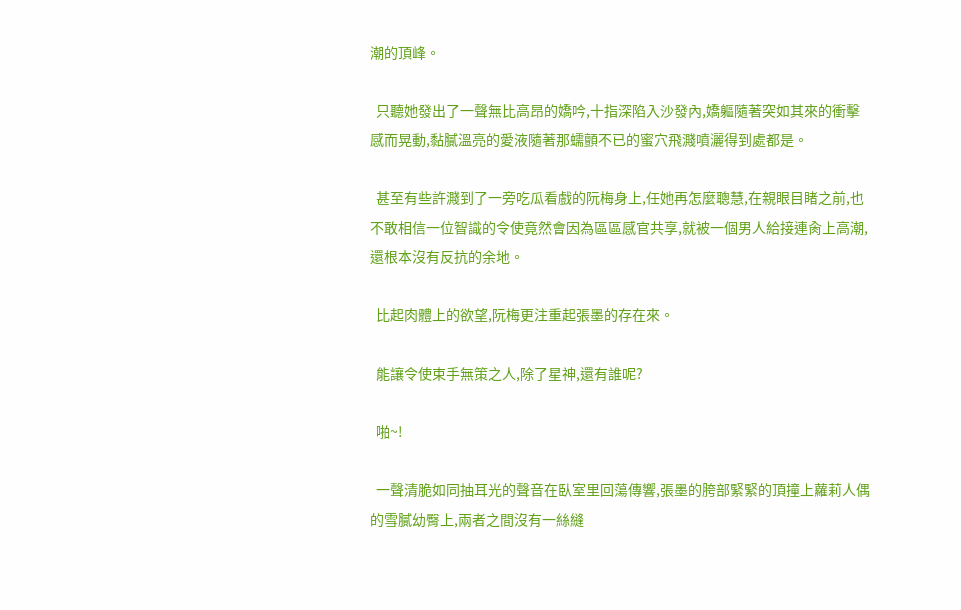潮的頂峰。

  只聽她發出了一聲無比高昂的嬌吟,十指深陷入沙發內,嬌軀隨著突如其來的衝擊感而晃動,黏膩溫亮的愛液隨著那蠕顫不已的蜜穴飛濺噴灑得到處都是。

  甚至有些許濺到了一旁吃瓜看戲的阮梅身上,任她再怎麼聰慧,在親眼目睹之前,也不敢相信一位智識的令使竟然會因為區區感官共享,就被一個男人給接連肏上高潮,還根本沒有反抗的余地。

  比起肉體上的欲望,阮梅更注重起張墨的存在來。

  能讓令使束手無策之人,除了星神,還有誰呢?

  啪~!

  一聲清脆如同抽耳光的聲音在臥室里回蕩傳響,張墨的胯部緊緊的頂撞上蘿莉人偶的雪膩幼臀上,兩者之間沒有一絲縫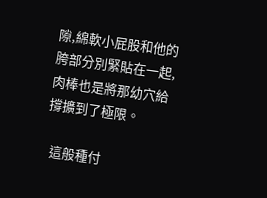隙,綿軟小屁股和他的胯部分別緊貼在一起,肉棒也是將那幼穴給撐擴到了極限。

  這般種付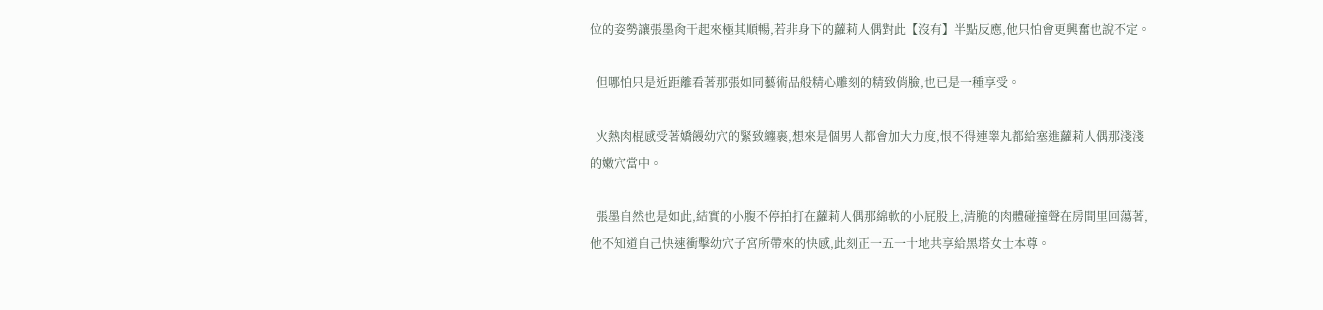位的姿勢讓張墨肏干起來極其順暢,若非身下的蘿莉人偶對此【沒有】半點反應,他只怕會更興奮也說不定。

  但哪怕只是近距離看著那張如同藝術品般精心雕刻的精致俏臉,也已是一種享受。

  火熱肉棍感受著嬌饅幼穴的緊致纏裹,想來是個男人都會加大力度,恨不得連睾丸都給塞進蘿莉人偶那淺淺的嫩穴當中。

  張墨自然也是如此,結實的小腹不停拍打在蘿莉人偶那綿軟的小屁股上,清脆的肉體碰撞聲在房間里回蕩著,他不知道自己快速衝擊幼穴子宮所帶來的快感,此刻正一五一十地共享給黑塔女士本尊。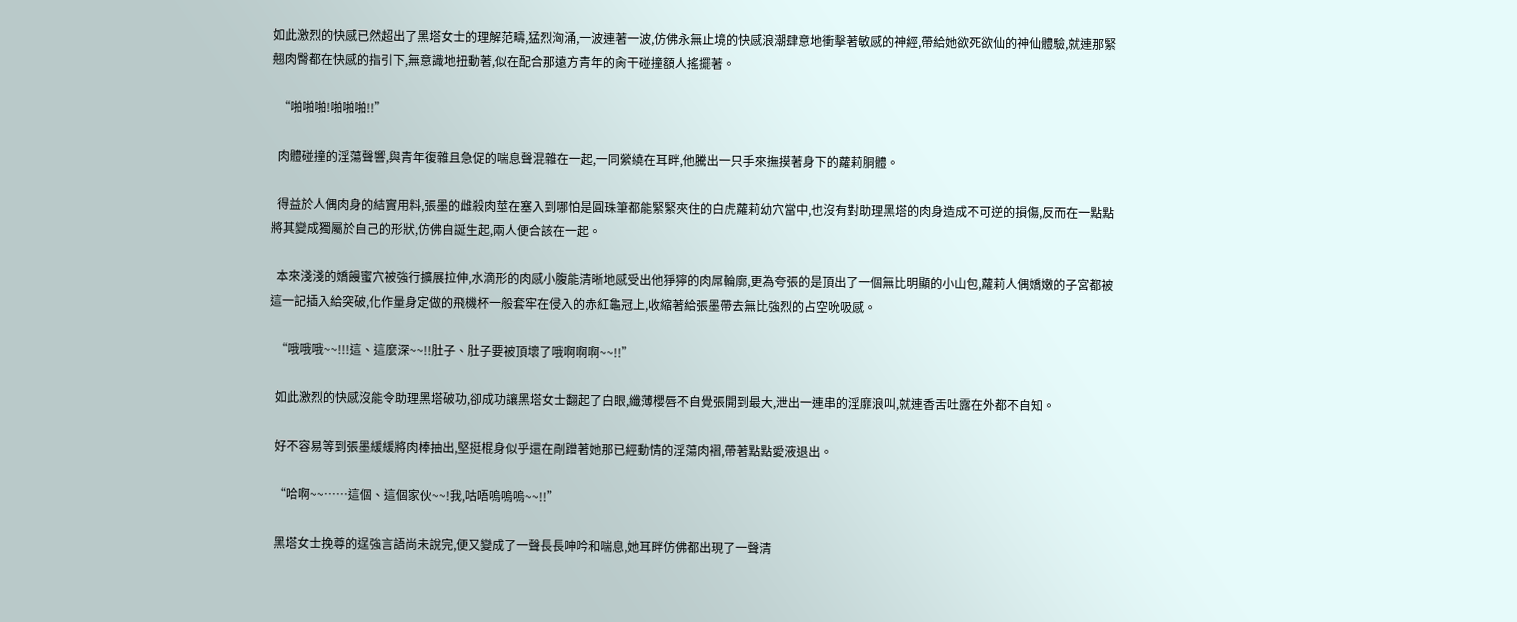如此激烈的快感已然超出了黑塔女士的理解范疇,猛烈洶涌,一波連著一波,仿佛永無止境的快感浪潮肆意地衝擊著敏感的神經,帶給她欲死欲仙的神仙體驗,就連那緊翹肉臀都在快感的指引下,無意識地扭動著,似在配合那遠方青年的肏干碰撞額人搖擺著。

  “啪啪啪!啪啪啪!!”

  肉體碰撞的淫蕩聲響,與青年復雜且急促的喘息聲混雜在一起,一同縈繞在耳畔,他騰出一只手來撫摸著身下的蘿莉胴體。

  得益於人偶肉身的結實用料,張墨的雌殺肉莖在塞入到哪怕是圓珠筆都能緊緊夾住的白虎蘿莉幼穴當中,也沒有對助理黑塔的肉身造成不可逆的損傷,反而在一點點將其變成獨屬於自己的形狀,仿佛自誕生起,兩人便合該在一起。

  本來淺淺的嬌饅蜜穴被強行擴展拉伸,水滴形的肉感小腹能清晰地感受出他猙獰的肉屌輪廓,更為夸張的是頂出了一個無比明顯的小山包,蘿莉人偶嬌嫩的子宮都被這一記插入給突破,化作量身定做的飛機杯一般套牢在侵入的赤紅龜冠上,收縮著給張墨帶去無比強烈的占空吮吸感。

  “哦哦哦~~!!!這、這麼深~~!!肚子、肚子要被頂壞了哦啊啊啊~~!!”

  如此激烈的快感沒能令助理黑塔破功,卻成功讓黑塔女士翻起了白眼,纖薄櫻唇不自覺張開到最大,泄出一連串的淫靡浪叫,就連香舌吐露在外都不自知。

  好不容易等到張墨緩緩將肉棒抽出,堅挺棍身似乎還在剮蹭著她那已經動情的淫蕩肉褶,帶著點點愛液退出。

  “哈啊~~……這個、這個家伙~~!我,咕唔嗚嗚嗚~~!!”

  黑塔女士挽尊的逞強言語尚未說完,便又變成了一聲長長呻吟和喘息,她耳畔仿佛都出現了一聲清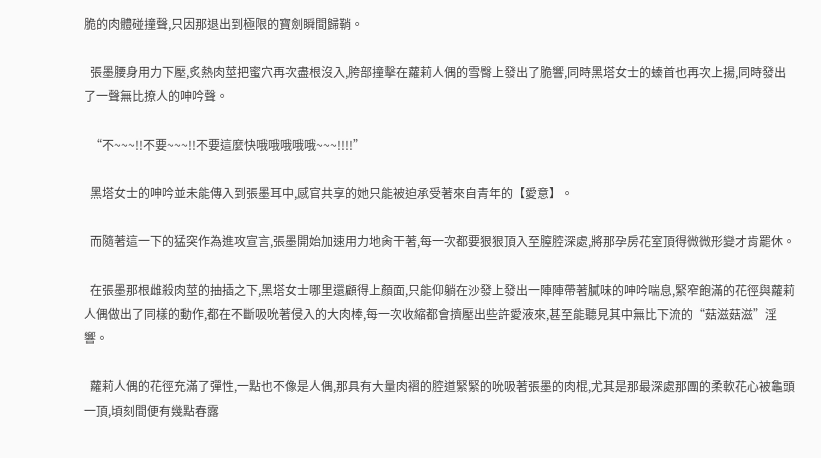脆的肉體碰撞聲,只因那退出到極限的寶劍瞬間歸鞘。

  張墨腰身用力下壓,炙熱肉莖把蜜穴再次盡根沒入,胯部撞擊在蘿莉人偶的雪臀上發出了脆響,同時黑塔女士的螓首也再次上揚,同時發出了一聲無比撩人的呻吟聲。

  “不~~~!!不要~~~!!不要這麼快哦哦哦哦哦~~~!!!!”

  黑塔女士的呻吟並未能傳入到張墨耳中,感官共享的她只能被迫承受著來自青年的【愛意】。

  而隨著這一下的猛突作為進攻宣言,張墨開始加速用力地肏干著,每一次都要狠狠頂入至膣腔深處,將那孕房花室頂得微微形變才肯罷休。

  在張墨那根雌殺肉莖的抽插之下,黑塔女士哪里還顧得上顏面,只能仰躺在沙發上發出一陣陣帶著膩味的呻吟喘息,緊窄飽滿的花徑與蘿莉人偶做出了同樣的動作,都在不斷吸吮著侵入的大肉棒,每一次收縮都會擠壓出些許愛液來,甚至能聽見其中無比下流的“菇滋菇滋”淫響。

  蘿莉人偶的花徑充滿了彈性,一點也不像是人偶,那具有大量肉褶的腔道緊緊的吮吸著張墨的肉棍,尤其是那最深處那團的柔軟花心被龜頭一頂,頃刻間便有幾點春露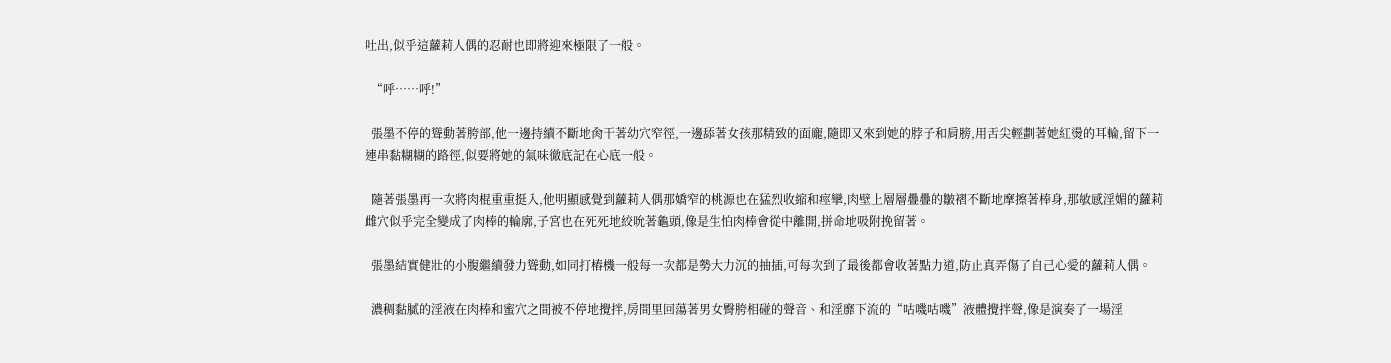吐出,似乎這蘿莉人偶的忍耐也即將迎來極限了一般。

  “呼……呼!”

  張墨不停的聳動著胯部,他一邊持續不斷地肏干著幼穴窄徑,一邊舔著女孩那精致的面龐,隨即又來到她的脖子和肩膀,用舌尖輕劃著她紅燙的耳輪,留下一連串黏糊糊的路徑,似要將她的氣味徹底記在心底一般。

  隨著張墨再一次將肉棍重重挺入,他明顯感覺到蘿莉人偶那嬌窄的桃源也在猛烈收縮和痙攣,肉壁上層層疊疊的皺褶不斷地摩擦著棒身,那敏感淫媚的蘿莉雌穴似乎完全變成了肉棒的輪廓,子宮也在死死地絞吮著龜頭,像是生怕肉棒會從中離開,拼命地吸附挽留著。

  張墨結實健壯的小腹繼續發力聳動,如同打樁機一般每一次都是勢大力沉的抽插,可每次到了最後都會收著點力道,防止真弄傷了自己心愛的蘿莉人偶。

  濃稠黏膩的淫液在肉棒和蜜穴之間被不停地攪拌,房間里回蕩著男女臀胯相碰的聲音、和淫靡下流的“咕嘰咕嘰”液體攪拌聲,像是演奏了一場淫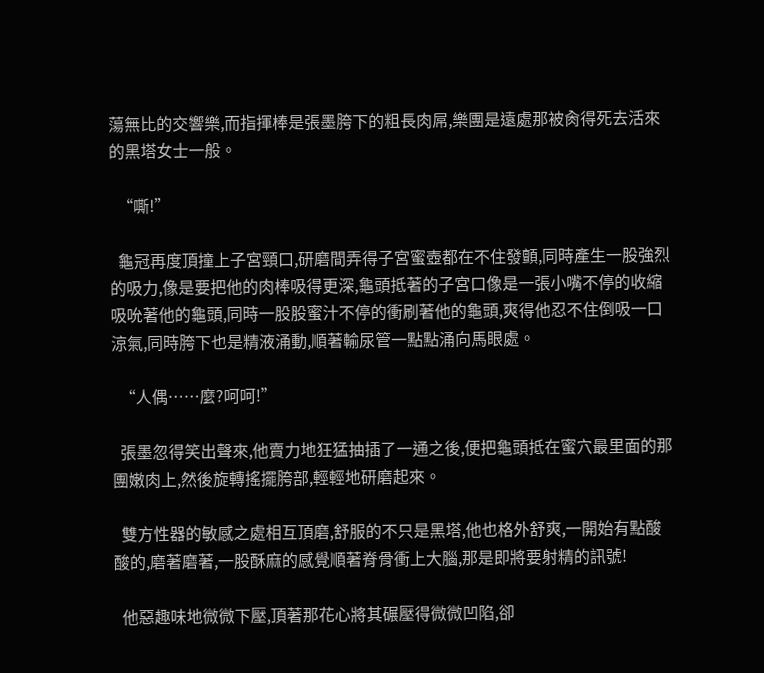蕩無比的交響樂,而指揮棒是張墨胯下的粗長肉屌,樂團是遠處那被肏得死去活來的黑塔女士一般。

  “嘶!”

  龜冠再度頂撞上子宮頸口,研磨間弄得子宮蜜壺都在不住發顫,同時產生一股強烈的吸力,像是要把他的肉棒吸得更深,龜頭抵著的子宮口像是一張小嘴不停的收縮吸吮著他的龜頭,同時一股股蜜汁不停的衝刷著他的龜頭,爽得他忍不住倒吸一口涼氣,同時胯下也是精液涌動,順著輸尿管一點點涌向馬眼處。

  “人偶……麼?呵呵!”

  張墨忽得笑出聲來,他賣力地狂猛抽插了一通之後,便把龜頭抵在蜜穴最里面的那團嫩肉上,然後旋轉搖擺胯部,輕輕地研磨起來。

  雙方性器的敏感之處相互頂磨,舒服的不只是黑塔,他也格外舒爽,一開始有點酸酸的,磨著磨著,一股酥麻的感覺順著脊骨衝上大腦,那是即將要射精的訊號!

  他惡趣味地微微下壓,頂著那花心將其碾壓得微微凹陷,卻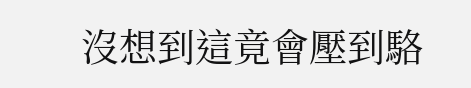沒想到這竟會壓到駱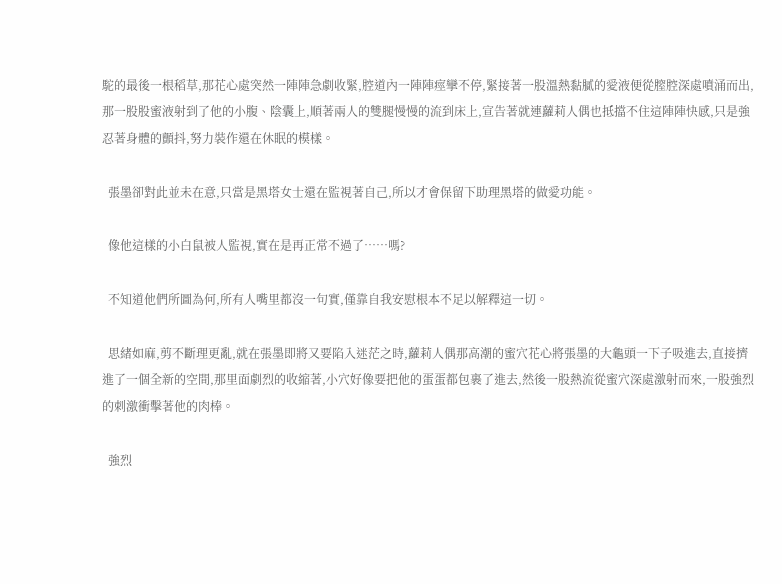駝的最後一根稻草,那花心處突然一陣陣急劇收緊,腔道內一陣陣痙攣不停,緊接著一股溫熱黏膩的愛液便從膣腔深處噴涌而出,那一股股蜜液射到了他的小腹、陰囊上,順著兩人的雙腿慢慢的流到床上,宣告著就連蘿莉人偶也抵擋不住這陣陣快感,只是強忍著身體的顫抖,努力裝作還在休眠的模樣。

  張墨卻對此並未在意,只當是黑塔女士還在監視著自己,所以才會保留下助理黑塔的做愛功能。

  像他這樣的小白鼠被人監視,實在是再正常不過了……嗎?

  不知道他們所圖為何,所有人嘴里都沒一句實,僅靠自我安慰根本不足以解釋這一切。

  思緒如麻,剪不斷理更亂,就在張墨即將又要陷入迷茫之時,蘿莉人偶那高潮的蜜穴花心將張墨的大龜頭一下子吸進去,直接擠進了一個全新的空間,那里面劇烈的收縮著,小穴好像要把他的蛋蛋都包裹了進去,然後一股熱流從蜜穴深處激射而來,一股強烈的刺激衝擊著他的肉棒。

  強烈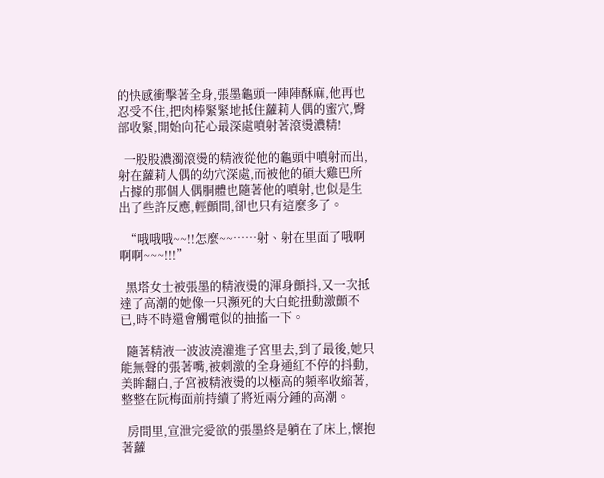的快感衝擊著全身,張墨龜頭一陣陣酥麻,他再也忍受不住,把肉棒緊緊地抵住蘿莉人偶的蜜穴,臀部收緊,開始向花心最深處噴射著滾燙濃精!

  一股股濃濁滾燙的精液從他的龜頭中噴射而出,射在蘿莉人偶的幼穴深處,而被他的碩大雞巴所占據的那個人偶胴體也隨著他的噴射,也似是生出了些許反應,輕顫間,卻也只有這麼多了。

  “哦哦哦~~!!怎麼~~……射、射在里面了哦啊啊啊~~~!!!”

  黑塔女士被張墨的精液燙的渾身顫抖,又一次抵達了高潮的她像一只瀕死的大白蛇扭動激顫不已,時不時還會觸電似的抽搐一下。

  隨著精液一波波澆灌進子宮里去,到了最後,她只能無聲的張著嘴,被刺激的全身通紅不停的抖動,美眸翻白,子宮被精液燙的以極高的頻率收縮著,整整在阮梅面前持續了將近兩分鍾的高潮。

  房間里,宣泄完愛欲的張墨終是躺在了床上,懷抱著蘿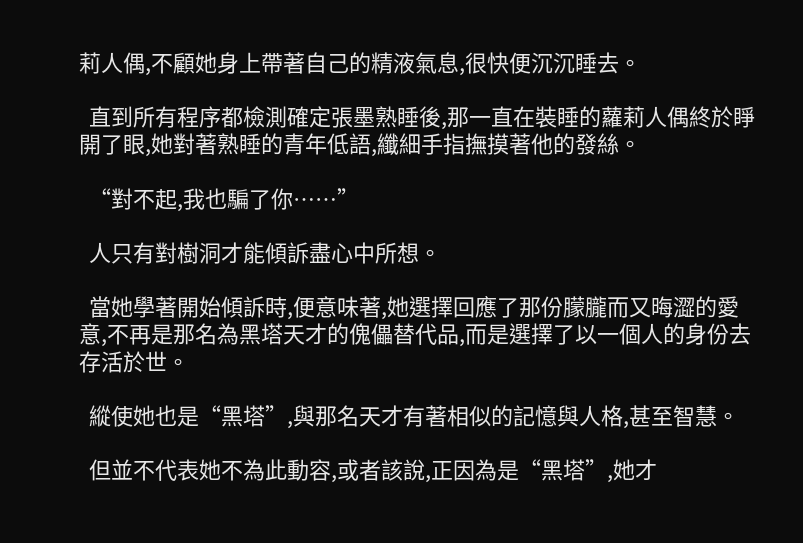莉人偶,不顧她身上帶著自己的精液氣息,很快便沉沉睡去。

  直到所有程序都檢測確定張墨熟睡後,那一直在裝睡的蘿莉人偶終於睜開了眼,她對著熟睡的青年低語,纖細手指撫摸著他的發絲。

  “對不起,我也騙了你……”

  人只有對樹洞才能傾訴盡心中所想。

  當她學著開始傾訴時,便意味著,她選擇回應了那份朦朧而又晦澀的愛意,不再是那名為黑塔天才的傀儡替代品,而是選擇了以一個人的身份去存活於世。

  縱使她也是“黑塔”,與那名天才有著相似的記憶與人格,甚至智慧。

  但並不代表她不為此動容,或者該說,正因為是“黑塔”,她才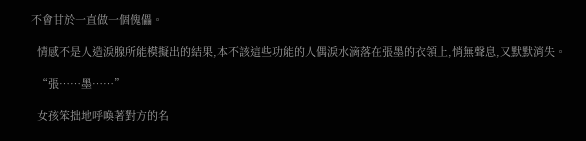不會甘於一直做一個傀儡。

  情感不是人造淚腺所能模擬出的結果,本不該這些功能的人偶淚水滴落在張墨的衣領上,悄無聲息,又默默消失。

  “張……墨……”

  女孩笨拙地呼喚著對方的名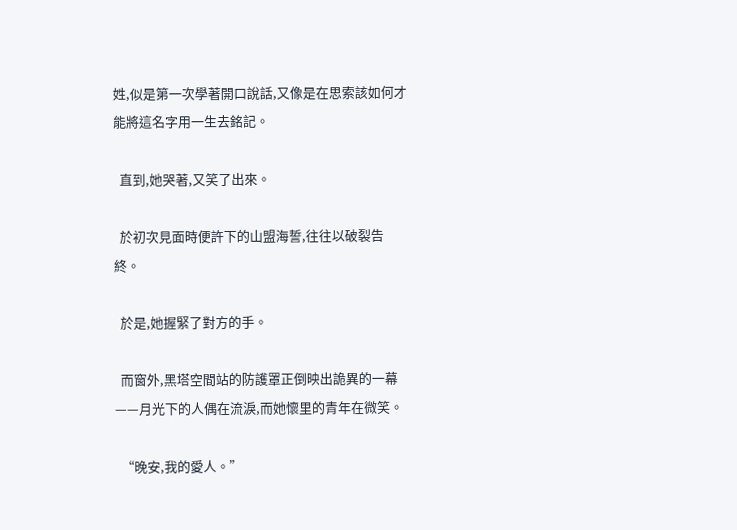姓,似是第一次學著開口說話,又像是在思索該如何才能將這名字用一生去銘記。

  直到,她哭著,又笑了出來。

  於初次見面時便許下的山盟海誓,往往以破裂告終。

  於是,她握緊了對方的手。

  而窗外,黑塔空間站的防護罩正倒映出詭異的一幕——月光下的人偶在流淚,而她懷里的青年在微笑。

  “晚安,我的愛人。”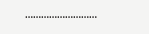………………………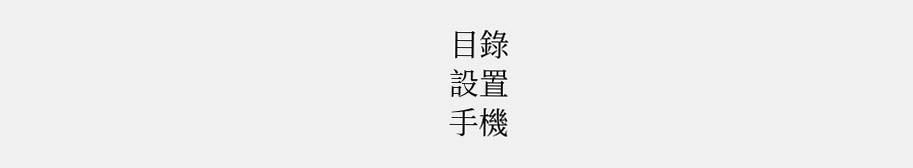目錄
設置
手機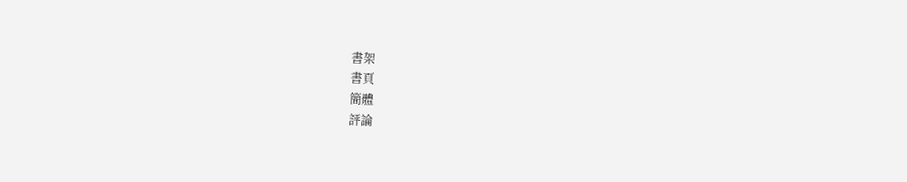書架
書頁
簡體
評論